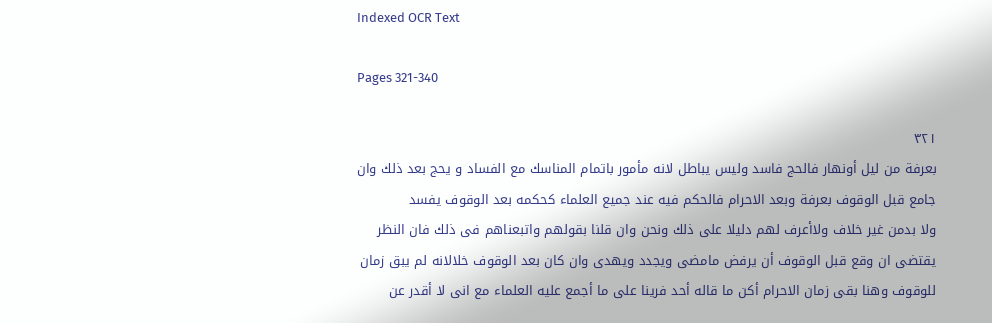Indexed OCR Text

Pages 321-340

٣٢١
بعرفة من ليل أونهار فالحج فاسد وليس يباطل لانه مأمور باتمام المناسك مع الفساد و يحج بعد ذلك وان
جامع قبل الوقوف بعرفة وبعد الاحرام فالحكم فيه عند جميع العلماء كحكمه بعد الوقوف يفسد
ولا بدمن غير خلاف ولاأعرف لهم دليلا على ذلك ونحن وان قلنا بقولهم واتبعناهم فى ذلك فان النظر
يقتضى ان وقع قبل الوقوف أن يرفض مامضى ويجدد ويهدى وان كان بعد الوقوف خلالانه لم يبق زمان
للوقوف وهنا بقى زمان الاحرام أكن ما قاله أحد فرينا على ما أجمع عليه العلماء مع انى لا أقدر عن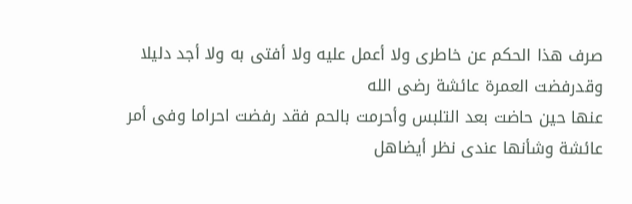صرف هذا الحكم عن خاطرى ولا أعمل عليه ولا أفتى به ولا أجد دليلا وقدرفضت العمرة عائشة رضى الله
عنها حين حاضت بعد التلبس وأحرمت بالحم فقد رفضت احراما وفى أمر عائشة وشأنها عندى نظر أيضاهل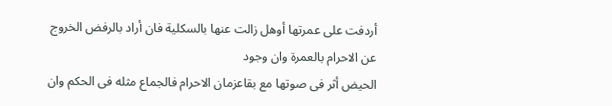أردفت على عمرتها أوهل زالت عنها بالسكلية فان أراد بالرفض الخروج عن الاحرام بالعمرة وان وجود
الحيض أثر فى صوتها مع بقاعزمان الاحرام فالجماع مثله فى الحكم وان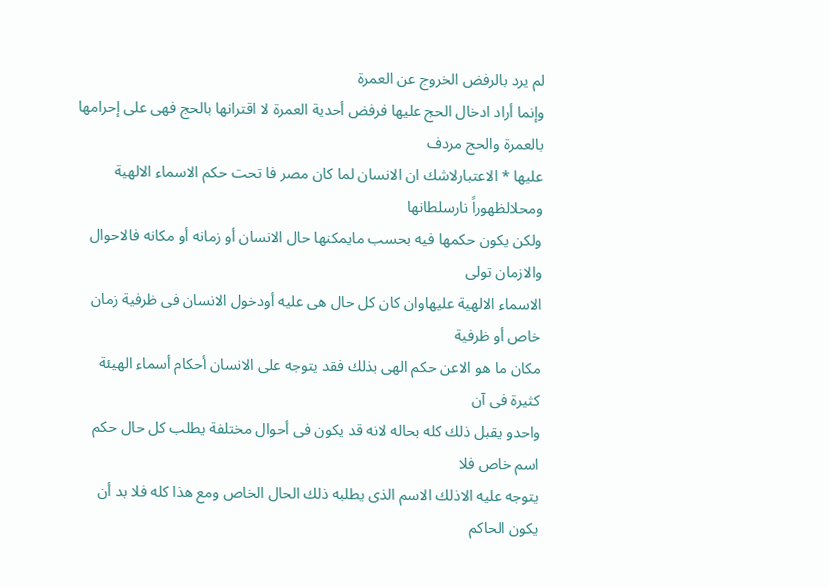لم يرد بالرفض الخروج عن العمرة
وإنما أراد ادخال الحج عليها فرفض أحدية العمرة لا اقترانها بالحج فهى على إحرامها بالعمرة والحج مردف
عليها * الاعتبارلاشك ان الانسان لما كان مصر فا تحت حكم الاسماء الالهية ومحلالظهوراً نارسلطانها
ولكن يكون حكمها فيه بحسب مايمكنها حال الانسان أو زمانه أو مكانه فالاحوال والازمان تولى
الاسماء الالهية عليهاوان كان كل حال هى عليه أودخول الانسان فى ظرفية زمان خاص أو ظرفية
مكان ما هو الاعن حكم الهى بذلك فقد يتوجه على الانسان أحكام أسماء الهيئة كثيرة فى آن
واحدو يقبل ذلك كله بحاله لانه قد يكون فى أحوال مختلفة يطلب كل حال حكم اسم خاص فلا
يتوجه عليه الاذلك الاسم الذى يطلبه ذلك الحال الخاص ومع هذا كله فلا بد أن يكون الحاكم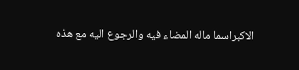الاكبراسما ماله المضاء فيه والرجوع اليه مع هذه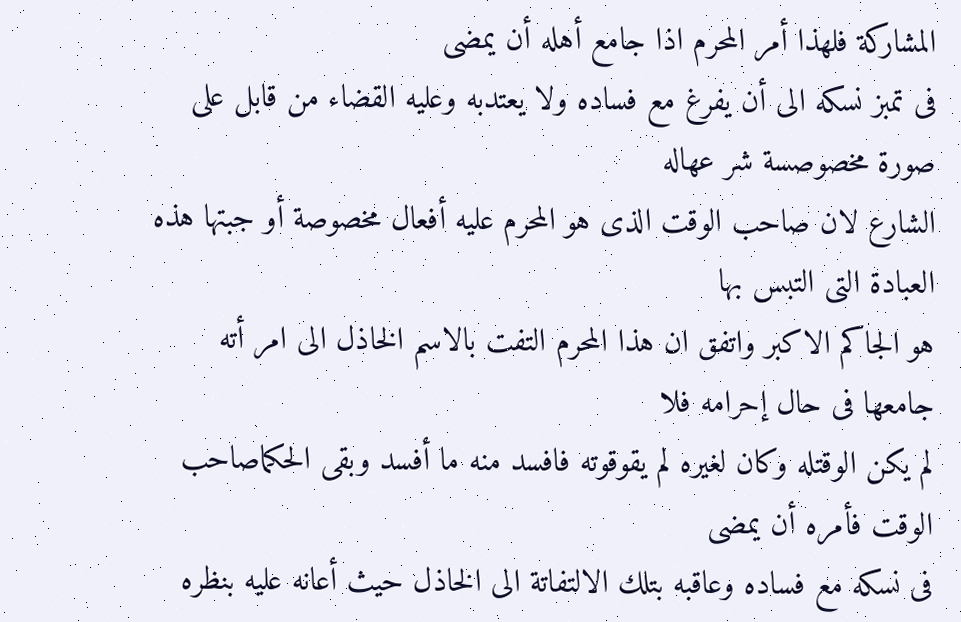المشاركة فلهذا أمر المحرم اذا جامع أهله أن يمضى
فى تمبز نسكه الى أن يفرغ مع فساده ولا يعتدبه وعليه القضاء من قابل على صورة مخصوصسة شر عهاله
الشارع لان صاحب الوقت الذى هو المحرم عليه أفعال مخصوصة أو جبتها هذه العبادة التى التبس بها
هو الجاكم الاكبر واتفق ان هذا المحرم التفت بالاسم الخاذل الى امر أته جامعها فى حال إحرامه فلا
لم يكن الوقتله وكان لغيره لم يقوقوته فافسد منه ما أفسد وبقى الحكماصاحب الوقت فأمره أن يمضى
فى نسكه مع فساده وعاقبه بتلك الالتفاتة الى الخاذل حيث أعانه عليه بنظره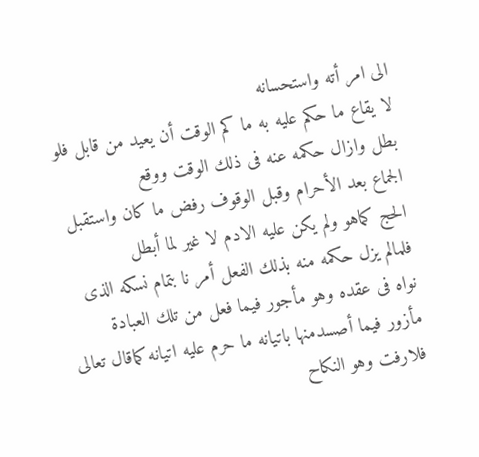الى امر أته واستحسانه
لا يقاع ما حكم عليه به ما كم الوقت أن يعيد من قابل فلو بطل وازال حكمه عنه فى ذلك الوقت ووقع
الجماع بعد الأحرام وقبل الوقوف رفض ما كان واستقبل الحج كماهو ولم يكن عليه الادم لا غير لما أبطل
فلمالم يزل حكمه منه بذلك الفعل أمر نا بتمام نسكه الذى نواه فى عقده وهو مأجور فيما فعل من تلك العبادة
مأزور فيما أصسدمنها باتيانه ما حرم عليه اتيانه كماقال تعالى فلارفت وهو النكاح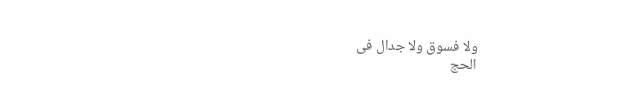ولا فسوق ولا جدال فى
الحج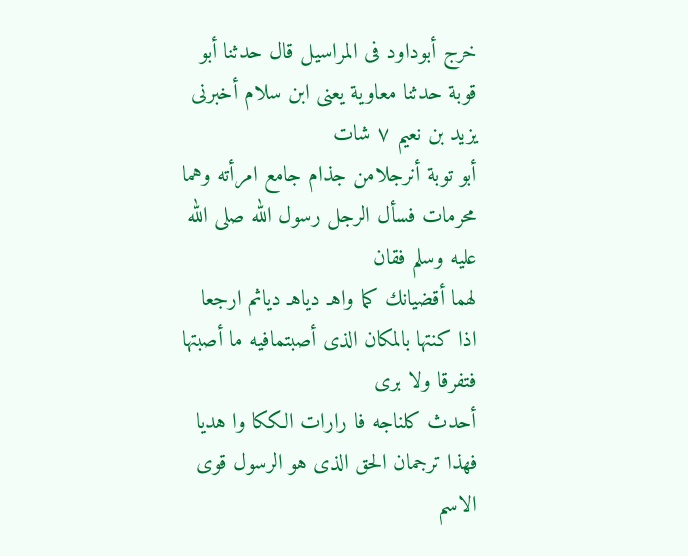خرج أبوداود فى المراسيل قال حدثنا أبو قوبة حدثنا معاوية يعنى ابن سلام أخبرنى يزيد بن نعيم ٧ شات
أبو توبة أنرجلامن جذام جامع امرأته وهما محرمات فسأل الرجل رسول الله صلى الله عليه وسلم فقان
لهما أقضيانك كما واهـ دياهـ دياثم ارجعا اذا كنتها بالمكان الذى أصبتمافيه ما أصبتها فتفرقا ولا برى
أحدث كلناجه فا رارات الككا وا هديا فهذا ترجمان الحق الذى هو الرسول قوى الاسم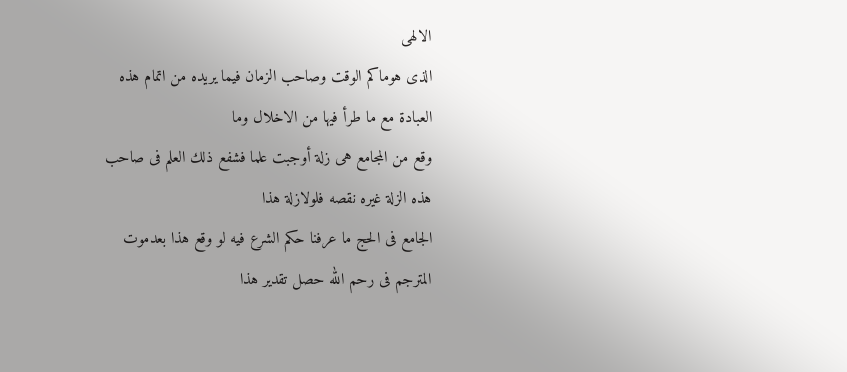الالهى
الذى هوماكم الوقت وصاحب الزمان فيما يريده من اتمام هذه العبادة مع ما طرأ فيها من الاخلال وما
وقع من المجامع هى زلة أوجبت علما فشفع ذلك العلم فى صاحب هذه الزلة غيره نقصه فلولازلة هذا
الجامع فى الحج ما عرفنا حكم الشرع فيه لو وقع هذا بعدموت المترجم فى رحم الله حصل تقدير هذا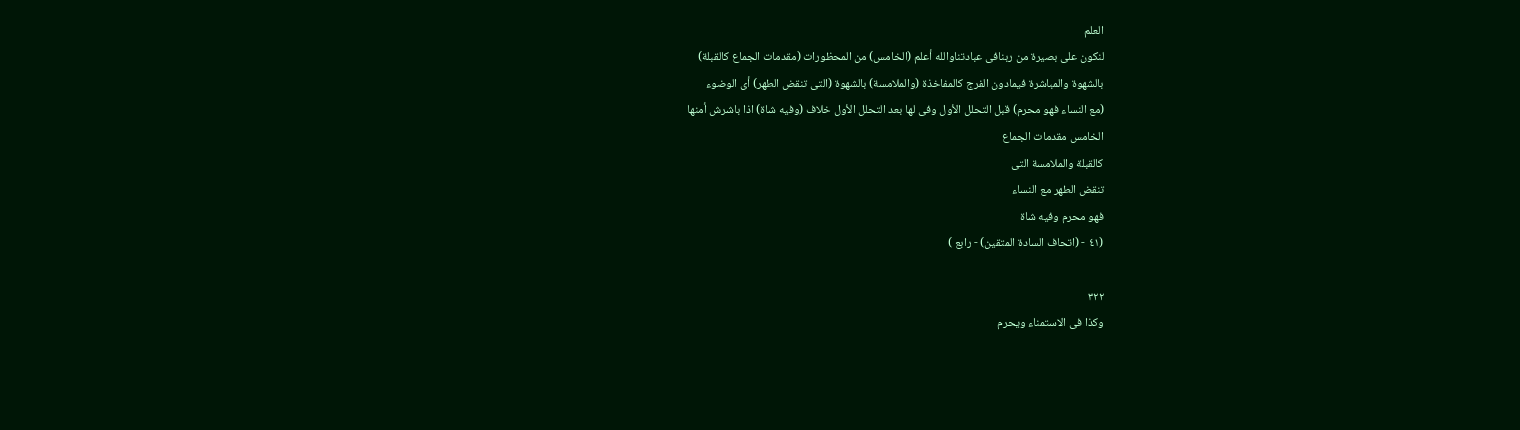العلم
لنكون على بصيرة من ربنافى عبادتناوالله أعلم (الخامس) من المحظورات (مقدمات الجماع كالقبلة)
بالشهوة والمباشرة فيمادون الفرج كالمفاخذة (والملامسة) بالشهوة (التى تنقض الطهر) أى الوضوء
(مع النساء فهو محرم) قبل التحلل الأول وفى لها بعد التحلل الأول خلاف (وفيه شاة) اذا باشرش أمنها
الخامس مقدمات الجماع
كالقبلة والملامسة التى
تنقض الطهر مع النساء
فهو محرم وفيه شاة
(٤١ - (اتحاف السادة المتقين) - رابع )

٣٢٢
وكذا فى الاستمناء ويحرم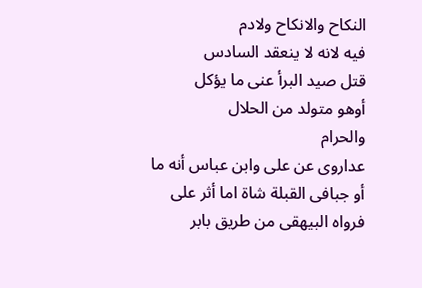النكاح والانكاح ولادم
فيه لانه لا ينعقد السادس
قتل صيد البرأ عنى ما يؤكل
أوهو متولد من الحلال
والحرام
عداروى عن على وابن عباس أنه ما أو جبافى القبلة شاة اما أثر على فرواه البيهقى من طريق بابر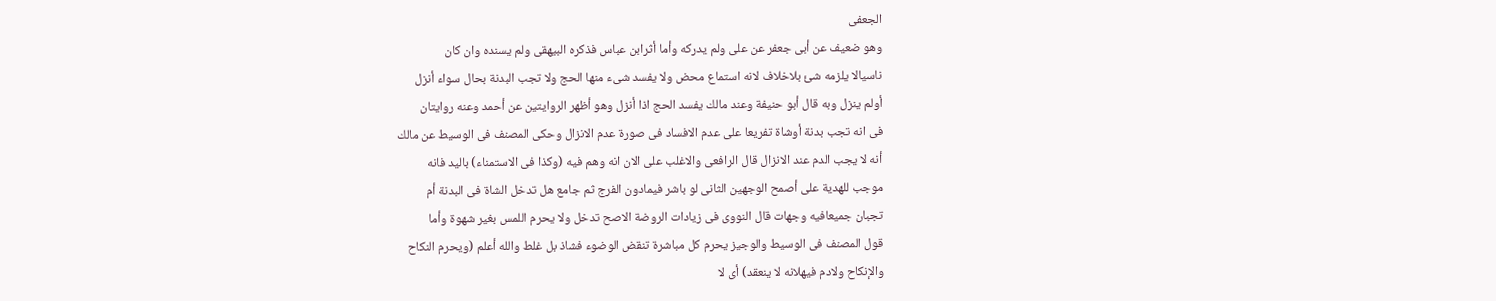الجعفى
وهو ضعيف عن أبى جعفر عن على ولم يدركه وأما أثرابن عباس فذكره البيهقى ولم يسنده وان كان
ناسيالا يلزمه شئ بلاخلاف لانه استماع محض ولا يفسد شىء منها الحج ولا تجب البدنة بحال سواء أنزل
أولم ينزل وبه قال أبو حنيفة وعند مالك يفسد الحج اذا أنزل وهو أظهر الروايتين عن أحمد وعنه روايتان
فى انه تجب بدنة أوشاة تفريعا على عدم الافساد فى صورة عدم الانزال وحكى المصنف فى الوسيط عن مالك
أنه لا يجب الدم عند الانزال قال الرافعى والاغلب على الان انه وهم فيه (وكذا فى الاستمناء) باليد فانه
موجب للهدية على أصمح الوجهين الثانى لو باشر فيمادون الفرج ثم جامع هل تدخل الشاة فى البدنة أم
تجبان جميعافيه وجهات قال النووى فى زيادات الروضة الاصح تدخل ولا يحرم اللمس بغير شهوة وأما
قول المصنف فى الوسيط والوجيز يحرم كل مباشرة تنقض الوضوء فشاذ بل غلط والله أعلم (ويحرم النكاح
والإنكاح ولادم فيهلانه لا ينعقد) أى لا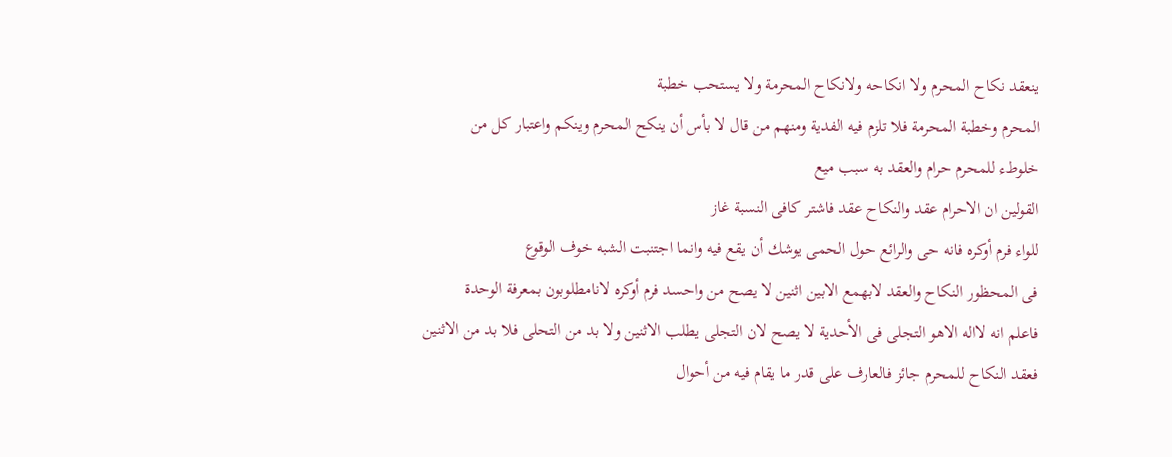ينعقد نكاح المحرم ولا انكاحه ولانكاح المحرمة ولا يستحب خطبة
المحرم وخطبة المحرمة فلا تلزم فيه الفدية ومنهم من قال لا بأس أن ينكح المحرم وينكم واعتبار كل من
خلوطء للمحرم حرام والعقد به سبب ميع
القولين ان الاحرام عقد والنكاح عقد فاشتر كافى النسبة غاز
للواء فرم أوكره فانه حى والرائع حول الحمى يوشك أن يقع فيه وانما اجتنبت الشبه خوف الوقوع
فى المحظور النكاح والعقد لابهمع الابين اثنين لا يصح من واحسد فرم أوكره لانامطلوبون بمعرفة الوحدة
فاعلم انه لااله الاهو التجلى فى الأحدية لا يصح لان التجلى يطلب الاثنين ولا بد من التحلى فلا بد من الاثنين
فعقد النكاح للمحرم جائز فالعارف على قدر ما يقام فيه من أحوال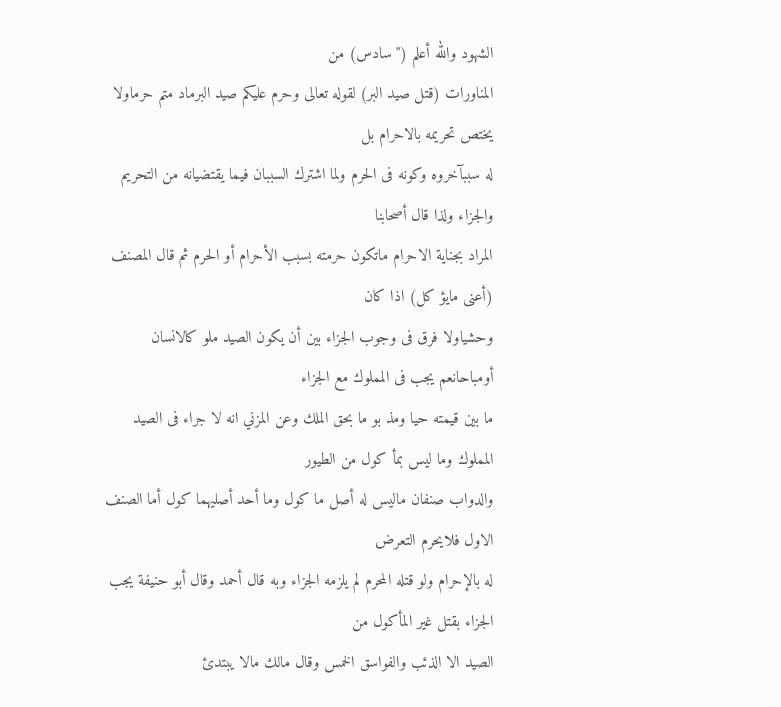الشهود والله أعلم ("سادس) من
المناورات (قتل صيد البر) لقوله تعالى وحرم عليكم صيد البرماد متم حرماولا يختص تحريمه بالاحرام بل
له سببآخروه وكونه فى الحرم ولما اشترك السببان فيما يقتضيانه من التحريم والجزاء ولذا قال أصحابنا
المراد بجناية الاحرام ماتكون حرمته بسبب الأحرام أو الحرم ثم قال المصنف (أعنى مايؤ كل) اذا كان
وحشياولا فرق فى وجوب الجزاء بين أن يكون الصيد ملو كالانسان أومباحانعم يجب فى المملوك مع الجزاء
ما بين قيمته حيا ومذ بو ما بحق الملك وعن المزني انه لا جراء فى الصيد المملوك وما ليس بمأ كول من الطيور
والدواب صنفان ماليس له أصل ما كول وما أحد أصليهما كول أما الصنف الاول فلايحرم التعرض
له بالإحرام ولو قتله المحرم لم يلزمه الجزاء وبه قال أحمد وقال أبو حنيفة يجب الجزاء بقتل غير المأكول من
الصيد الا الذئب والفواسق الخمس وقال مالك مالا يبتدئ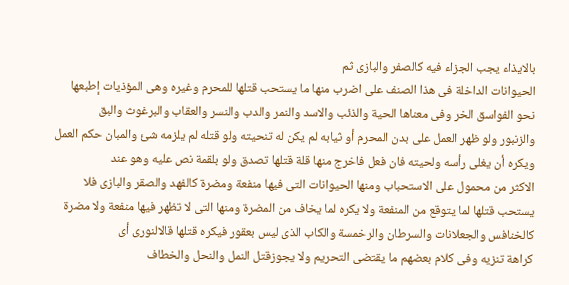بالايذاء يجب الجزاء فيه كالصفر والبازى ثم
الحيوانات الداخلة فى هذا الصنف على اضرب منها ما يستحب قتلها للمحرم وغيره وهى المؤذيات إطبعها
نحو الفواسق الخر وفى معناها الحية والذئب والاسد والنمر والدب والنسر والعقاب والبرغوث والبق
والزنبور ولو ظهر العمل على بدن المحرم أو ثيابه لم يكن له تنحيته ولو قتله لم يلزمه شئ والمبان حكم العمل
ويكره أن يغلى رأسه ولحيته فان فعل فاخرج منها قلة قتلها تصدق ولو بلقمة نص عليه وهو عند
الاكثر من محمول على الاستحباب ومنها الحيوانات التى فيها منفعة ومضرة كالفهد والصقر والبازى فلا
يستحب قتلها لما يتوقع من المنفعة ولا يكره لما يخاف من المضرة ومنها التى لا تظهر فيها منفعة ولا مضرة
كالخنافس والجعلانات والسرطان والرخمسة والكاب الذى ليس بعقور فیکره قتلها قالالنوری أی
كراهة تنزيه وفى كلام بعضهم ما يقتضى التحريم ولا يجوزقتل النمل والنحل والخطاف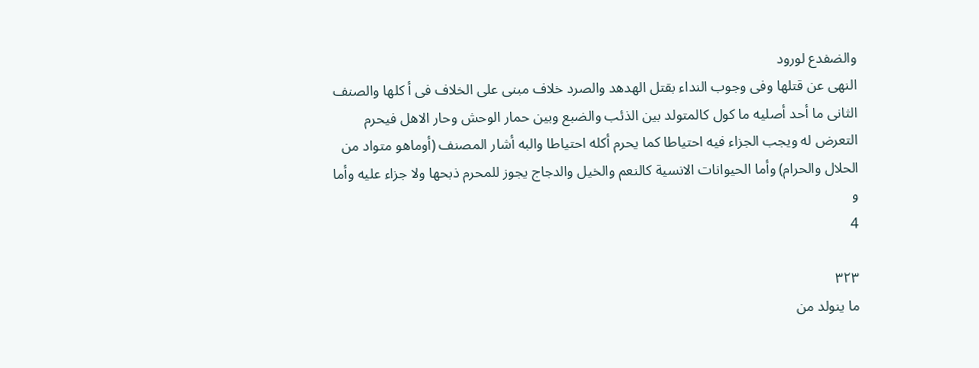والضفدع لورود
النهى عن قتلها وفى وجوب النداء بقتل الهدهد والصرد خلاف مبنى على الخلاف فى أ كلها والصنف
الثانى ما أحد أصليه ما كول كالمتولد بين الذئب والضبع وبين حمار الوحش وحار الاهل فيحرم
التعرض له ويجب الجزاء فيه احتياطا كما يحرم أكله احتياطا والبه أشار المصنف (أوماهو متواد من
الحلال والحرام) وأما الحيوانات الانسية كالنعم والخيل والدجاج يجوز للمحرم ذبحها ولا جزاء عليه وأما
و
4

٣٢٣
ما ينولد من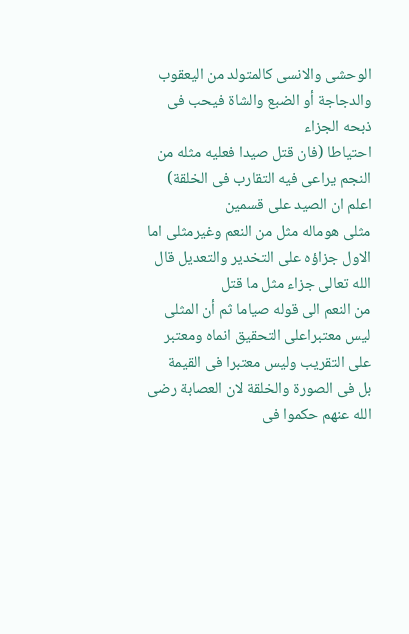الوحشى والانسى كالمتولد من اليعقوب والدجاجة أو الضبع والشاة فيحب فى ذبحه الجزاء
احتياطا (فان قتل صيدا فعليه مثله من النجم يراعى فيه التقارب فى الخلقة) اعلم ان الصيد على قسمين
مثلى هوماله مثل من النعم وغيرمثلى اما الاول جزاؤه على التخدير والتعديل قال الله تعالى جزاء مثل ما قتل
من النعم الى قوله صياما ثم أن المثلى ليس معتبراعلى التحقيق انماه ومعتبر على التقريب وليس معتبرا فى القيمة
بل فى الصورة والخلقة لان العصابة رضى الله عنهم حكموا فى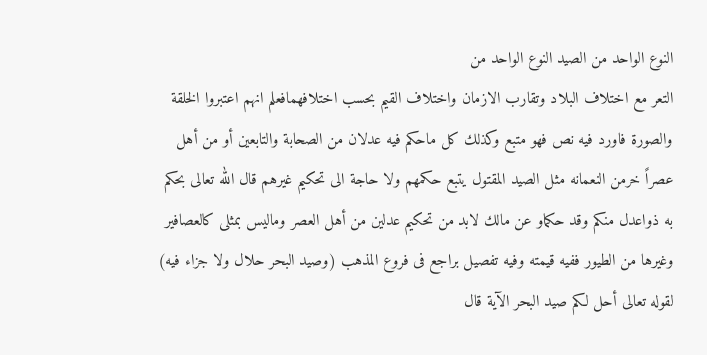النوع الواحد من الصيد النوع الواحد من
التعر مع اختلاف البلاد وتقارب الازمان واختلاف القيم بحسب اختلافهمافعلم انهم اعتبروا الخلقة
والصورة فاورد فيه نص فهو متبع وكذلك كل ماحكم فيه عدلان من الصحابة والتابعين أو من أهل
عصراً خرمن النعمانه مثل الصيد المقتول يتبع حكمهم ولا حاجة الى تحكيم غيرهم قال الله تعالى بحكم
به ذواعدل منكم وقد حكماو عن مالك لابد من تحكيم عدلين من أهل العصر وماليس بمثلى كالعصافير
وغيرها من الطيور ففيه قيمته وفيه تفصيل براجع فى فروع المذهب (وصيد البحر حلال ولا جزاء فيه)
لقوله تعالى أحل لكم صيد البحر الآية قال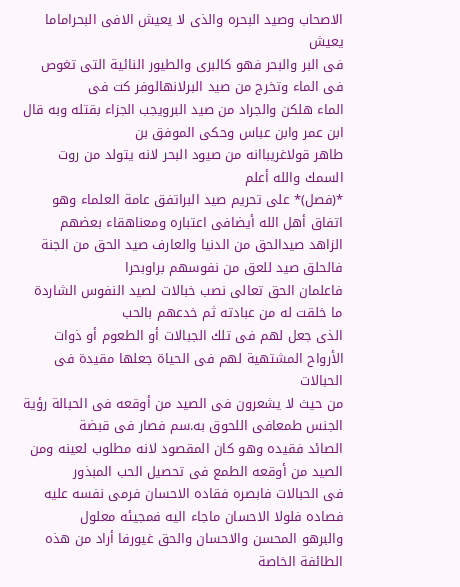الاصحاب وصيد البحره والذى لا يعيش الافى البحراماما يعيش
فى البر والبحر فهو كالبرى والطيور النائية التى تغوص فى الماء وتخرج من صيد البرلانهالوفر كت فى
الماء هلكن والجراد من صيد البرويجب الجزاء بقتله وبه قال ابن عمر وابن عباس وحكى الموفق بن
طاهر قولاغريباانه من صيود البحر لانه يتولد من روت السمك والله أعلم
*(فصل)* على تحريم صيد البراتفق عامة العلماء وهو اتفاق أهل الله أيضافى اعتباره ومعناهقاء بعضهم
الزاهد صيدالحق من الدنيا والعارف صيد الحق من الجنة فالحلق صيد للعق من نفوسهم براوبحرا
فاعلمان الحق تعالى نصب خبالات لصيد النفوس الشاردة ما خلقت له من عبادته ثم خدعهم بالحب
الذى جعل لهم فى تلك الجبالات أو الطعوم أو ذوات الأرواح المشتهية لهم فى الحياة جعلها مقيدة فى الحبالات
من حيث لا يشعرون فى الصيد من أوقعه فى الحبالة رؤية الجنس طمعافى اللحوق به.سم فصار فى قبضة
الصائد فقيده وهو كان المقصود لانه مطلوب لعينه ومن الصيد من أوقعه الطمع فى تحصيل الحب المبذور
فى الحبالات فابصره فقاده الاحسان فرمى نفسه عليه فصاده فلولا الاحسان ماجاء اليه فمجيئه معلول
والبرهو المحسن والاحسان والحق غيورفا أراد من هذه الطائفة الخاصة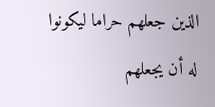الذين جعلهم حراما ليكونوا
له أن يجعلهم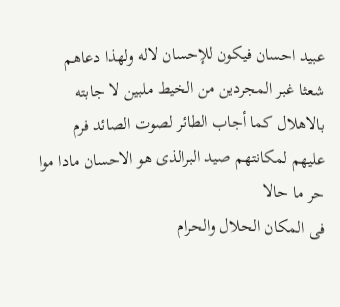عبيد احسان فيكون للإحسان لاله ولهذا دعاهم شعثا غبر المجردين من الخيط ملبين لا جابته
بالاهلال كما أجاب الطائر لصوت الصائد فرم عليهم لمكانتهم صيد البرالذى هو الاحسان مادا موا حر ما حالا
فى المكان الحلال والحرام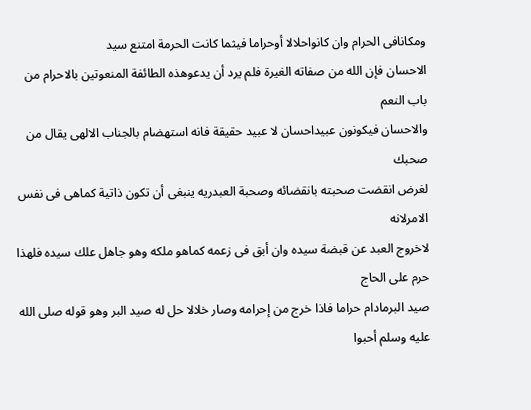ومكانافى الحرام وان كانواحلالا أوحراما فيثما كانت الحرمة امتنع سيد
الاحسان فإن الله من صفاته الغيرة فلم يرد أن يدعوهذه الطائفة المنعوتين بالاحرام من باب النعم
والاحسان فيكونون عبيداحسان لا عبيد حقيقة فانه استهضام بالجناب الالهى يقال من صحبك
لغرض انقضت صحبته بانقضائه وصحبة العبدريه ينبغى أن تكون ذاتية كماهى فى نفس الامرلانه
لاخروج العبد عن قبضة سيده وان أبق فى زعمه كماهو ملكه وهو جاهل علك سيده فلهذا حرم على الحاج
صيد البرمادام حراما فاذا خرج من إحرامه وصار خلالا حل له صيد البر وهو قوله صلى الله عليه وسلم أحبوا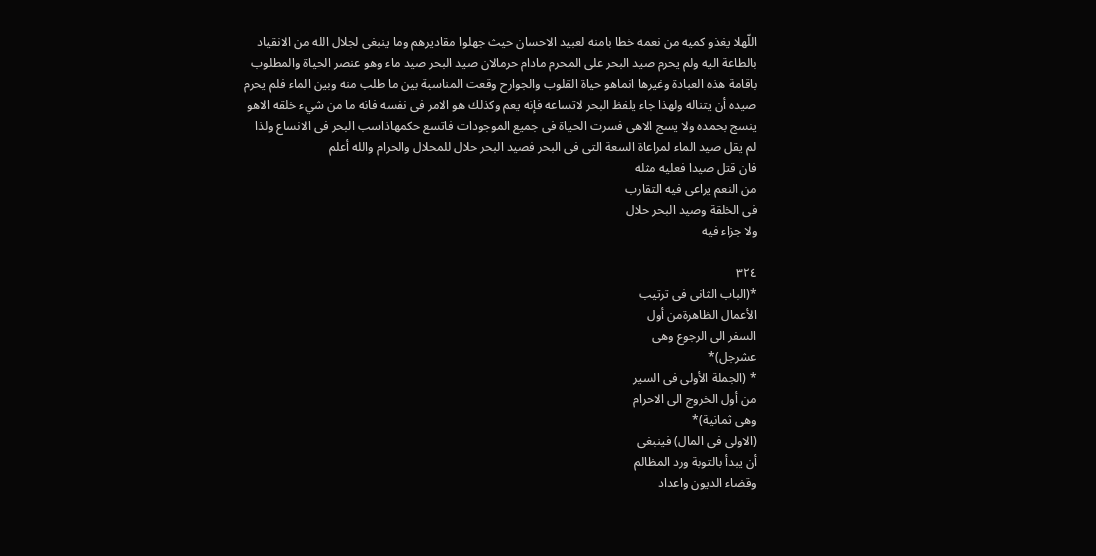اللّهلا يغذو كميه من نعمه خطا بامنه لعبيد الاحسان حيث جهلوا مقاديرهم وما ينبغى لجلال الله من الانقياد
بالطاعة اليه ولم يحرم صيد البحر على المحرم مادام حرمالان صيد البحر صيد ماء وهو عنصر الحياة والمطلوب
باقامة هذه العبادة وغيرها انماهو حياة القلوب والجوارح وقعت المناسبة بين ما طلب منه وبين الماء فلم يحرم
صيده أن يتناله ولهذا جاء يلفظ البحر لاتساعه فإنه يعم وكذلك هو الامر فى نفسه فانه ما من شيء خلقه الاهو
ينسج بحمده ولا يسج الاهى فسرت الحياة فى جميع الموجودات فاتسع حكمهاذاسب البحر فى الانساع ولذا
لم يقل صيد الماء لمراعاة السعة التى فى البحر فصيد البحر حلال للمحلال والحرام والله أعلم
فان قتل صيدا فعليه مثله
من النعم يراعى فيه التقارب
فى الخلقة وصيد البحر حلال
ولا جزاء فيه

٣٢٤
*(الباب الثانى فى ترتيب
الأعمال الظاهرةمن أول
السفر الى الرجوع وهى
عشرجل)*
* (الجملة الأولى فى السير
من أول الخروج الى الاحرام
وهى ثمانية)*
(الاولى فى المال) فينبغى
أن يبدأ بالتوبة ورد المظالم
وقضاء الديون واعداد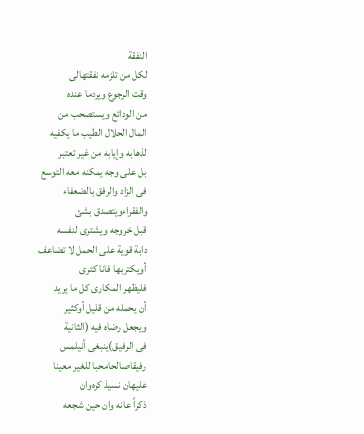النفقة
لكل من تلزمه نفقتهالى
وقت الرجوع ويردما عنده
من الودائع ويستصحب من
المال الحلال الطيب ما يكفيه
لذهابه وإيابه من غير تعتبر
بل على وجه يمكنه معه التوسع
فى الزاد والرفق بالضعفاء
والفقراءويتصدق بشئ
قبل خروجه ويشترى لنفسه
دابة قوية على الحمل لا تضاعف
أویکتربها فانا کترى
فليظهر المكارى كل ما يريد
أن يحمله من قليل أوكثير
ويجعل رضاه فيه (الثانية
فی الرفيق)ينبغى أنيلمس
رفيقاصالحامحبا للغير معينا
علیهان نسیذ کرەوان
ذكراً عانه وان حين شجعه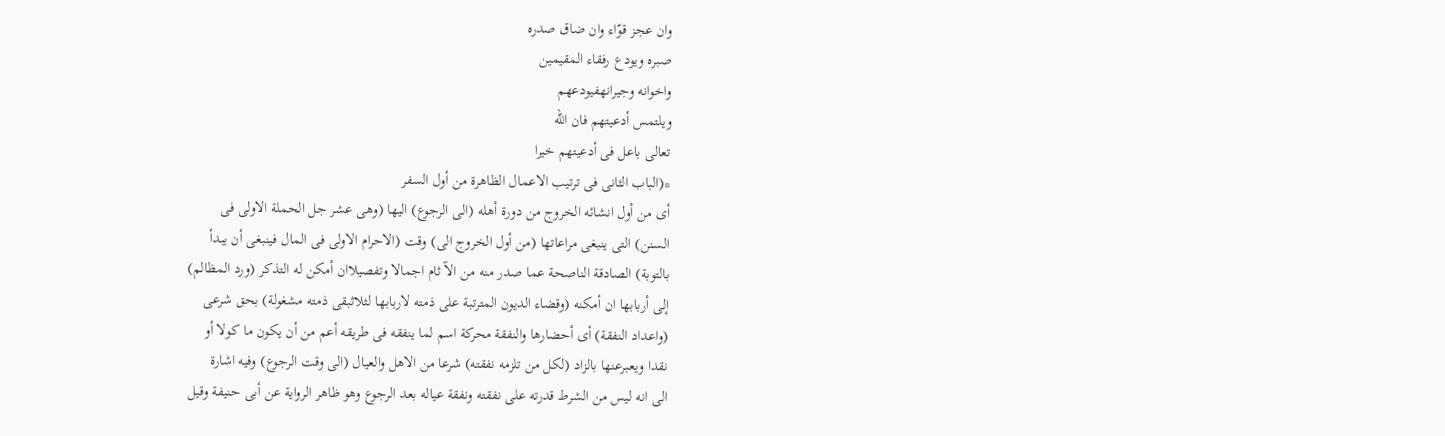وان عجز قوّاء وان ضاق صدره
صبره ويودع رفقاء المقيمين
واخوانه وجيرانهفيودعهم
ويلتمس أدعيتهم فان اللّه
تعالى باعل فى أدعيتهم خيرا
*(الباب الثانى فى ترتيب الاعمال الظاهرة من أول السفر
أى من أول انشائه الخروج من دورة أهله (الى الرجوع) اليها (وهى عشر جل الحملة الاولى فى
السنن) التى ينبغى مراعاتها (من أول الخروج الى) وقت (الاحرام الاولى فى المال فينبغى أن يبدأ
بالتوبة) الصادقة الناصحة عما صدر منه من الآ ثام اجمالا وتفصيلاان أمكن له التذكر (ورد المظالم)
إلى أربابها ان أمكنه (وقضاء الديون المترتبة على ذمته لاربابها لثلاثبقى ذمته مشغولة) بحق شرعى
(واعداد النفقة) أى أحضارها والنفقة محركة اسم لما ينفقه فى طريقه أعم من أن يكون ما كولا أو
نقدا ويعبرعنها بالزاد (لكل من تلزمه نفقته) شرعا من الاهل والعيال (الى وقت الرجوع) وفيه اشارة
الى انه ليس من الشرط قدرته على نفقته ونفقة عياله بعد الرجوع وهو ظاهر الرواية عن أبى حنيفة وقيل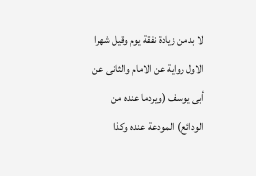لا بدمن زيادة نفقة يوم وقيل شهرا الاول رواية عن الامام والثانى عن أبى يوسف (ويردما عنده من
الودائع) المودعة عنده وكذا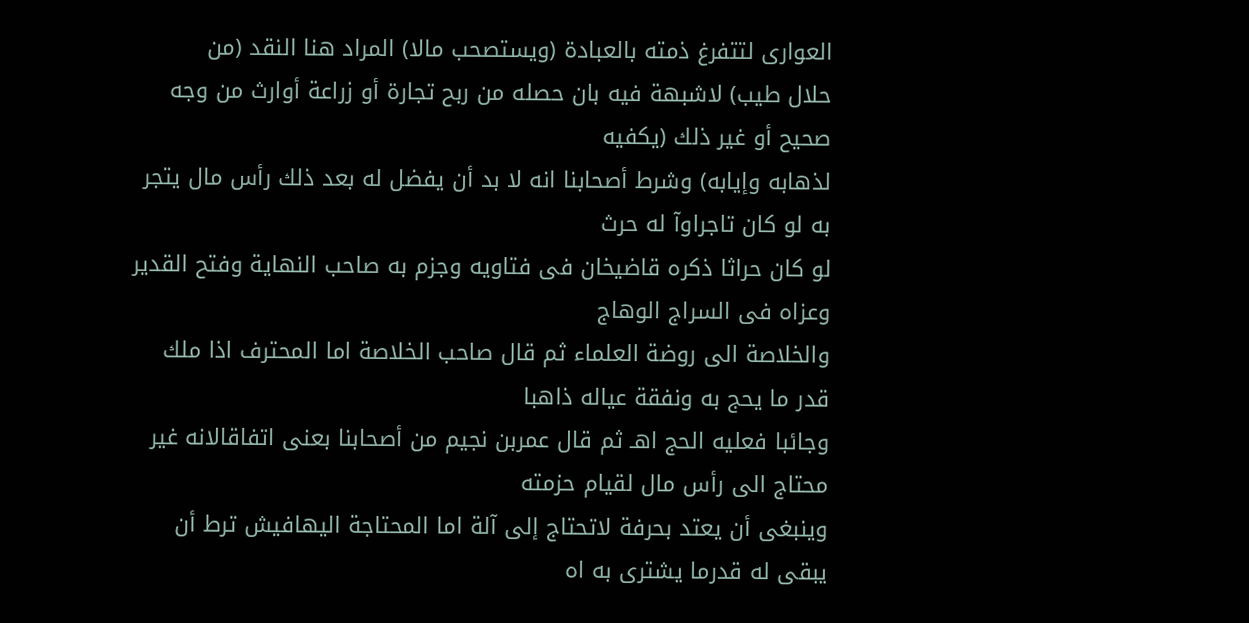العوارى لتتفرغ ذمته بالعبادة (ويستصحب مالا) المراد هنا النقد (من
حلال طيب) لاشبهة فيه بان حصله من ربح تجارة أو زراعة أوارث من وجه صحيح أو غير ذلك (يكفيه
لذهابه وإيابه) وشرط أصحابنا انه لا بد أن يفضل له بعد ذلك رأس مال يتجر به لو كان تاجراوآ له حرث
لو كان حراثا ذكره قاضيخان فى فتاويه وجزم به صاحب النهاية وفتح القدير وعزاه فى السراج الوهاج
والخلاصة الى روضة العلماء ثم قال صاحب الخلاصة اما المحترف اذا ملك قدر ما يحج به ونفقة عياله ذاهبا
وجائبا فعليه الحج اهـ ثم قال عمربن نجيم من أصحابنا بعنى اتفاقالانه غير محتاج الى رأس مال لقيام حزمته
وينبغى أن يعتد بحرفة لاتحتاج إلى آلة اما المحتاجة اليهافيش ترط أن يبقى له قدرما يشترى به اه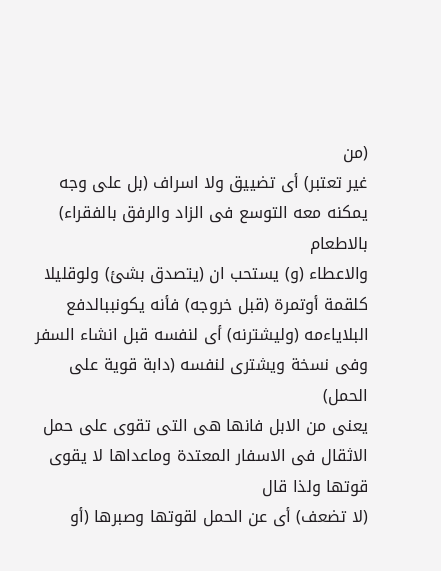(من
غير تعتبر) أى تضييق ولا اسراف (بل على وجه يمكنه معه التوسع فى الزاد والرفق بالفقراء) بالاطعام
والاعطاء (و) يستحب ان (يتصدق بشئ) ولوقليلا كلقمة أوتمرة (قبل خروجه) فأنه يكونببالدفع
البلاياءمه (وليشترنه) أى لنفسه قبل انشاء السفر وفى نسخة ويشترى لنفسه (دابة قوية على الحمل)
يعنى من الابل فانها هى التى تقوى على حمل الاثقال فى الاسفار المعتدة وماعداها لا يقوى قوتها ولذا قال
(لا تضعف) أى عن الحمل لقوتها وصبرها (أو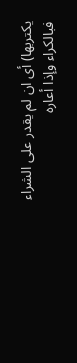يكتربها) أى ان لم يقدر على الشراء فبالكراء وإذا أعاره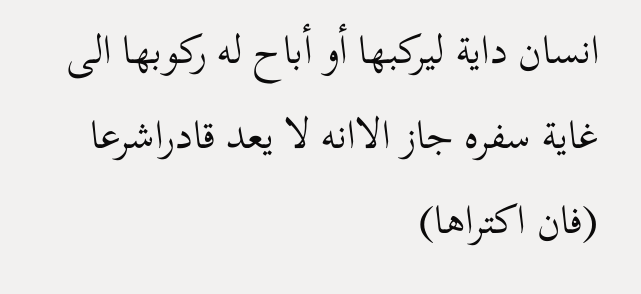انسان داية ليركبها أو أباح له ركوبها الى غاية سفره جاز الاانه لا يعد قادراشرعا (فان اكتراها)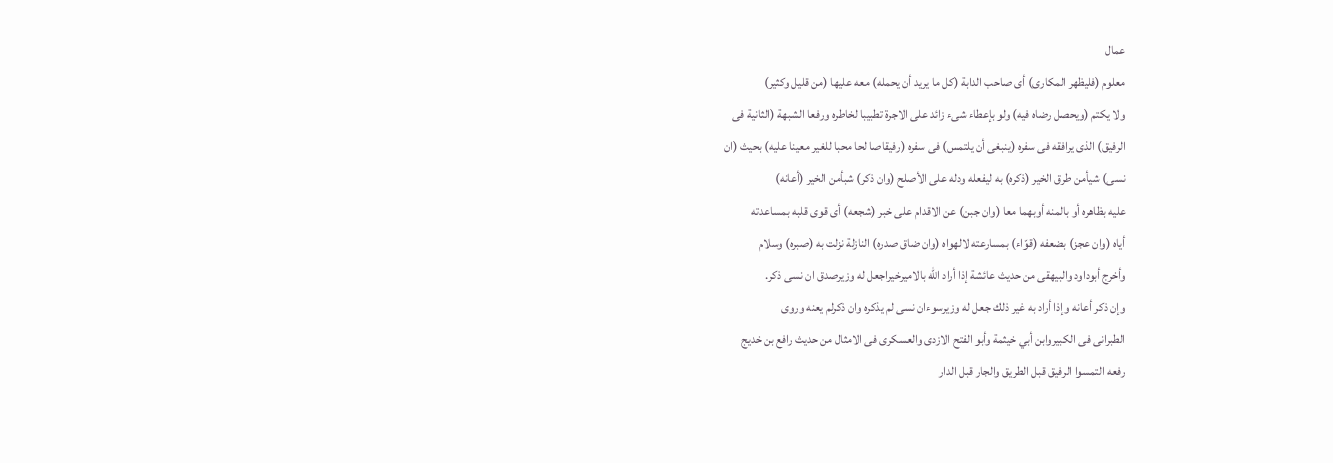عمال
معلوم (فليظهر المكارى) أى صاحب الدابة (كل ما يريد أن يحمله) معه عليها (من قليل وكثير)
ولا يكتم (ويحصل رضاه فيه) ولو بإعطاء شىء زائد على الاجرة تطبيبا لخاطره ورفعا الشبهة (الثانية فى
الرفيق) الذى يرافقه فى سفره (ينبغى أن يلتمس) فى سفره (رفيقاصا لحا محبا للغير معينا عليه) بحيث (ان
نسى) شيأمن طرق الخير (ذكره) به ليفعله ودله على الأصلح (وان ذكر) شبأمن الخير (أعانه)
عليه بظاهره أو بالمنه أوبهما معا (وان جبن) عن الاقدام على خبر (شجعه) أى قوى قلبه بمساعدته
أياه (وان عجز) بضعفه (قوّاء) بمسارعته لالهواه (وان ضاق صدره) النازلة نزلت به (صبره) وسلام
وأخرج أبوداود والبيهقى من حديث عائشة إذا أراد الله بالاميرخيراجعل له وزيرصدق ان نسى ذكر.
وإن ذكر أعانه وإذا أراد به غير ذلك جعل له وزيرسوءان نسى لم يذكره وان ذكرلم يعنه وروى
الطبرانى فى الكبيروابن أبي خيثمة وأبو الفتح الازدى والعسكرى فى الامثال من حديث رافع بن خديج
رفعه التمسوا الرفيق قبل الطريق والجار قبل الدار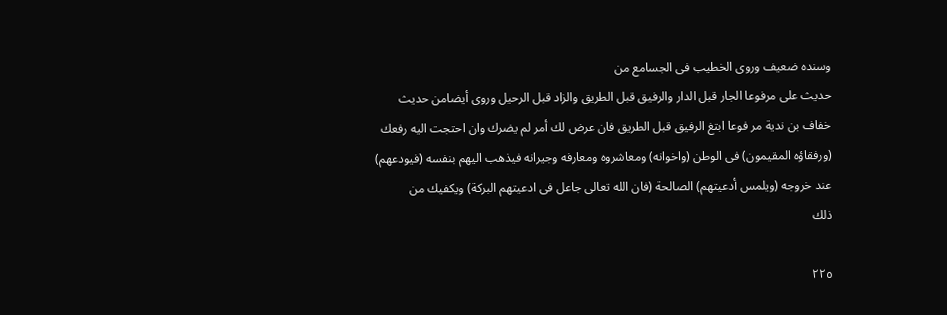وسنده ضعيف وروى الخطيب فى الجسامع من
حديث على مرفوعا الجار قبل الدار والرفيق قبل الطريق والزاد قبل الرحيل وروى أيضامن حديث
خفاف بن ندية مر فوعا ابتغ الرفيق قبل الطريق فان عرض لك أمر لم يضرك وان احتجت اليه رفعك
(ورفقاؤه المقيمون) فى الوطن (واخوانه) ومعاشروه ومعارفه وجيرانه فيذهب اليهم بنفسه (فيودعهم)
عند خروجه (ويلمس أدعيتهم) الصالحة (فان الله تعالى جاعل فى ادعيتهم البركة) ويكفيك من
ذلك

٢٢٥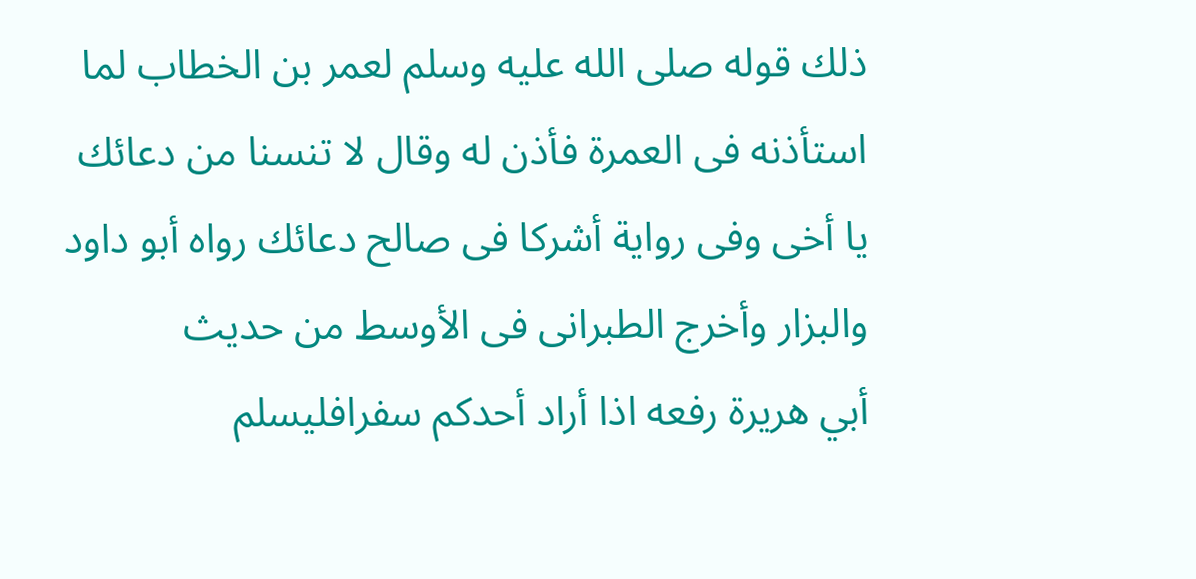ذلك قوله صلى الله عليه وسلم لعمر بن الخطاب لما استأذنه فى العمرة فأذن له وقال لا تنسنا من دعائك
يا أخى وفى رواية أشركا فى صالح دعائك رواه أبو داود والبزار وأخرج الطبرانى فى الأوسط من حديث
أبي هريرة رفعه اذا أراد أحدكم سفرافليسلم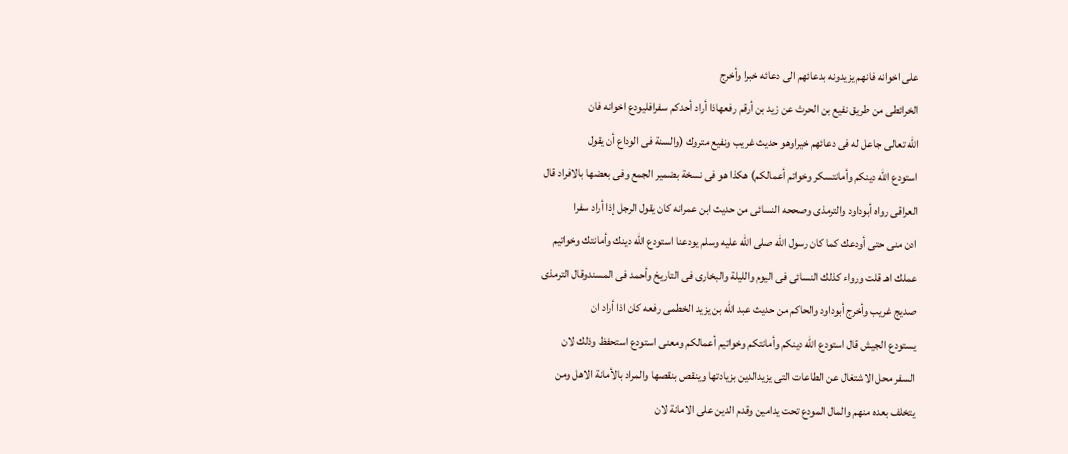على اخوانه فانهم يزيدونه بدعائهم الى دعائه خبرا وأخرج
الخرائطى من طريق نفيع بن الحرث عن زيد بن أرقم رفعهاذا أراد أحدكم سفرافليودع اخوانه فان
الله تعالى جاعل له فى دعائهم خيراوهو حديث غريب ونفيع متروك (والسنة فى الوداع أن يقول
استودع الله دينكم وأمانتسكر وخواتم أعمالكم) هكذا هو فى نسخة بضمير الجمع وفى بعضها بالافراد قال
العراقى رواه أبوداود والترمذى وصححه النسائى من حديث ابن عمرانه كان يقول الرجل إذا أراد سفرا
ادن منى حتى أودعك كما كان رسول الله صلى الله عليه وسلم يودعنا استودع الله دينك وأمانتك وخواتيم
عملك اهـ قلت ورواء كذلك النسائى فى اليوم والليلة والبخارى فى التاريخ وأحمد فى المسندوقال الترمذى
صديج غريب وأخرج أبوداود والحاكم من حديث عبد الله بن يزيد الخطمى رفعه كان اذا أراد ان
يستودع الجيش قال استودع الله دينكم وأمانتكم وخواتيم أعمالكم ومعنى استودع استحفظ وذلك لان
السفر محل الاشتغال عن الطاعات التى يزيدالدين بزيادتها وينقص بنقصها والمراد بالأمانة الاهل ومن
يتخلف بعده منهم والمال المودع تحت يدامين وقدم الدين على الامانة لان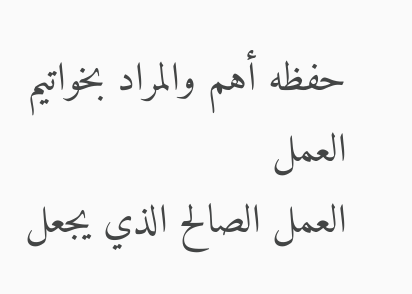حفظه أهم والمراد بخواتيم العمل
العمل الصالح الذي يجعل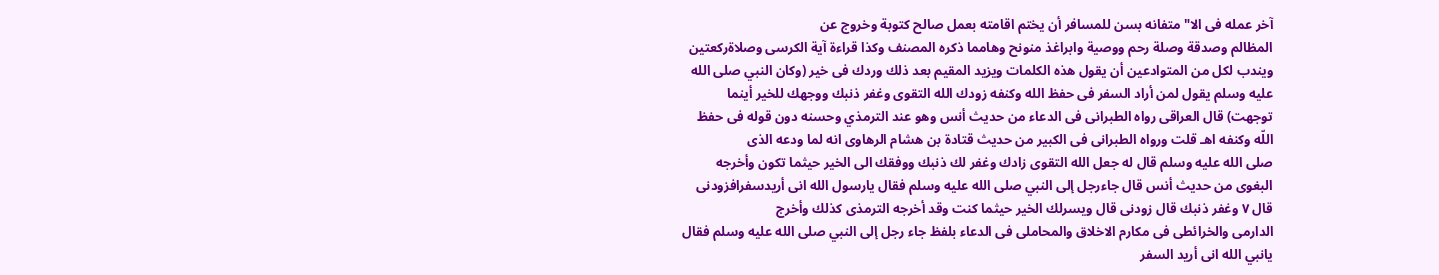آخر عمله فى الا"متفانه بسن للمسافر أن يختم اقامته بعمل صالح كتوبة وخروج عن
المظالم وصدقة وصلة رحم ووصية وابراغذ منونح وهامما ذكره المصنف وكذا قراءة آية الكرسى وصلاةركعتين
ويندب لكل من المتوادعين أن يقول هذه الكلمات ويزيد المقيم بعد ذلك وردك فى خير (وكان النبي صلى الله
عليه وسلم يقول لمن أراد السفر فى حفظ الله وكنفه زودك الله التقوى وغفر ذنبك ووجهك للخير أينما
توجهت) قال العراقى رواه الطبرانى فى الدعاء من حديث أنس وهو عند الترمذي وحسنه دون قوله فى حفظ
اللّه وكنفه اهـ قلت ورواه الطبرانى فى الكبير من حديث قتادة بن هشام الرهاوى انه لما ودعه الذى
صلى الله عليه وسلم قال له جعل الله التقوى زادك وغفر لك ذنبك ووفقك الى الخير حيثما تكون وأخرجه
البغوى من حديث أنس قال جاءرجل إلى النبي صلى الله عليه وسلم فقال يارسول الله انى أريدسفرافزودنى
قال ٧ وغفر ذنبك قال زودنى قال ويسرلك الخير حيثما كنت وقد أخرجه الترمذى كذلك وأخرج
الدارمى والخرائطى فى مكارم الاخلاق والمحاملى فى الدعاء بلفظ جاء رجل إلى النبي صلى الله عليه وسلم فقال
يانبي الله انى أريد السفر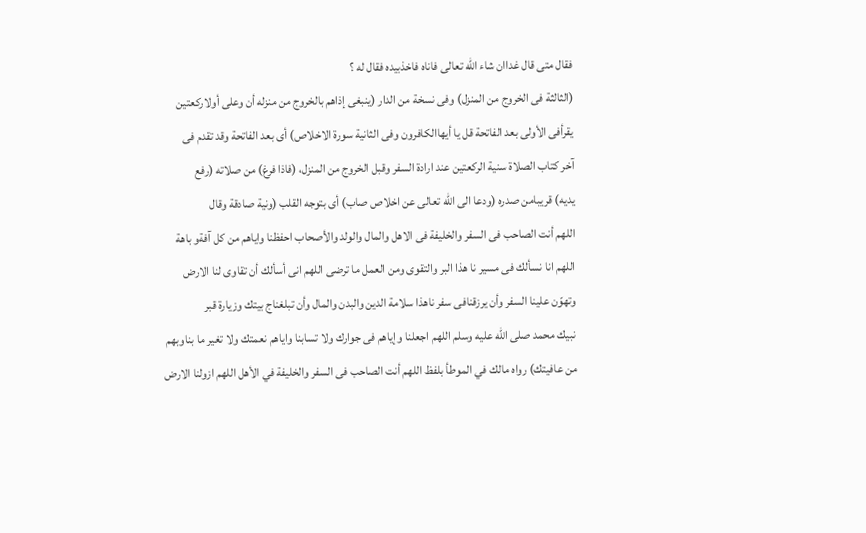فقال متى قال غداان شاء الله تعالى فاناه فاخذبيده فقال له ؟
(الثالثة فى الخروج من المنزل) وفى نسخة من الدار (ينبغى إذاهم بالخروج من منزله أن وعلى أولاركعتين
يقرأفى الأولى بعد الفاتحة قل يا أيهاالكافرون وفى الثانية سورة الاخلاص) أى بعد الفاتحة وقد تقدم فى
آخر كتاب الصلاة سنية الركعتين عند ارادة السفر وقبل الخروج من المنزل، (فاذا فرغ) من صلاته (رفع
يديه) قريبامن صدره (ودعا الى الله تعالى عن اخلاص صاب) أى بتوجه القلب (ونية صادقة وقال
اللهم أنت الصاحب فى السفر والخليفة فى الاهل والمال والولد والأصحاب احفظنا واياهم من كل آفةو باهة
اللهم انا نسألك فى مسير نا هذا البر والتقوى ومن العمل ما ترضى اللهم انى أسألك أن تقاوى لنا الارض
وتهوّن علينا السفر وأن يرزقنافى سفر ناهذا سلامة الدين والبدن والمال وأن تبلغناج بيتك وزيارة قبر
نبيك محمد صلى الله عليه وسلم اللهم اجعلنا وإياهم فى جوارك ولا تسابنا واياهم نعمتك ولا تغير ما بناوبهم
من عافيتك) رواه مالك في الموطأ بلفظ اللهم أنت الصاحب فى السفر والخليفة في الأهل اللهم ازولنا الارض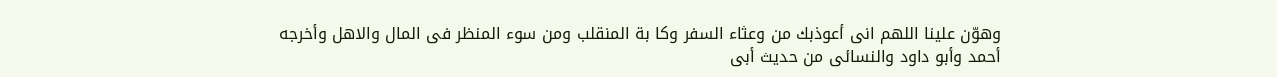وهوّن علينا اللهم انى أعوذبك من وعثاء السفر وكا بة المنقلب ومن سوء المنظر فى المال والاهل وأخرجه
أحمد وأبو داود والنسائى من حديث أبى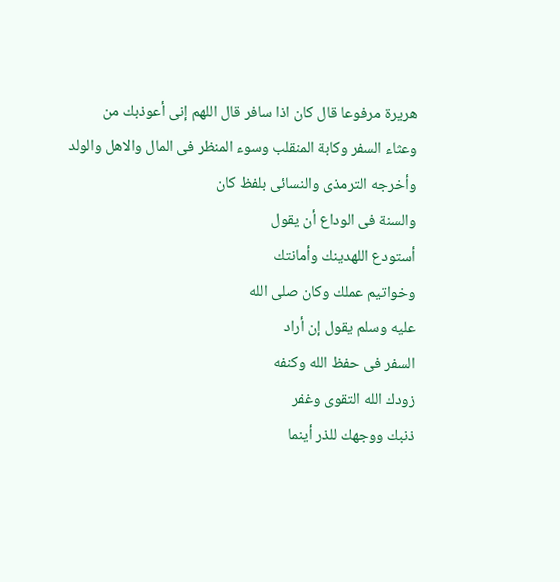هريرة مرفوعا قال كان اذا سافر قال اللهم إنى أعوذبك من
وعثاء السفر وكابة المنقلب وسوء المنظر فى المال والاهل والولد وأخرجه الترمذى والنسائى بلفظ كان
والسنة فى الوداع أن يقول
أستودع اللهدينك وأمانتك
وخواتيم عملك وكان صلى الله
عليه وسلم يقول إن أراد
السفر فى حفظ الله وكنفه
زودك الله التقوى وغفر
ذنبك ووجهك للذر أينما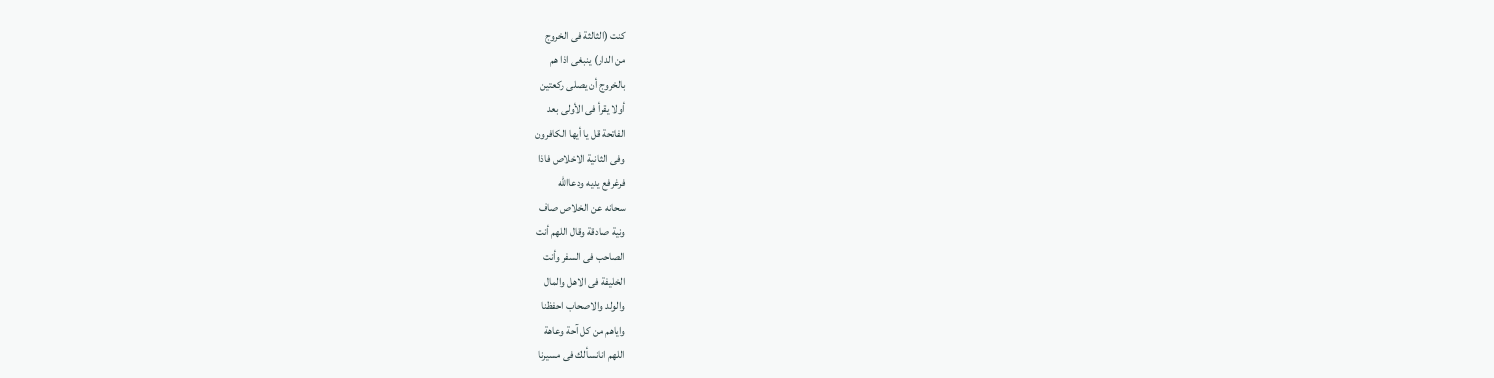كنت (الثالثة فى الخروج
من الدار) ينبغى اذا هم
بالخروج أن يصلى ركعتين
أولا يقرأ فى الأولى بعد
الفاتحة قل يا أيها الكافرون
وفى الثانية الاخلاص فاذا
فرغرفع يديه ودعاالله
سحانه عن الخلاص صاف
ونية صادقة وقال اللهم أنت
الصاحب فى السفر وأنت
الخليفة فى الاهل والمال
والولد والاصحاب احفظنا
واياهم من كل آحة وعاهة
اللهم انانسألك فى مسيرنا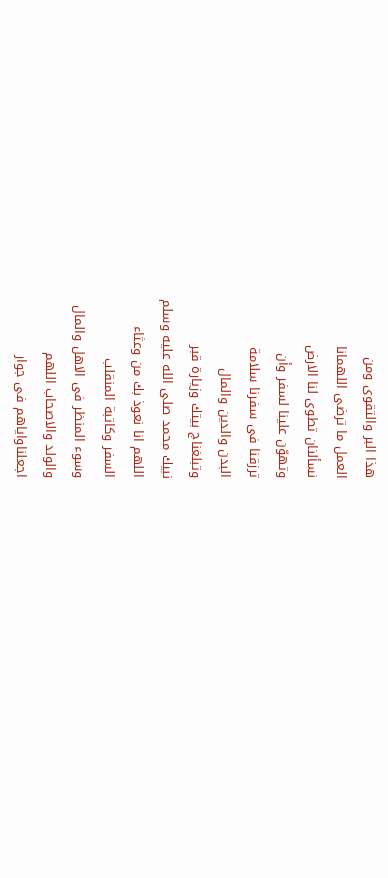هذا البر والتقوى ومن
العمل ما ترضى اللهمانا
نسألنان تطوى لنا الارض
وتهوّن علينا لسفر وأن
ترزقنا فى سفرنا سلامة
البدن والدين والمال
وتبلغناج بيتك وزيارة قبر
نبيك محمد صلى الله عليه وسلم
اللهم انا نعوذ بك من وعثاء
السفر وكاتبة المنقلب
وسوء المنظر فى الاهل والمال
والولد والاصحاب اللهم
اجعلناواياهم فى جوار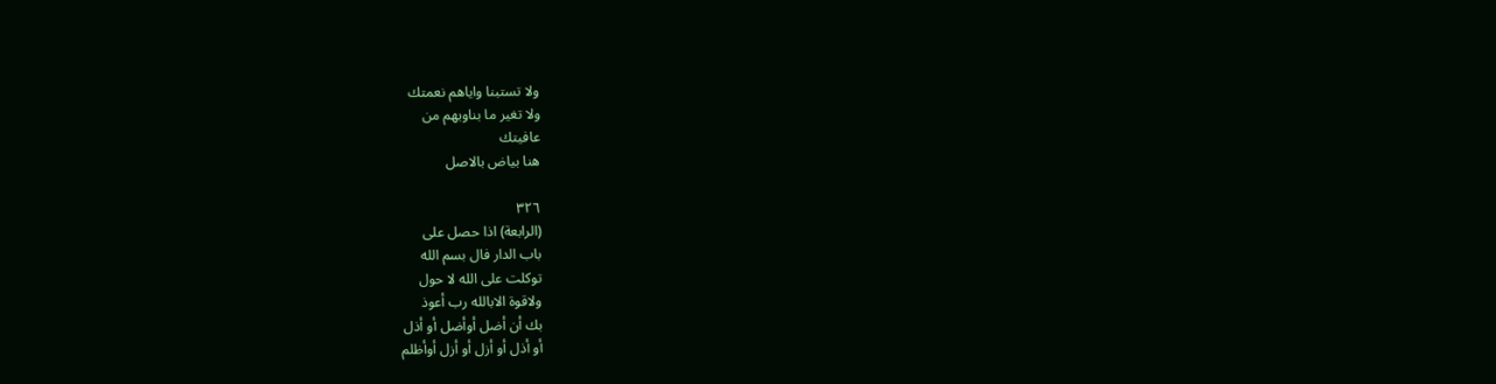ولا تستبنا واياهم نعمتك
ولا تغير ما بناوبهم من
عافيتك
هنا بياض بالاصل

٣٢٦
(الرابعة) اذا حصل على
باب الدار فال بسم الله
توكلت على الله لا حول
ولاقوة الابالله رب أعوذ
بك أن أضل أوأضل أو أذل
أو أذل أو أزل أو أزل أوأظلم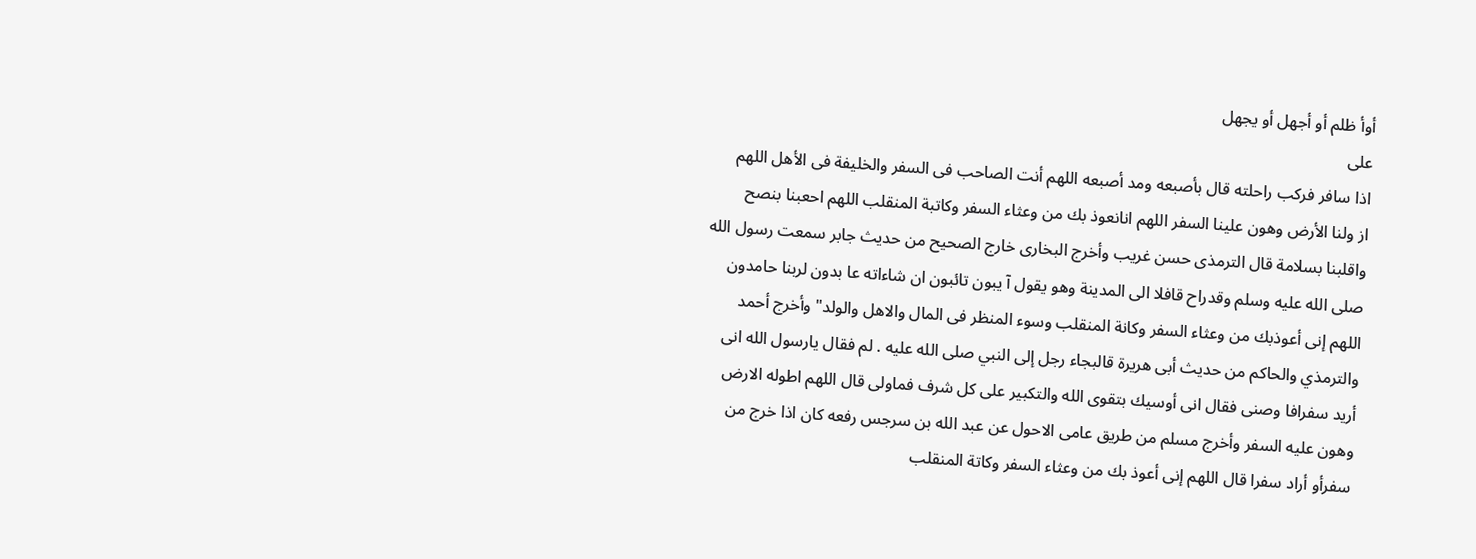أوأ ظلم أو أجهل أو يجهل
على
اذا سافر فركب راحلته قال بأصبعه ومد أصبعه اللهم أنت الصاحب فى السفر والخليفة فى الأهل اللهم
از ولنا الأرض وهون علينا السفر اللهم انانعوذ بك من وعثاء السفر وكاتبة المنقلب اللهم احعبنا بنصح
واقلبنا بسلامة قال الترمذى حسن غريب وأخرج البخارى خارج الصحيح من حديث جابر سمعت رسول الله
صلى الله عليه وسلم وقدراح قافلا الى المدينة وهو يقول آ يبون تائبون ان شاءاته عا بدون لربنا حامدون
اللهم إنى أعوذبك من وعثاء السفر وكانة المنقلب وسوء المنظر فى المال والاهل والولد" وأخرج أحمد
والترمذي والحاكم من حديث أبى هريرة قالبجاء رجل إلى النبي صلى الله عليه . لم فقال يارسول الله انى
أريد سفرافا وصنى فقال انى أوسيك بتقوى الله والتكبير على كل شرف فماولى قال اللهم اطوله الارض
وهون عليه السفر وأخرج مسلم من طريق عامى الاحول عن عبد الله بن سرجس رفعه كان اذا خرج من
سفرأو أراد سفرا قال اللهم إنى أعوذ بك من وعثاء السفر وكاتة المنقلب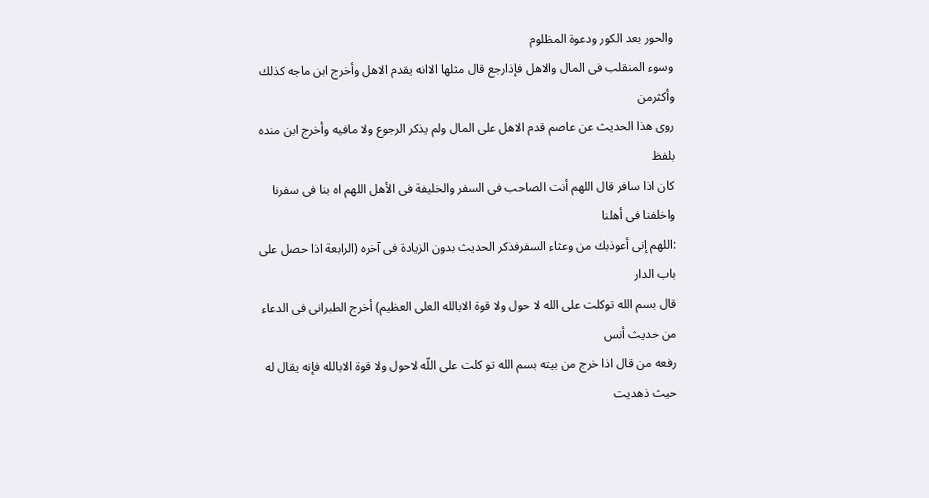والحور بعد الكور ودعوة المظلوم
وسوء المنقلب فى المال والاهل فإذارجع قال مثلها الاانه يقدم الاهل وأخرج ابن ماجه كذلك وأكثرمن
روى هذا الحديث عن عاصم قدم الاهل على المال ولم يذكر الرجوع ولا مافيه وأخرج ابن منده بلفظ
كان اذا سافر قال اللهم أنت الصاحب فى السفر والخليفة فى الأهل اللهم اه بنا فى سفرنا واخلفنا فى أهلنا
:اللهم إنى أعوذبك من وعثاء السفرفذكر الحديث بدون الزيادة فى آخره (الرابعة اذا حصل على باب الدار
قال بسم الله توكلت على الله لا حول ولا قوة الابالله العلى العظيم) أخرج الطبرانى فى الدعاء من حديث أنس
رفعه من قال اذا خرج من بيته بسم الله تو كلت على اللّه لاحول ولا قوة الابالله فإنه يقال له حيث ذهديت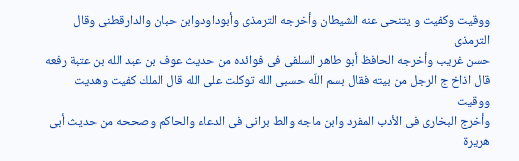ووقيت وكفيت و يتنحى عنه الشيطان وأخرجه الترمذى وأبوداودوابن حبان والدارقطنى وقال الترمذى
حسن غريب وأخرجه الحافظ أبو طاهر السلفى فى فوائده من حديث عوف بن عبد الله بن عتبة رفعه
قال اذاخ ج الرجل من بيته فقال بسم اللّه حسبى الله توكلت على الله قال الملك كفيت وهديت ووقيت
وأخرج البخارى فى الأدب المفرد وابن ماجه والط برانى فى الدعاء والحاكم وصححه من حديث أبى هريرة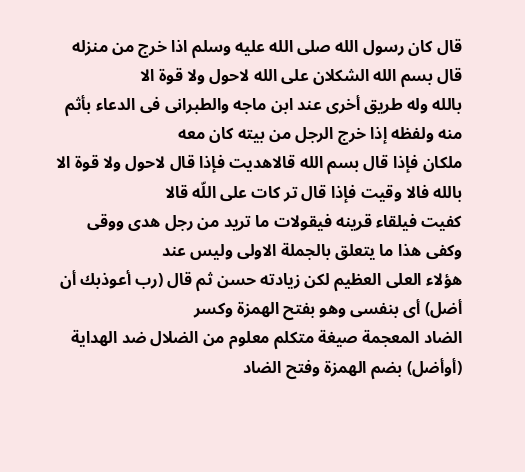قال كان رسول الله صلى الله عليه وسلم اذا خرج من منزله قال بسم الله الشكلان على الله لاحول ولا قوة الا
بالله وله طريق أخرى عند ابن ماجه والطبرانى فى الدعاء بأثم منه ولفظه إذا خرج الرجل من بيته كان معه
ملكان فإذا قال بسم الله قالاهديت فإذا قال لاحول ولا قوة الا بالله فالا وقيت فإذا قال تر كات على اللّه قالا
كفيت فيلقاء قرينه فيقولات ما تريد من رجل هدى ووقى وكفى هذا ما يتعلق بالجملة الاولى وليس عند
هؤلاء العلى العظيم لكن زيادته حسن ثم قال (رب أعوذبك أن أضل) أى بنفسى وهو بفتح الهمزة وكسر
الضاد المعجمة صيغة متكلم معلوم من الضلال ضد الهداية (أوأضل) بضم الهمزة وفتح الضاد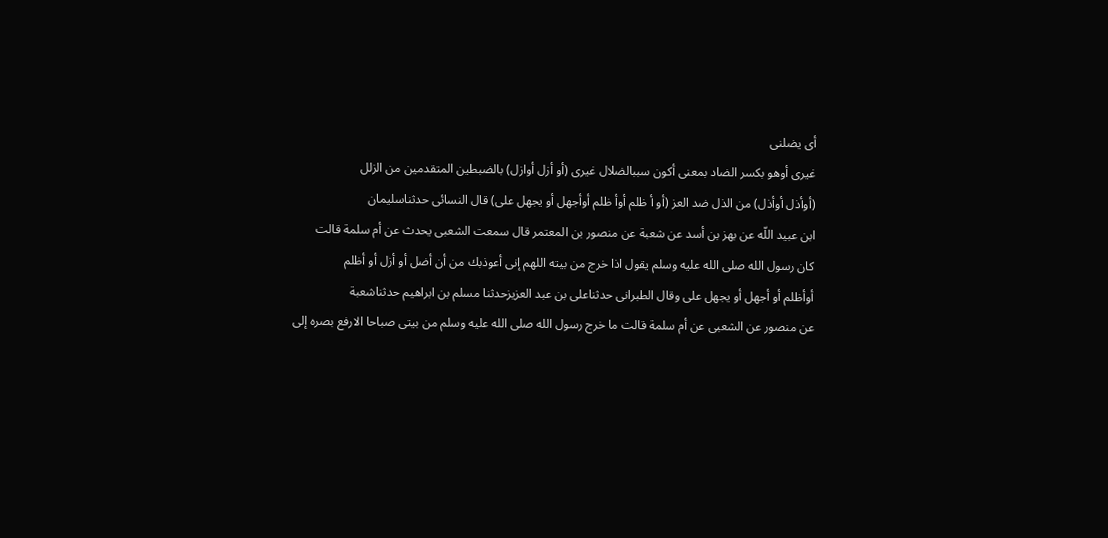أى يضلنى
غيرى أوهو بكسر الضاد بمعنى أكون سببالضلال غيرى (أو أزل أوازل) بالضبطين المتقدمين من الزلل
(أوأذل أوأذل) من الذل ضد العز (أو أ ظلم أوأ ظلم أوأجهل أو يجهل على) قال النسائى حدثناسليمان
ابن عبيد اللّه عن بهز بن أسد عن شعبة عن منصور بن المعتمر قال سمعت الشعبى يحدث عن أم سلمة قالت
كان رسول الله صلى الله عليه وسلم يقول اذا خرج من بيته اللهم إنى أعوذبك من أن أضل أو أزل أو أظلم
أوأظلم أو أجهل أو يجهل على وقال الطبرانى حدثناعلى بن عبد العزيزحدثنا مسلم بن ابراهيم حدثناشعبة
عن منصور عن الشعبى عن أم سلمة قالت ما خرج رسول الله صلى الله عليه وسلم من بيتى صباحا الارفع بصره إلى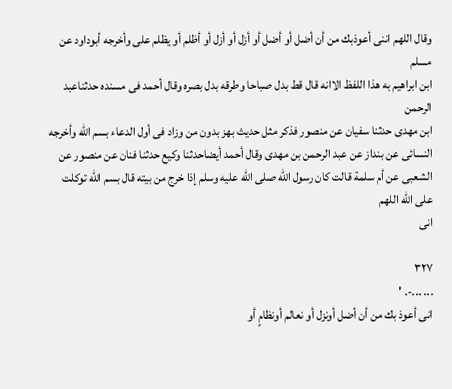وقال اللهم اننى أعوذبك من أن أضل أو أضل أو أزل أو أزل أو أظلم أو يظلم على وأخرجه أبوداود عن مسلم
ابن ابراهيم به هذا اللفظ الاانه قال قط بدل صباحا وطرقه بدل بصره وقال أحمد فى مسنده حدثناعبد الرحمن
ابن مهدى حدثنا سفيان عن منصور فذكر مثل حديث بهز بدون من وزاد فى أول الدعاء بسم الله وأخرجه
النسائى عن بنداز عن عبد الرحمن بن مهدى وقال أحمد أيضاحدثنا وكيع حدثنا فنان عن منصور عن
الشعبى عن أم سلمة قالت كان رسول الله صلى الله عليه وسلم إذا خرج من بيته قال بسم الله توكلت على الله اللهم
انی

٣٢٧
... ...-. '
انى أعوذ بك من أن أضل أونزل أو نعالم أونظامٍ أو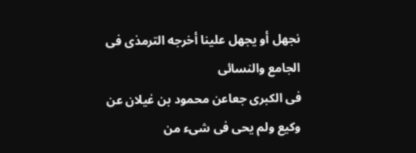نجهل أو يجهل علينا أخرجه الترمذى فى الجامع والنسائى
فى الكبرى جعاعن محمود بن غيلان عن وكيع ولم يحى فى شىء من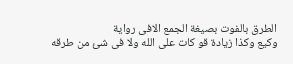الطرق بالفوت بصيغة الجمع الافى رواية
وكيع وكذا زيادة قو كات على الله ولا فى شئ من طرقه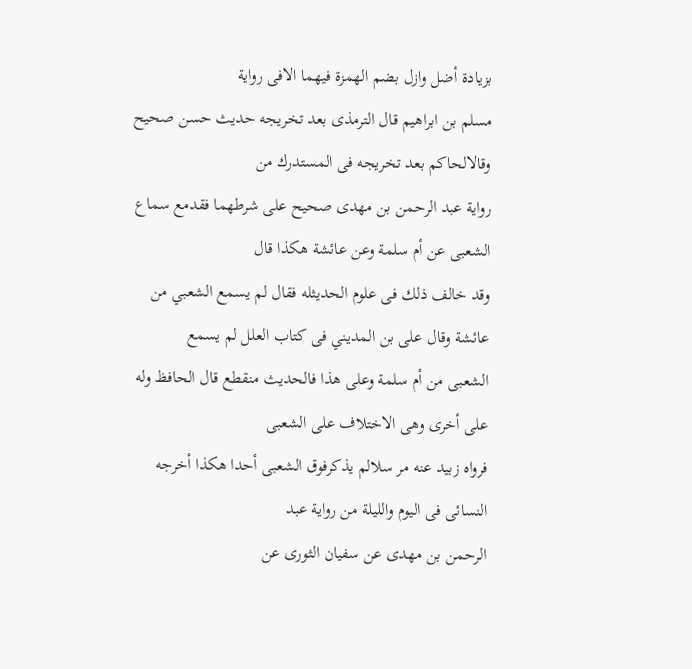بزيادة أضل وازل بضم الهمزة فيهما الافى رواية
مسلم بن ابراهيم قال الترمذى بعد تخريجه حديث حسن صحيح وقالالحاكم بعد تخريجه فى المستدرك من
رواية عبد الرحمن بن مهدى صحيح على شرطهما فقدمع سماع الشعبى عن أم سلمة وعن عائشة هكذا قال
وقد خالف ذلك فى علوم الحديثله فقال لم يسمع الشعبي من عائشة وقال على بن المديني فى كتاب العلل لم يسمع
الشعبى من أم سلمة وعلى هذا فالحديث منقطع قال الحافظ وله على أخرى وهى الاختلاف على الشعبى
فرواه زبيد عنه مر سلالم يذكرفوق الشعبى أحدا هكذا أخرجه النسائى فى اليوم والليلة من رواية عبد
الرحمن بن مهدى عن سفيان الثورى عن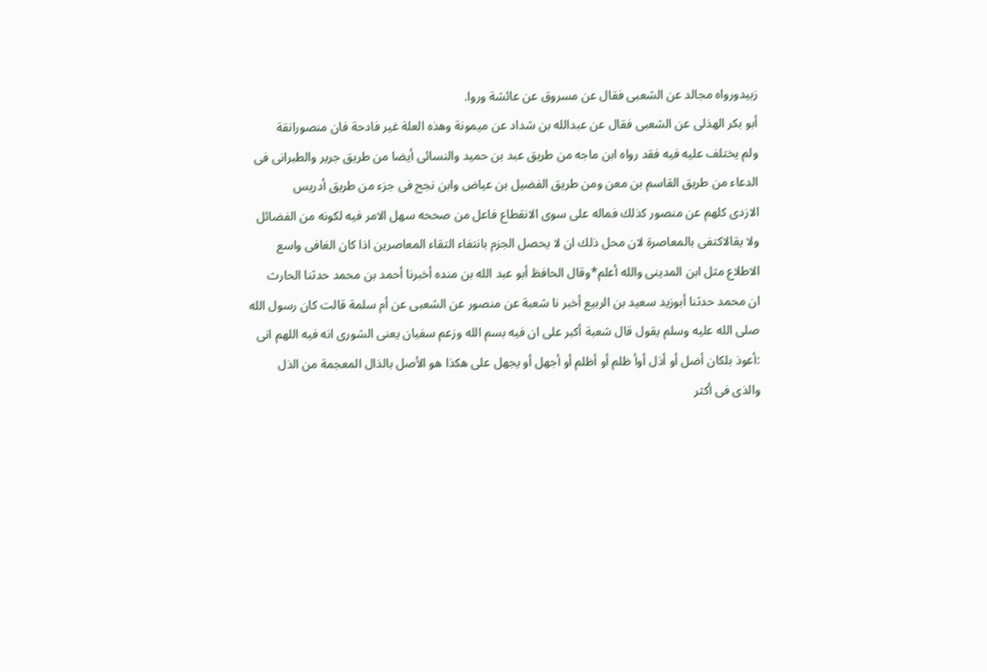زبيدورواه مجالد عن الشعبى فقال عن مسروق عن عائشة وروا.
أبو بكر الهذلى عن الشعبى فقال عن عبدالله بن شداد عن ميمونة وهذه العلة غير فادحة فان منصورانقة
ولم يختلف عليه فيه فقد رواه ابن ماجه من طريق عبد بن حميد والنسائى أيضا من طريق جرير والطبرانى فى
الدعاء من طريق القاسم بن معن ومن طريق الفضيل بن عياض وابن نجح فى جزء من طريق أدريس
الازدى كلهم عن منصور كذلك فماله على سوى الانقطاع فاعل من صححه سهل الامر فيه لكونه من الفضائل
ولا يقالاكتفى بالمعاصرة لان محل ذلك ان لا يحصل الجزم بانتفاء التقاء المعاصرين اذا كان الغافى واسع
الاطلاع مثل ابن المدينى والله أعلم*وقال الحافظ أبو عبد الله بن منده أخبرنا أحمد بن محمد حدثنا الحارث
ان محمد حدثنا أبوزيد سعيد بن الربيع أخبر نا شعبة عن منصور عن الشعبى عن أم سلمة قالت كان رسول الله
صلى الله عليه وسلم يقول قال شعبة أكبر على ان فيه بسم الله وزعم سفيان يعنى الشورى انه فيه اللهم انى
:أعوذ بلكان أضل أو أذل أوأ ظلم أو أظلم أو أجهل أو يجهل على هكذا هو الأصل بالذال المعجمة من الذل
والذى فى أكثر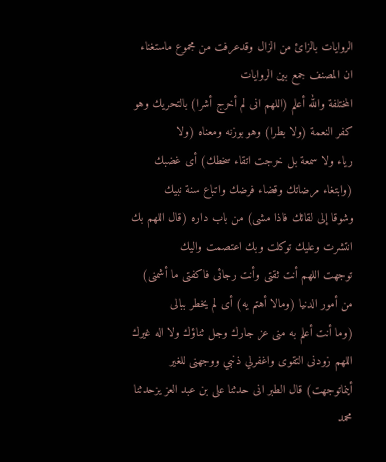الروايات بالزائ من الزال وقدعرفت من مجموع ماستغناء ان المصنف جمع بين الروايات
المختلفة والله أعلم (اللهم انى لم أخرج أشرا) بالتحريك وهو كفر النعمة (ولا بطرا) وهو بوزنه ومعناه (ولا
رياء ولا سمعة بل خرجت اتقاء سخطك) أى غضبك (وابتغاء مرضاتك وقضاء فرضك واتباع سنة نبيك
وشوقا إلى لقائك فاذا مشى) من باب داره (قال اللهم بك انتشرت وعليك توكلت وبك اعتصمت واليك
توجهت اللهم أنت ثقتى وأنت رجائى فاكفتى ما أشمنى) من أمور الدنيا (ومالا أهتم يه) أى لم يخطر ببالى
(وما أنت أعلم به منى عز جارك وجل ثناؤك ولا اله غيرك اللهم زودنى التقوى واغفرلي ذنبي ووجهنى للغير
أينماتوجهت) قال الطبر انى حدثنا على بن عبد العز يزحدثنا محمد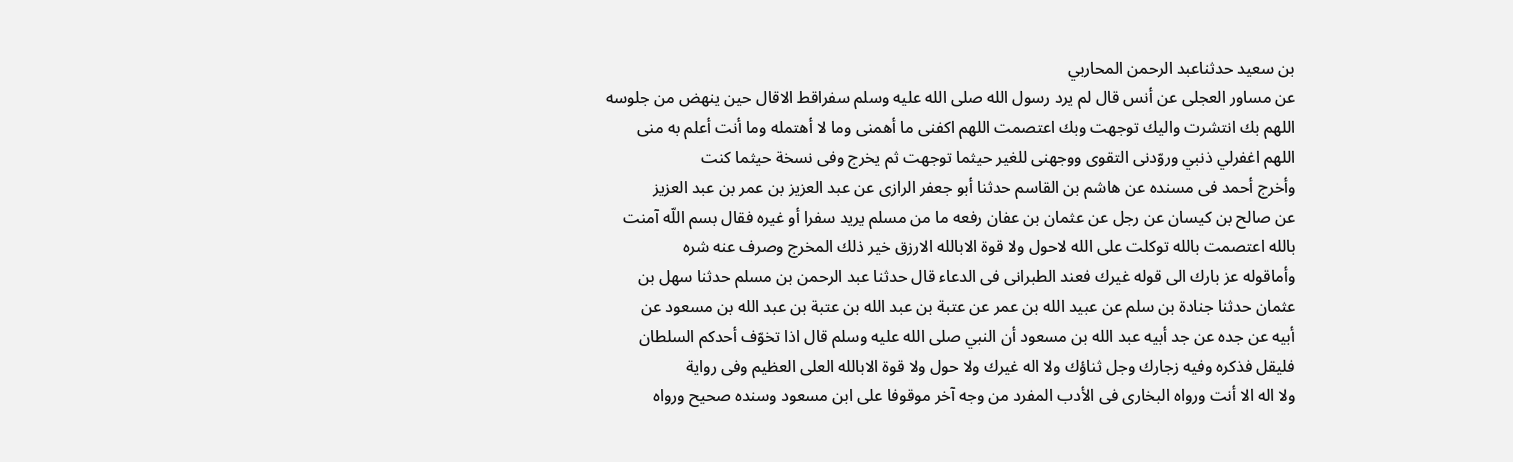بن سعيد حدثناعبد الرحمن المحاربي
عن مساور العجلى عن أنس قال لم يرد رسول الله صلى الله عليه وسلم سفراقط الاقال حين ينهض من جلوسه
اللهم بك انتشرت واليك توجهت وبك اعتصمت اللهم اكفنى ما أهمنى وما لا أهتمله وما أنت أعلم به منى
اللهم اغفرلي ذنبي وروّدنى التقوى ووجهنى للغير حيثما توجهت ثم يخرج وفى نسخة حيثما كنت
وأخرج أحمد فى مسنده عن هاشم بن القاسم حدثنا أبو جعفر الرازى عن عبد العزيز بن عمر بن عبد العزيز
عن صالح بن كيسان عن رجل عن عثمان بن عفان رفعه ما من مسلم يريد سفرا أو غيره فقال بسم اللّه آمنت
بالله اعتصمت بالله توكلت على الله لاحول ولا قوة الابالله الارزق خير ذلك المخرج وصرف عنه شره
وأماقوله عز بارك الى قوله غيرك فعند الطبرانى فى الدعاء قال حدثنا عبد الرحمن بن مسلم حدثنا سهل بن
عثمان حدثنا جنادة بن سلم عن عبيد الله بن عمر عن عتبة بن عبد الله بن عتبة بن عبد الله بن مسعود عن
أبيه عن جده عن جد أبيه عبد الله بن مسعود أن النبي صلى الله عليه وسلم قال اذا تخوّف أحدكم السلطان
فليقل فذكره وفيه زجارك وجل ثناؤك ولا اله غيرك ولا حول ولا قوة الابالله العلى العظيم وفى رواية
ولا اله الا أنت ورواه البخارى فى الأدب المفرد من وجه آخر موقوفا على ابن مسعود وسنده صحيح ورواه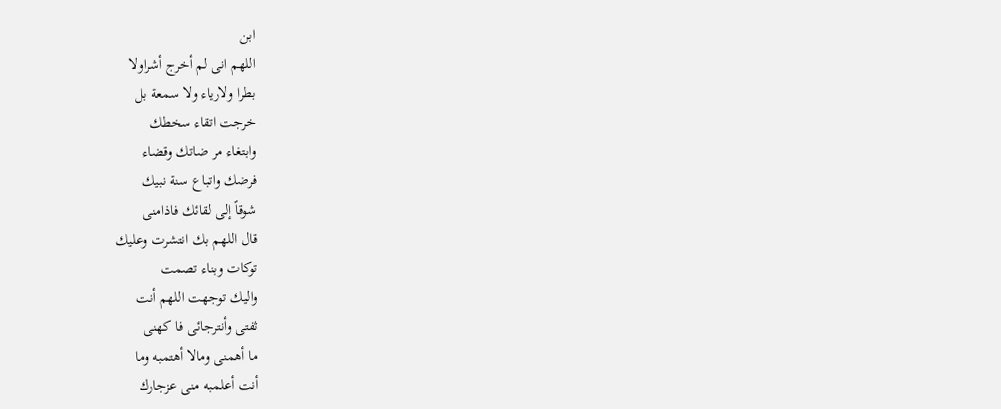ابن
اللهم انى لم أخرج أشراولا
بطرا ولارياء ولا سمعة بل
خرجت اتقاء سخطك
وابتغاء مر ضاتك وقضاء
فرضك واتباع سنة نبيك
شوقاً إلى لقائك فاذامنى
قال اللهم بك انتشرت وعليك
توكات وبناء تصمت
واليك توجهت اللهم أنت
ثفتى وأنترجائى فا كهنى
ما أهمنى ومالا أهتمبه وما
أنت أعلمبه منى عزجارك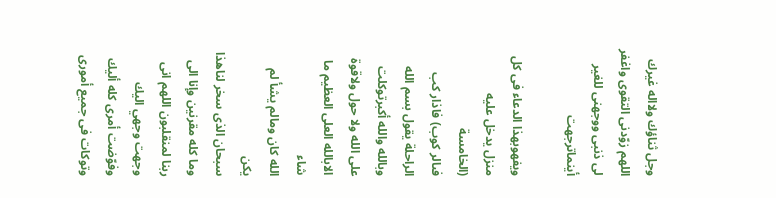وجل ثناؤك ولااله غيرك
اللهم زوّدنى التقوى واغفر
لى ذنبى ووجهنى للغير
أينماترجهت

ويفهوبهذا الدعاء فى كل
منزل يدخل عليه (الخامسة
فىالر كوب) فاذار کب
الراحلة يقول بسم الله
وبالله والله أكبرتوكلت
على الله ولا حول ولاقوة
الابالله العلى العظيم ما شاء
الله كان ومالم يشأ لم يكن
سبحان الذى سخر لناهذا
وما كله مقرنين وإنا الى
ربنا لمنقلبون اللهم انى
وجهت وجهي اليك
وفوّضت أمرى كله أليك
وتوكات فى جميع أموری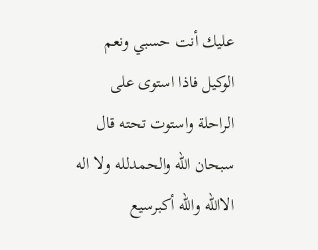عليك أنت حسبي ونعم
الوكيل فاذا استوى على
الراحلة واستوت تحته قال
سبحان الله والحمدلله ولا اله
الاالله والله أكبرسيع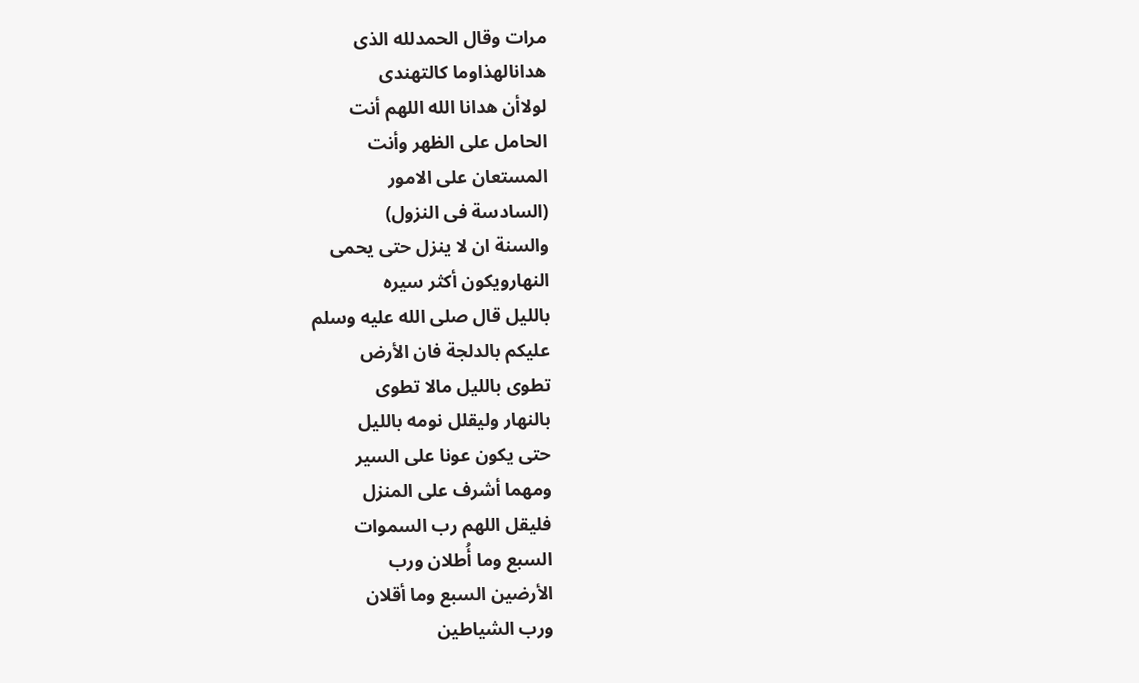مرات وقال الحمدلله الذى
هدانالهذاوما كالتهندى
لولاأن هدانا الله اللهم أنت
الحامل على الظهر وأنت
المستعان على الامور
(السادسة فى النزول)
والسنة ان لا ينزل حتى يحمى
النهارويكون أكثر سيره
بالليل قال صلى الله عليه وسلم
عليكم بالدلجة فان الأرض
تطوى بالليل مالا تطوى
بالنهار وليقلل نومه بالليل
حتى يكون عونا على السير
ومهما أشرف على المنزل
فليقل اللهم رب السموات
السبع وما أُطلان ورب
الأرضين السبع وما أقلان
ورب الشياطين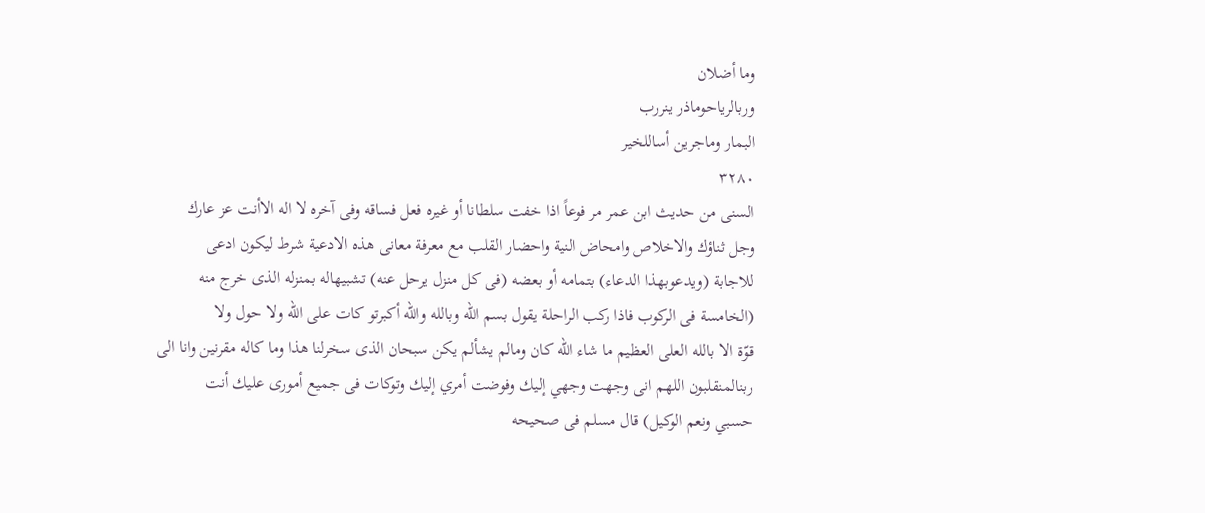وما أضلان
وربالریاحوماذر ینررب
البمار وماجرين أساللخير
٣٢٨٠
السنى من حديث ابن عمر مر فوعاً اذا خفت سلطانا أو غيره فعل فساقه وفى آخره لا اله الاأنت عز عارك
وجل ثناؤك والاخلاص وامحاض النية واحضار القلب مع معرفة معانى هذه الادعية شرط ليكون ادعى
للاجابة (ويدعوبهذا الدعاء) بتمامه أو بعضه (فى كل منزل يرحل عنه) تشبيهاله بمنزله الذى خرج منه
(الخامسة فى الركوب فاذا ركب الراحلة يقول بسم الله وبالله والله أكبرتو كات على الله ولا حول ولا
قوّة الا بالله العلى العظيم ما شاء الله كان ومالم يشألم يكن سبحان الذى سخرلنا هذا وما كاله مقرنين وانا الى
ربنالمنقلبون اللهم انى وجهت وجهي إليك وفوضت أمري إليك وتوكات فى جميع أمورى عليك أنت
حسبي ونعم الوكيل) قال مسلم فى صحيحه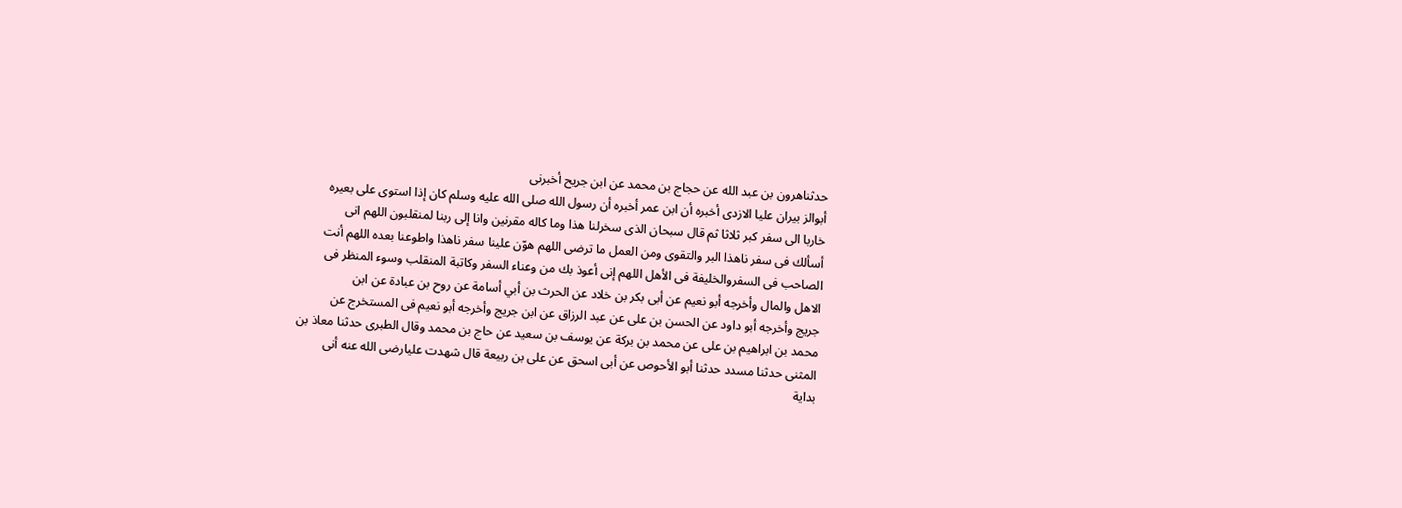حدثناهرون بن عبد الله عن حجاج بن محمد عن ابن جريح أخبرنى
أبوالز بيران عليا الازدى أخبره أن ابن عمر أخبره أن رسول الله صلى الله عليه وسلم كان إذا استوى على بعيره
خاربا الى سفر كبر ثلاثا ثم قال سبحان الذى سخرلنا هذا وما كاله مقرنين وانا إلى ربنا لمنقلبون اللهم انى
أسألك فى سفر ناهذا البر والتقوى ومن العمل ما ترضى اللهم هوّن علينا سفر ناهذا واطوعنا بعده اللهم أنت
الصاحب فى السفروالخليفة فى الأهل اللهم إنى أعوذ بك من وعناء السفر وكاتبة المنقلب وسوء المنظر فى
الاهل والمال وأخرجه أبو نعيم عن أبى بكر بن خلاد عن الحرث بن أبي أسامة عن روح بن عبادة عن ابن
جريج وأخرجه أبو داود عن الحسن بن على عن عبد الرزاق عن ابن جريج وأخرجه أبو نعيم فى المستخرج عن
محمد بن ابراهيم بن على عن محمد بن بركة عن يوسف بن سعيد عن حاج بن محمد وقال الطبرى حدثنا معاذ بن
المثنى حدثنا مسدد حدثنا أبو الأحوص عن أبى اسحق عن على بن ربيعة قال شهدت عليارضى الله عنه أنى
بداية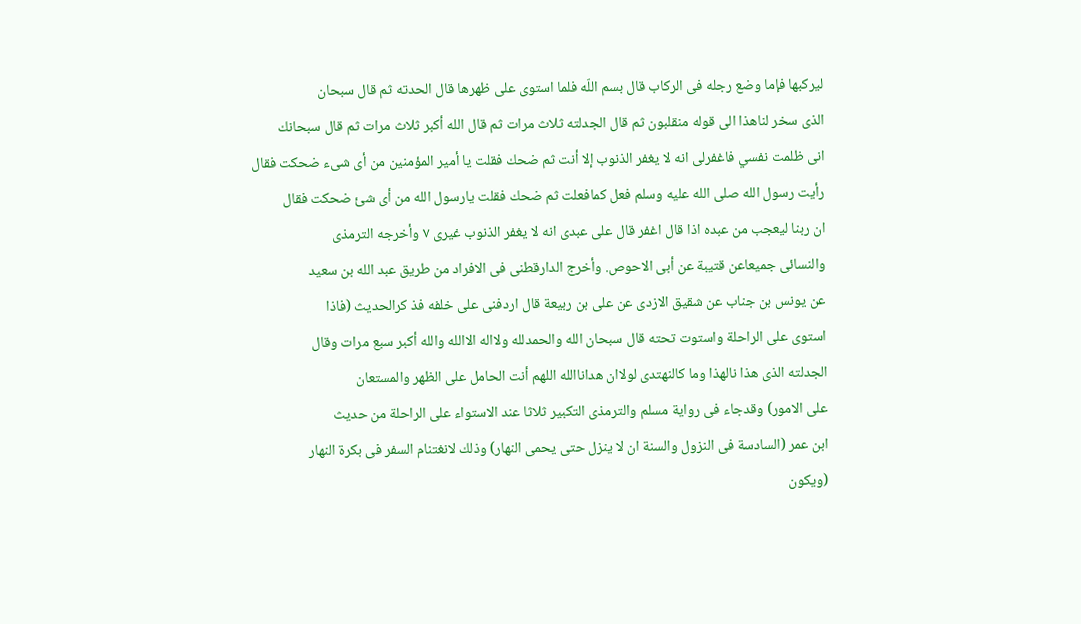ليركبها فإما وضع رجله فى الركاب قال بسم اللّه فلما استوى على ظهرها قال الحدته ثم قال سبحان
الذى سخر لناهذا الى قوله منقلبون ثم قال الجدلته ثلاث مرات ثم قال الله أكبر ثلاث مرات ثم قال سبحانك
انى ظلمت نفسي فاغفرلى انه لا يغفر الذنوب إلا أنت ثم ضحك فقلت يا أمير المؤمنين من أى شىء ضحكت فقال
رأيت رسول الله صلى الله عليه وسلم فعل كمافعلت ثم ضحك فقلت يارسول الله من أى شئ ضحكت فقال
ان ربنا ليعجب من عبده اذا قال اغفر قال على عبدى انه لا يغفر الذنوب غيرى ٧ وأخرجه الترمذى
والنسائى جميعاعن قتيبة عن أبى الاحوص. وأخرج الدارقطنى فى الافراد من طريق عبد الله بن سعيد
عن يونس بن جناب عن شقيق الازدى عن على بن ربيعة قال اردفنى على خلفه فذ كرالحديث (فاذا
استوى على الراحلة واستوت تحته قال سبحان الله والحمدلله ولااله الاالله والله أكبر سبع مرات وقال
الجدلته الذى هذا نالهذا وما كالنهتدى لولاان هداناالله اللهم أنت الحامل على الظهر والمستعان
على الامور) وقدجاء فى رواية مسلم والترمذى التكبير ثلاثا عند الاستواء على الراحلة من حديث
ابن عمر (السادسة فى النزول والسنة ان لا ينزل حتى يحمى النهار) وذلك لانغتنام السفر فى بكرة النهار
(ويكون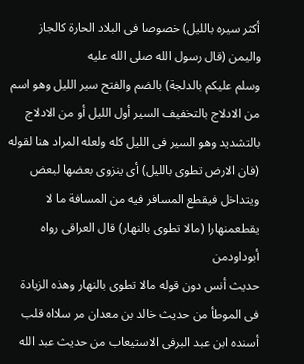أكثر سيره بالليل) خصوصا فى البلاد الحارة كالجاز واليمن (قال رسول الله صلى الله عليه
وسلم عليكم بالدلجة) بالضم والفتح سير الليل وهو اسم من الادلاج بالتخفيف السير أول الليل أو من الادلاج
بالتشديد وهو السير فى الليل كله ولعله المراد هنا لقوله (فان الارض تطوى بالليل) أى ينزوى بعضها لبعض
ويتداخل فيقطع المسافر فيه من المسافة ما لا يقطعمنهارا (مالا تطوى بالنهار) قال العراقى رواه أبوداودمن
حديث أنس دون قوله مالا تطوى بالنهار وهذه الزيادة فى الموطأ من حديث خالد بن معدان مر سلااه قلب
أسنده ابن عبد البرفى الاستيعاب من حديث عبد الله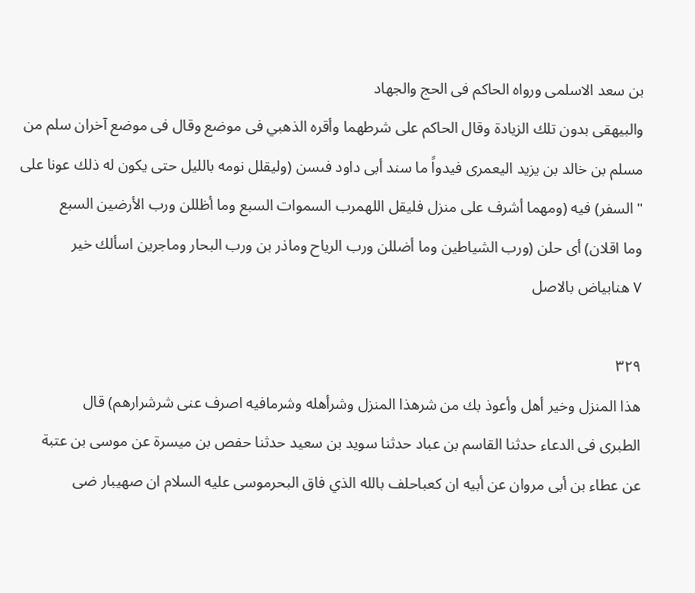بن سعد الاسلمى ورواه الحاكم فى الحج والجهاد
والبيهقى بدون تلك الزيادة وقال الحاكم على شرطهما وأقره الذهبي فى موضع وقال فى موضع آخران سلم من
مسلم بن خالد بن يزيد اليعمرى فيدواً ما سند أبى داود فىسن (وليقلل نومه بالليل حتى يكون له ذلك عونا على
"السفر) فيه (ومهما أشرف على منزل فليقل اللهمرب السموات السبع وما أظللن ورب الأرضين السبع
وما اقلان) أى حلن (ورب الشياطين وما أضللن ورب الرياح وماذر بن ورب البحار وماجرين اسألك خير
٧ هنابياض بالاصل

٣٢٩
هذا المنزل وخير أهل وأعوذ بك من شرهذا المنزل وشرأهله وشرمافيه اصرف عنى شرشرارهم) قال
الطبرى فى الدعاء حدثنا القاسم بن عباد حدثنا سويد بن سعيد حدثنا حفص بن ميسرة عن موسى بن عتبة
عن عطاء بن أبى مروان عن أبيه ان كعباحلف بالله الذي فاق البحرموسى عليه السلام ان صهيبار ضى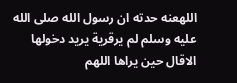اللهعنه حدته ان رسول الله صلى الله عليه وسلم لم يرقرية يريد دخولها الاقال حين يراها اللهم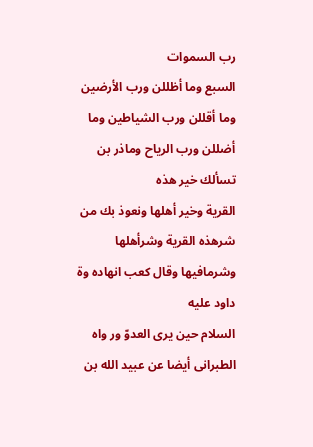رب السموات
السبع وما أظللن ورب الأرضين وما أقللن ورب الشياطين وما أضللن ورب الرياح وماذر بن تسألك خير هذه
القرية وخير أهلها ونعوذ بك من شرهذه القرية وشرأهلها وشرمافيها وقال كعب انهاده وة داود عليه
السلام حين يرى العدوّ ور واه الطبرانى أيضا عن عبيد الله بن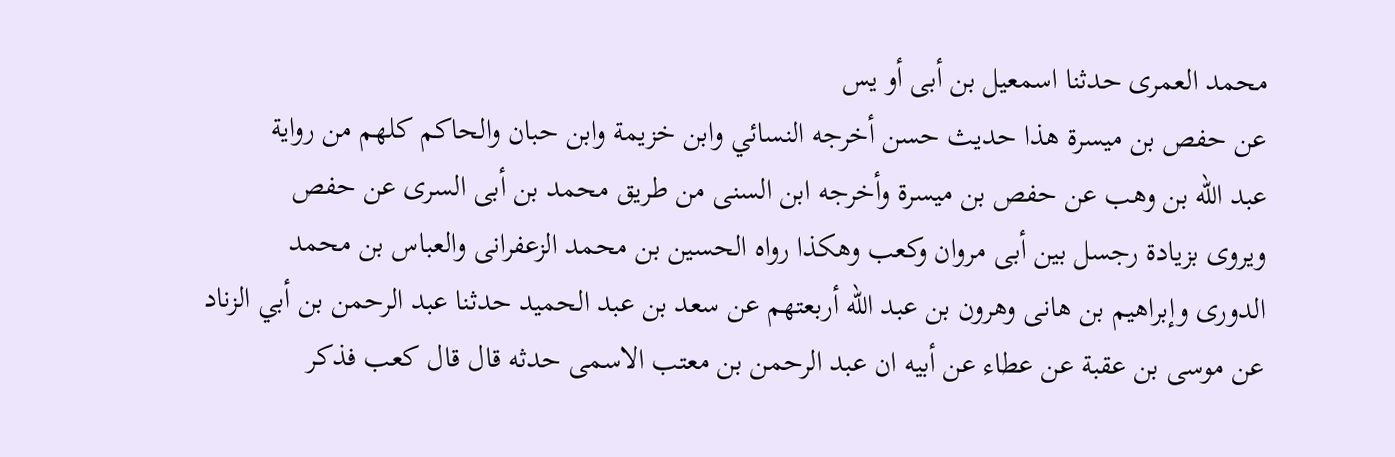محمد العمرى حدثنا اسمعيل بن أبى أو يس
عن حفص بن ميسرة هذا حديث حسن أخرجه النسائي وابن خزيمة وابن حبان والحاكم كلهم من رواية
عبد الله بن وهب عن حفص بن ميسرة وأخرجه ابن السنى من طريق محمد بن أبى السرى عن حفص
ويروى بزيادة رجسل بين أبى مروان وكعب وهكذا رواه الحسين بن محمد الزعفرانى والعباس بن محمد
الدورى وإبراهيم بن هانى وهرون بن عبد الله أربعتهم عن سعد بن عبد الحميد حدثنا عبد الرحمن بن أبي الزناد
عن موسى بن عقبة عن عطاء عن أبيه ان عبد الرحمن بن معتب الاسمى حدثه قال قال كعب فذكر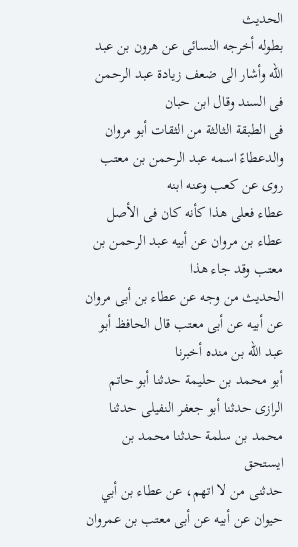الحديث
بطوله أخرجه النسائى عن هرون بن عبد الله وأشار الى ضعف زيادة عبد الرحمن فى السند وقال ابن حبان
فى الطبقة الثالثة من الثقات أبو مروان والدعطاءً اسمه عبد الرحمن بن معتب روى عن كعب وعنه ابنه
عطاء فعلى هذا كأنه كان فى الأصل عطاء بن مروان عن أبيه عبد الرحمن بن معتب وقد جاء هذا
الحديث من وجه عن عطاء بن أبى مروان عن أبيه عن أبى معتب قال الحافظ أبو عبد الله بن منده أخبرنا
أبو محمد بن حليمة حدثنا أبو حاتم الرازى حدثنا أبو جعفر النفيلى حدثنا محمد بن سلمة حدثنا محمد بن ايستحق
حدثنى من لا اتهم، عن عطاء بن أبي حيوان عن أبيه عن أبى معتب بن عمروان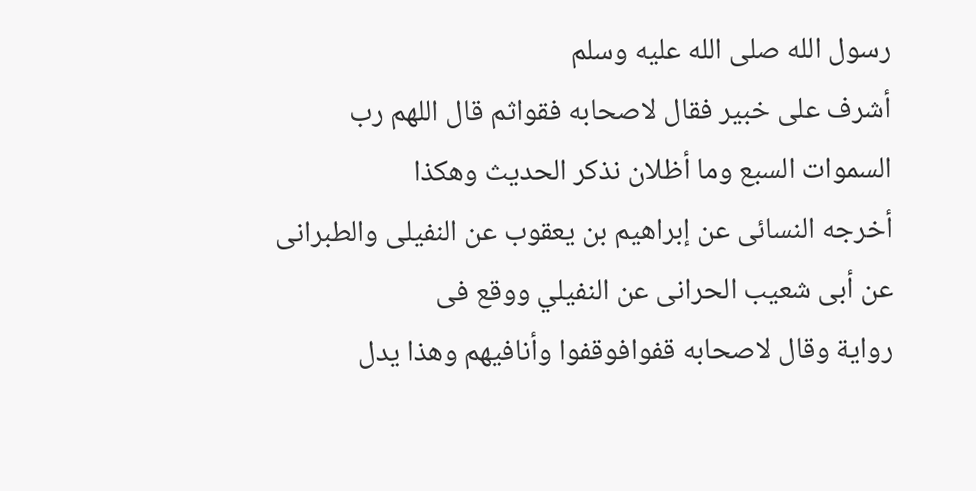رسول الله صلى الله عليه وسلم
أشرف على خبير فقال لاصحابه فقواثم قال اللهم رب السموات السبع وما أظلان نذكر الحديث وهكذا
أخرجه النسائى عن إبراهيم بن يعقوب عن النفيلى والطبرانى عن أبى شعيب الحرانى عن النفيلي ووقع فى
رواية وقال لاصحابه قفوافوقفوا وأنافيهم وهذا يدل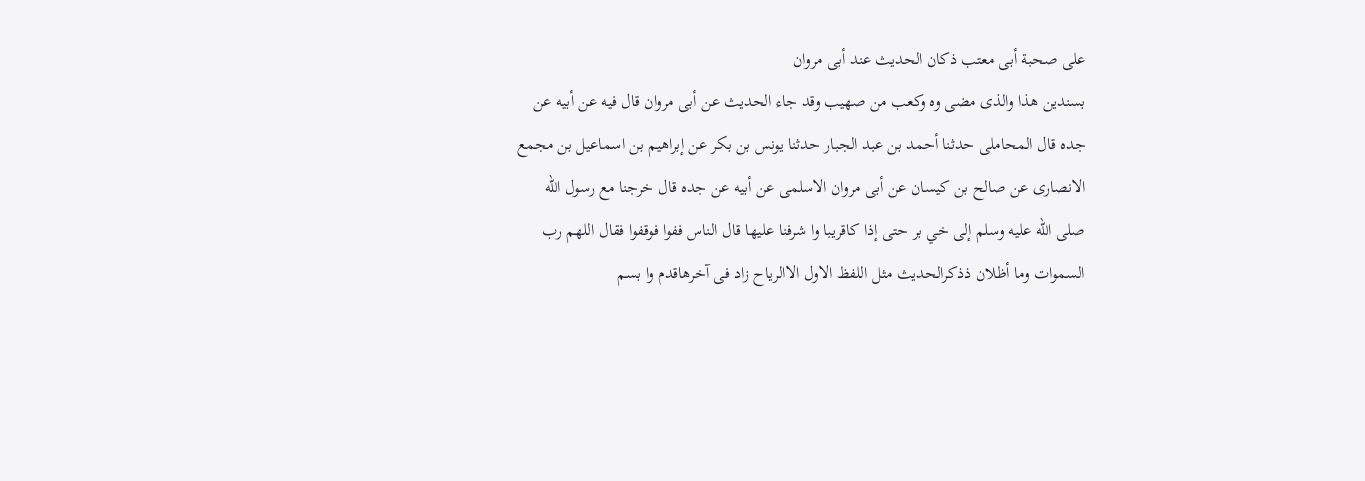على صحبة أبى معتب ذكان الحديث عند أبى مروان
بسندين هذا والذى مضى وه وكعب من صهيب وقد جاء الحديث عن أبى مروان قال فيه عن أبيه عن
جده قال المحاملى حدثنا أحمد بن عبد الجبار حدثنا يونس بن بكر عن إبراهيم بن اسماعيل بن مجمع
الانصارى عن صالح بن كيسان عن أبى مروان الاسلمى عن أبيه عن جده قال خرجنا مع رسول الله
صلى الله عليه وسلم إلى خي بر حتى إذا كاقريبا وا شرفنا عليها قال الناس ففوا فوقفوا فقال اللهم رب
السموات وما أظلان ذذكرالحديث مثل اللفظ الاول الاالرياح زاد فى آخرهاقدم وا بسم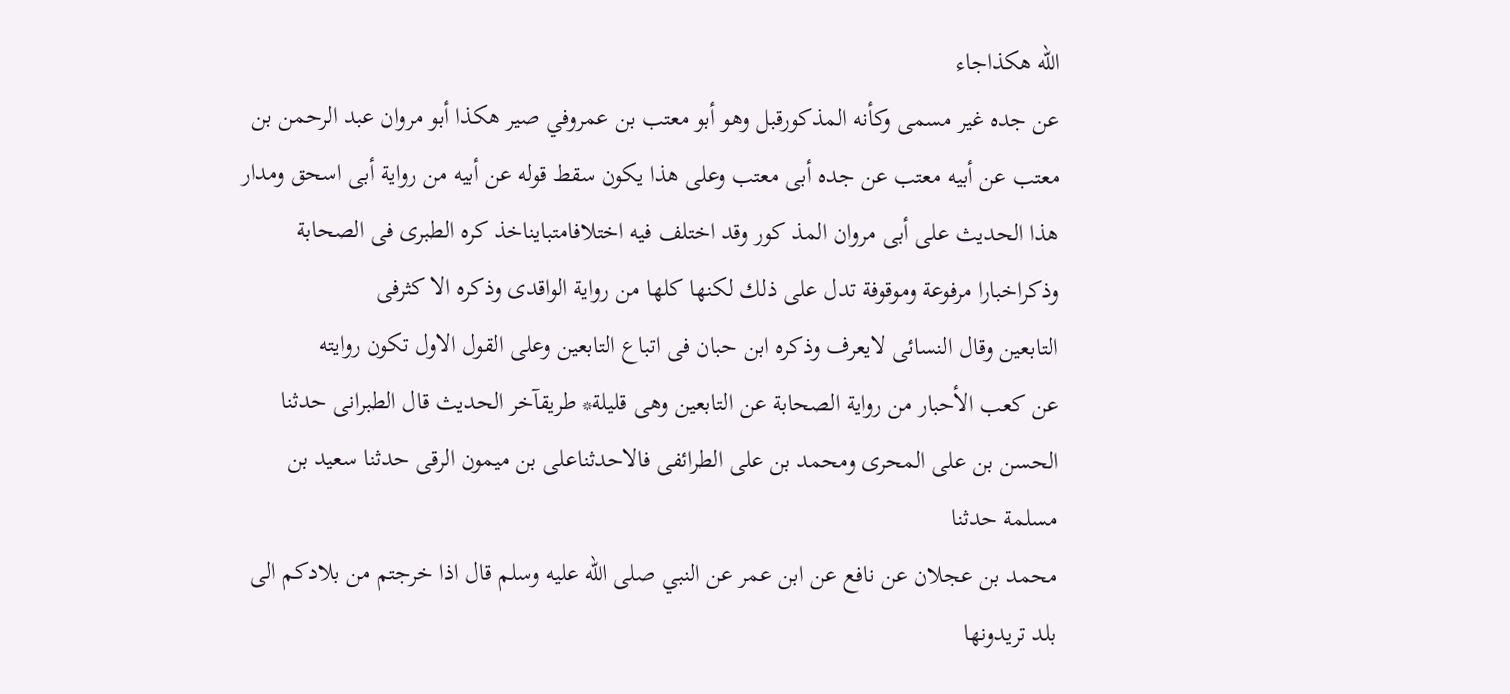الله هكذاجاء
عن جده غير مسمى وكأنه المذكورقبل وهو أبو معتب بن عمروفي صير هكذا أبو مروان عبد الرحمن بن
معتب عن أبيه معتب عن جده أبى معتب وعلى هذا يكون سقط قوله عن أبيه من رواية أبى اسحق ومدار
هذا الحديث على أبى مروان المذ كور وقد اختلف فيه اختلافامتبايناخذ كره الطبرى فى الصحابة
وذكراخبارا مرفوعة وموقوفة تدل على ذلك لكنها كلها من رواية الواقدى وذكره الا كثرفى
التابعين وقال النسائى لايعرف وذكره ابن حبان فى اتباع التابعين وعلى القول الاول تكون روايته
عن كعب الأحبار من رواية الصحابة عن التابعين وهى قليلة* طريقآخر الحديث قال الطبرانى حدثنا
الحسن بن على المحرى ومحمد بن على الطرائفى فالاحدثناعلى بن ميمون الرقى حدثنا سعيد بن مسلمة حدثنا
محمد بن عجلان عن نافع عن ابن عمر عن النبي صلى الله عليه وسلم قال اذا خرجتم من بلادكم الى بلد تريدونها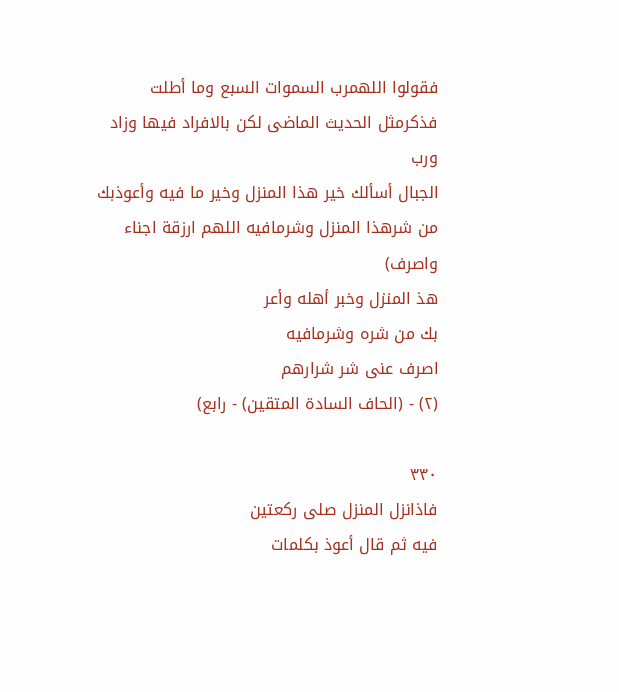فقولوا اللهمرب السموات السبع وما أطلت فذكرمثل الحديث الماضى لكن بالافراد فيها وزاد ورب
الجبال أسألك خير هذا المنزل وخير ما فيه وأعوذبك من شرهذا المنزل وشرمافيه اللهم ارزقة اجناء واصرف)
هذ المنزل وخبر أهله وأعر
بك من شره وشرمافيه
اصرف عنى شر شرارهم
(٢) - (الحاف السادة المتقين) - رابع)

٣٣٠
فاذانزل المنزل صلى ركعتين
فيه ثم قال أعوذ بكلمات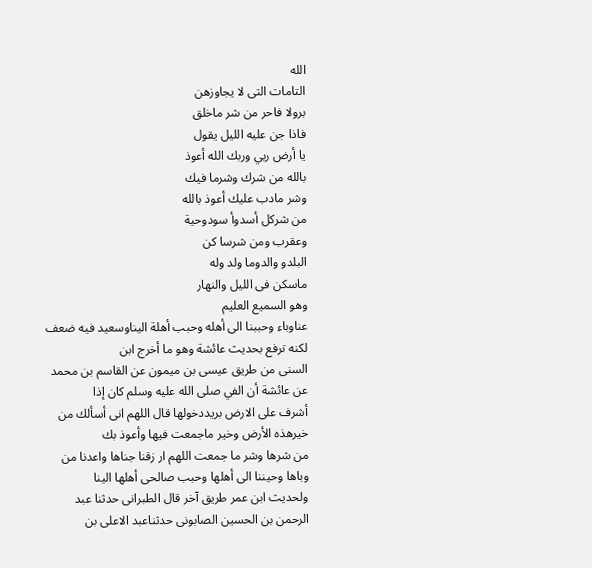الله
التامات التى لا يجاوزهن
برولا فاحر من شر ماخلق
فاذا جن عليه الليل يقول
يا أرض ربي وربك الله أعوذ
بالله من شرك وشرما فيك
وشر مادب عليك أعوذ بالله
من شركل أسدوأ سودوحية
وعقرب ومن شرسا کن
البلدو والدوما ولد وله
ماسكن فى الليل والنهار
وهو السميع العليم
عناوباء وحببنا الى أهله وحبب أهلة اليناوسعيد فيه ضعف لكنه ترفع بحديث عائشة وهو ما أخرج ابن
السنى من طريق عيسى بن ميمون عن القاسم بن محمد عن عائشة أن الفي صلى الله عليه وسلم كان إذا
أشرف على الارض بريددخولها قال اللهم انى أسألك من خيرهذه الأرض وخير ماجمعت فيها وأعوذ بك
من شرها وشر ما جمعت اللهم ار زقنا جناها واعدنا من وباها وحيننا الى أهلها وحبب صالحى أهلها الينا
ولحديث ابن عمر طريق آخر قال الطبرانى حدثنا عبد الرحمن بن الحسين الصابونى حدثناعبد الاعلى بن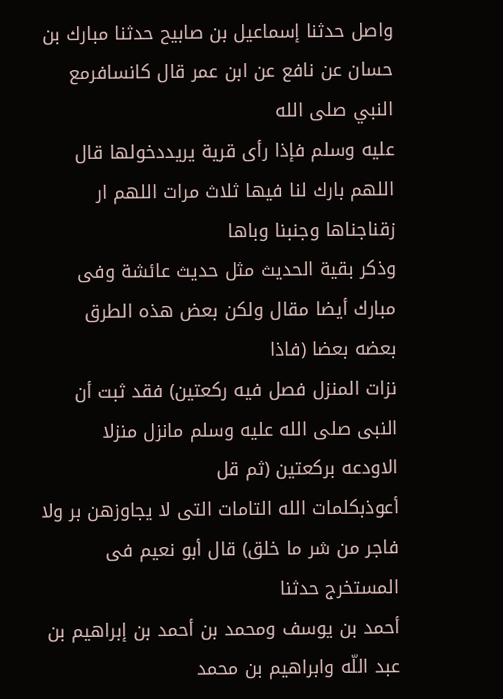واصل حدثنا إسماعيل بن صابيح حدثنا مبارك بن حسان عن نافع عن ابن عمر قال كانسافرمع النبي صلى الله
عليه وسلم فإذا رأى قرية يريددخولها قال اللهم بارك لنا فيها ثلاث مرات اللهم ار زقناجناها وجنبنا وباها
وذكر بقية الحديث مثل حديث عائشة وفى مبارك أيضا مقال ولكن بعض هذه الطرق بعضه بعضا (فاذا
نزات المنزل فصل فيه ركعتين) فقد ثبت أن النبى صلى الله عليه وسلم مانزل منزلا الاودعه بركعتين (ثم قل
أعوذبكلمات الله التامات التى لا يجاوزهن بر ولا فاجر من شر ما خلق) قال أبو نعيم فى المستخرج حدثنا
أحمد بن يوسف ومحمد بن أحمد بن إبراهيم بن عبد اللّه وابراهيم بن محمد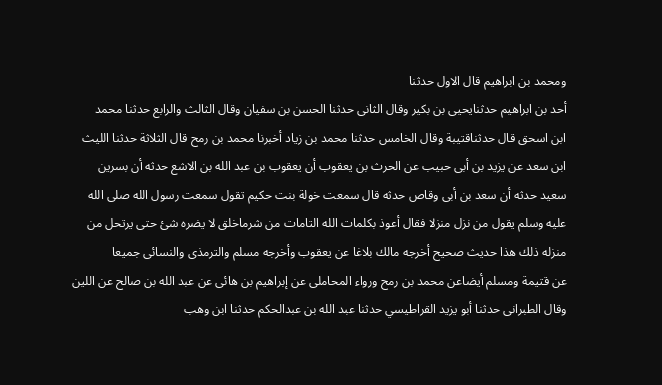ومحمد بن ابراهيم قال الاول حدثنا
أحد بن ابراهيم حدثنايحيى بن بكير وقال الثانى حدثنا الحسن بن سفيان وقال الثالث والرابع حدثنا محمد
ابن اسحق قال حدثناقتيبة وقال الخامس حدثنا محمد بن زياد أخبرنا محمد بن رمح قال الثلاثة حدثنا الليث
ابن سعد عن يزيد بن أبى حبيب عن الحرث بن يعقوب أن يعقوب بن عبد الله بن الاشع حدثه أن بسرين
سعيد حدثه أن سعد بن أبى وقاص حدثه قال سمعت خولة بنت حكيم تقول سمعت رسول الله صلى الله
عليه وسلم يقول من نزل منزلا فقال أعوذ بكلمات الله التامات من شرماخلق لا يضره شئ حتى يرتحل من
منزله ذلك هذا حديث صحيح أخرجه مالك بلاغا عن يعقوب وأخرجه مسلم والترمذى والنسائى جميعا
عن قتيمة ومسلم أيضاعن محمد بن رمح ورواء المحاملى عن إبراهيم بن هائى عن عبد الله بن صالح عن اللين
وقال الطبرانى حدثنا أبو يزيد القراطيسي حدثنا عبد الله بن عبدالحكم حدثنا ابن وهب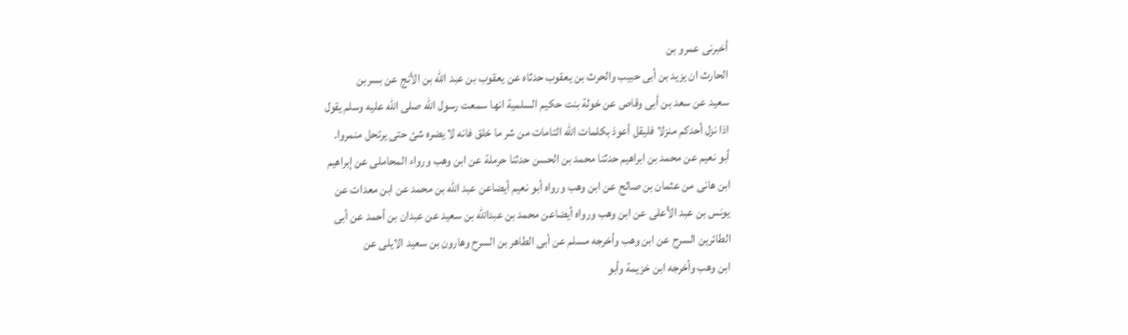أخبرنى عمرو بن
الحارث ان يزيد بن أبى حبيب والحرث بن يعقوب حدثاه عن يعقوب بن عبد الله بن الأنج عن بسربن
سعيد عن سعد بن أبى وقاص عن خولة بنت حكيم السلمية انها سمعت رسول الله صلى الله عليه وسلم يقول
اذا نزل أحدكم منزلا فليقل أعوذ بكلمات الله التامات من شر ما خلق فانه لا يضره شئ حتى يرتحل منمروا.
أبو نعيم عن محمد بن ابراهيم حدثنا محمد بن الحسن حدثنا حرملة عن ابن وهب ورواء المحاملى عن إبراهيم
ابن هانى من عثمان بن صالح عن ابن وهب ورواه أبو نعيم أيضاعن عبد الله بن محمد عن ابن معدات عن
يونس بن عبد الأعلى عن ابن وهب ورواه أيضاعن محمد بن عبدالله بن سعيد عن عبدان بن أحمد عن أبى
الطائرين السرح عن ابن وهب وأخرجه مسلم عن أبى الطاهر بن السرح وهارون بن سعيد الايلى عن
ابن وهب وأخرجه ابن خزيمة وأبو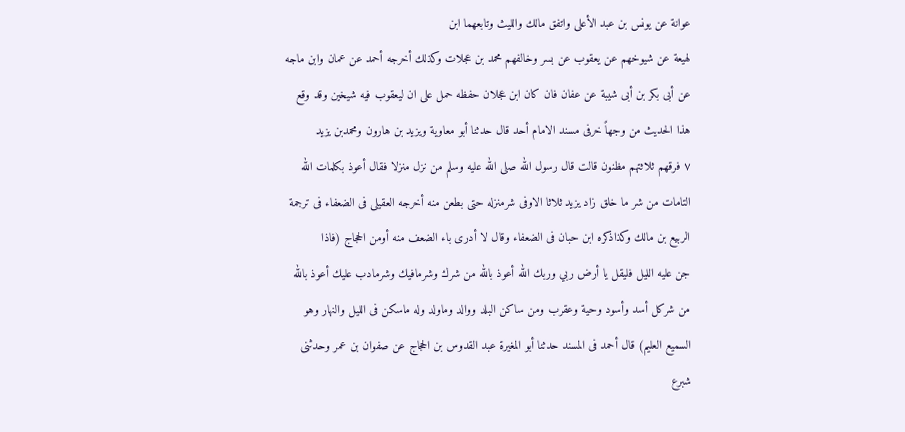عوانة عن يونس بن عبد الأعلى واتفق مالك والليث وتابعهما ابن
لهيعة عن شيوخهم عن يعقوب عن بسر وخالفهم محمد بن عجلات وكذلك أخرجه أحمد عن عمان وابن ماجه
عن أبى بكر بن أبى شيبة عن عفان فان كان ابن عجلان حفظه حمل على ان ليعقوب فيه شيخين وقد وقع
هذا الحديث من وجهاً خرفى مسند الامام أحد قال حدثنا أبو معاوية ويزيد بن هارون ومحمدبن يزيد
٧ فرقهم ثلاثتهم مظنون قالت قال رسول الله صلى الله عليه وسلم من نزل منزلا فقال أعوذ بكلمات الله
التامات من شر ما خلق زاد يزيد ثلاثا الاوفى شرمنزله حتى بطعن منه أخرجه العقيلى فى الضعفاء فى ترجمة
الربيع بن مالك وكذاذكره ابن حبان فى الضعفاء وقال لا أدرى باء الضعف منه أومن الحجاج (فاذا
جن عليه الليل فليقل يا أرض ربي وربك الله أعوذ بالله من شرك وشرمافيك وشرمادب عليك أعوذ بالله
من شركل أسد وأسود وحية وعقرب ومن ساكن البلد ووالد وماولد وله ماسكن فى الليل والنهار وهو
السميع العليم) قال أحمد فى المسند حدثنا أبو المغيرة عبد القدوس بن الحجاج عن صفوان بن عمر وحدثنى
شبرع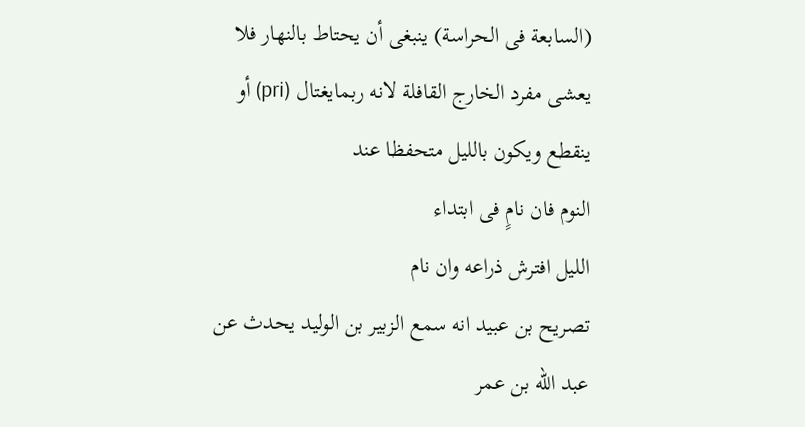(السابعة فى الحراسة) ينبغى أن يحتاط بالنهار فلا يعشى مفرد الخارج القافلة لانه ربمايغتال (pri) أو ينقطع ويكون بالليل متحفظا عند
النوم فان نامٍ فى ابتداء
الليل افترش ذراعه وان نام
تصريح بن عبيد انه سمع الزبير بن الوليد يحدث عن عبد الله بن عمر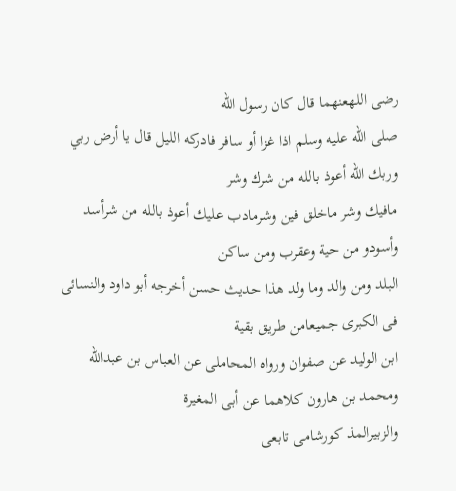رضى اللهعنهما قال كان رسول الله
صلى الله عليه وسلم اذا غزا أو سافر فادركه الليل قال يا أرض ربي وربك الله أعوذ بالله من شرك وشر
مافيك وشر ماخلق فين وشرمادب عليك أعوذ بالله من شرأسد وأسودو من حية وعقرب ومن ساكن
البلد ومن والد وما ولد هذا حديث حسن أخرجه أبو داود والنسائى فى الكبرى جميعامن طريق بقية
ابن الوليد عن صفوان ورواه المحاملى عن العباس بن عبدالله ومحمد بن هارون كلاهما عن أبى المغيرة
والزبيرالمذ كورشامى تابعى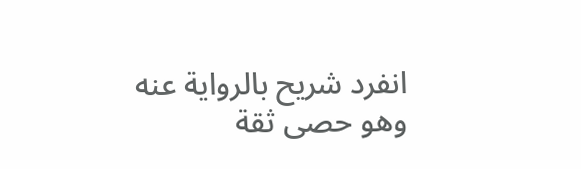انفرد شريح بالرواية عنه وهو حصى ثقة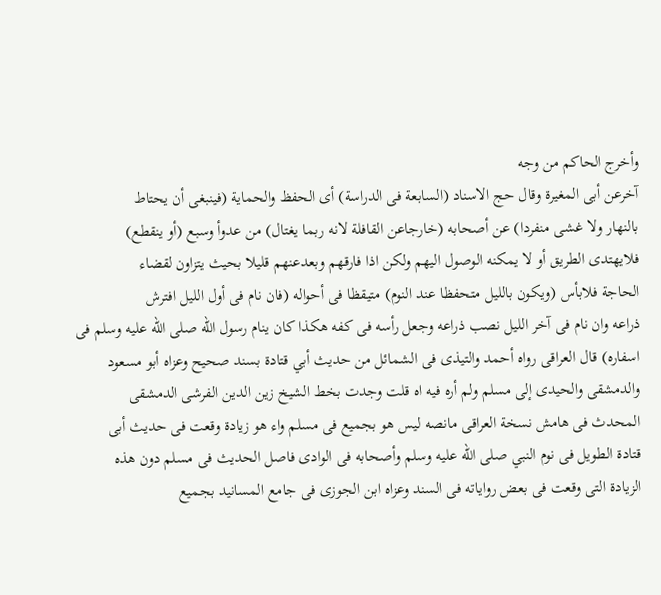وأخرج الحاكم من وجه
آخرعن أبى المغيرة وقال حج الاسناد (السابعة فى الدراسة) أى الحفظ والحماية (فينبغى أن يحتاط
بالنهار ولا غشى منفردا) عن أصحابه (خارجاعن القافلة لانه ربما يغتال) من عدوأ وسبع (أو ينقطع)
فلايهتدى الطريق أو لا يمكنه الوصول اليهم ولكن اذا فارقهم وبعدعنهم قليلا بحيث يتزاون لقضاء
الحاجة فلابأس (ويكون بالليل متحفظا عند النوم) متيقظا فى أحواله (فان نام فى أول الليل افترش
ذراعه وان نام فى آخر الليل نصب ذراعه وجعل رأسه فى كفه هكذا كان ينام رسول الله صلى الله عليه وسلم فى
اسفاره) قال العراقى رواه أحمد والتيذى فى الشمائل من حديث أبي قتادة بسند صحيح وعزاه أبو مسعود
والدمشقى والحيدى إلى مسلم ولم أره فيه اه قلت وجدت بخط الشيخ زين الدين الفرشى الدمشقى
المحدث فى هامش نسخة العراقى مانصه ليس هو بجميع فى مسلم واء هو زيادة وقعت فى حديث أبى
قتادة الطويل فى نوم النبي صلى الله عليه وسلم وأصحابه فى الوادى فاصل الحديث فى مسلم دون هذه
الزيادة التى وقعت فى بعض رواياته فى السند وعزاه ابن الجوزى فى جامع المسانيد بجميع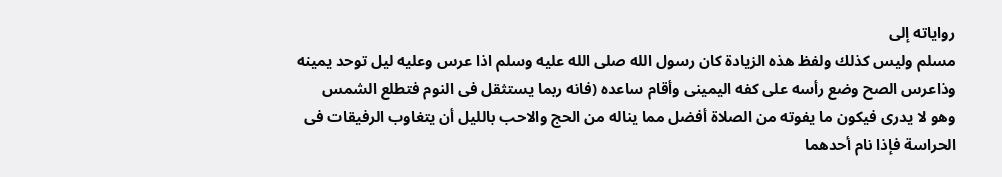رواياته إلى
مسلم وليس كذلك ولفظ هذه الزيادة كان رسول الله صلى الله عليه وسلم اذا عرس وعليه ليل توحد يمينه
وذاعرس الصح وضع رأسه على كفه اليمينى وأقام ساعده (فانه ربما يستثقل فى النوم فتطلع الشمس
وهو لا يدرى فيكون ما يفوته من الصلاة أفضل مما يناله من الحج والاحب بالليل أن يتغاوب الرفيقات فى
الحراسة فإذا نام أحدهما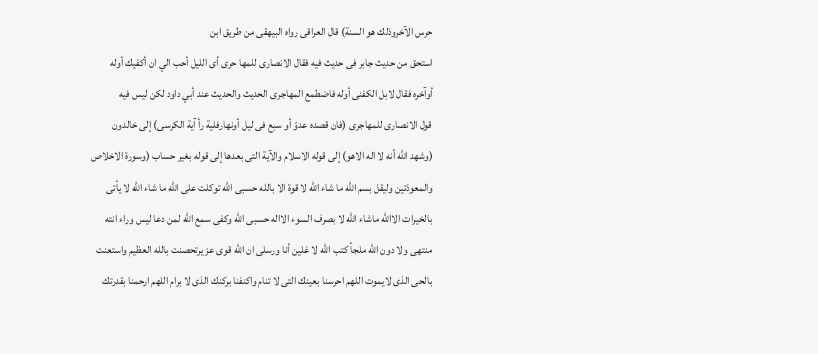حرس الآخروذلك هو السنة) قال العراقى رواه البيهقى من طريق ابن
استحق من حديث جابر فى حديث فيه فقال الانصارى للمها حرى أى الليل أحب الي ان أكفيك أوله
أوآخره فقال لابل الكفنى أوله فاضطمع المهاجرى الحديث والحديث عند أبي داود لكن ليس فيه
قول الانصارى للمهاجرى (فان قصده عدوّ أو سبع فى ليل أونهارفلية رأ آية الكرسى) إلى خالدون
(وشهد الله أنه لا اله الاهو) إلى قوله الاسلام والآية التى بعدها إلى قوله بغير حساب (وسورة الاخلاص
والمعوذتين وليقل بسم الله ما شاء الله لا قوة الا بالله حسبى الله توكلت على الله ما شاء الله لا يأتى
بالخيرات الاالله ماشاء الله لا بصرف السوء الااله حسبى الله وكفى سمع الله لمن دعا ليس وراء انته
منتهى ولا دون اللّه ملجأ كتب الله لا غلين أنا ورسلى ان الله قوى عز يرتحصنت بالله العظيم واستعنت
بالحى الذى لايموت اللهم احرسنا بعينك التى لا تنام واكنفنا بركنك الذى لا برام اللهم ارحمنا بقدرتك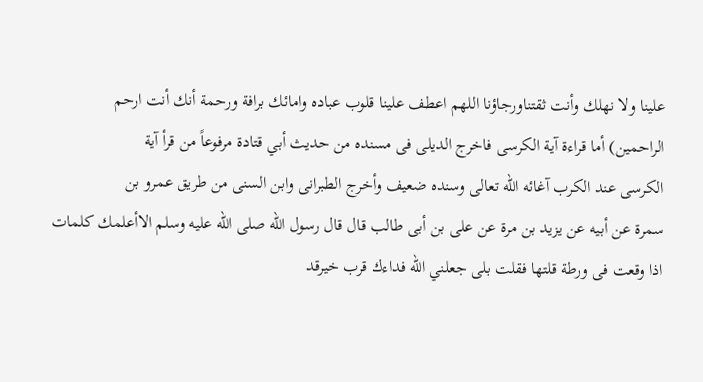علينا ولا نهلك وأنت ثقتناورجاؤنا اللهم اعطف علينا قلوب عباده وامائك برافة ورحمة أنك أنت ارحم
الراحمين) أما قراءة آية الكرسى فاخرج الديلى فى مسنده من حديث أبي قتادة مرفوعاً من قرأ آية
الكرسى عند الكرب آغائه الله تعالى وسنده ضعيف وأخرج الطبرانى وابن السنى من طريق عمرو بن
سمرة عن أبيه عن يزيد بن مرة عن على بن أبى طالب قال قال رسول الله صلى الله عليه وسلم الاأعلمك كلمات
اذا وقعت فى ورطة قلتها فقلت بلى جعلني الله فداءك قرب خيرقد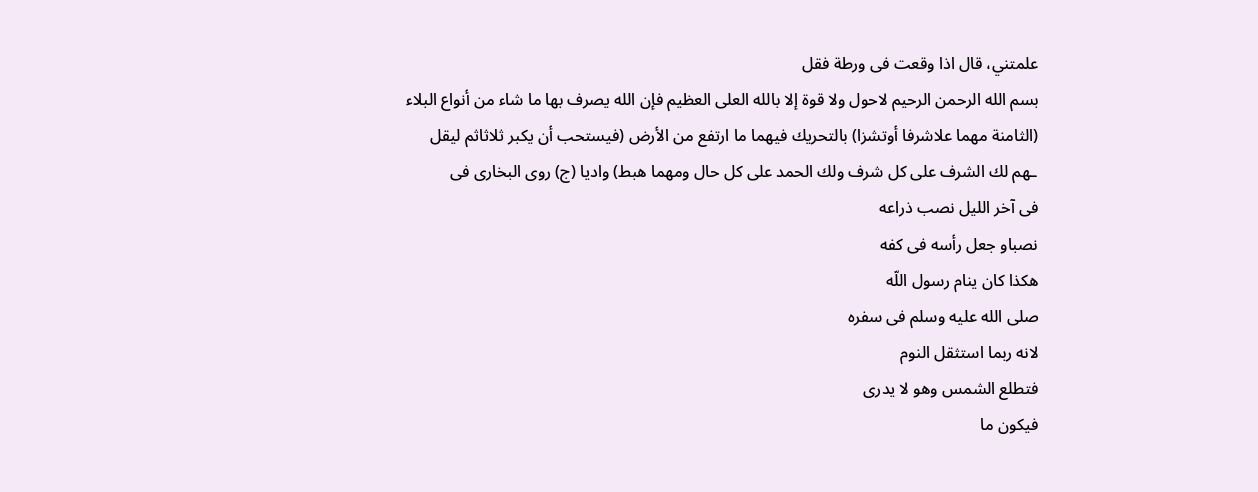علمتني، قال اذا وقعت فى ورطة فقل
بسم الله الرحمن الرحيم لاحول ولا قوة إلا بالله العلى العظيم فإن الله يصرف بها ما شاء من أنواع البلاء
(الثامنة مهما علاشرفا أوتشزا) بالتحريك فيهما ما ارتفع من الأرض (فيستحب أن يكبر ثلاثاثم ليقل
ـهم لك الشرف على كل شرف ولك الحمد على كل حال ومهما هبط) واديا (ج) روى البخارى فى
فى آخر الليل نصب ذراعه
نصباو جعل رأسه فى كفه
هكذا كان ينام رسول اللّه
صلى الله عليه وسلم فى سفره
لانه ربما استثقل النوم
فتطلع الشمس وهو لا يدرى
فيكون ما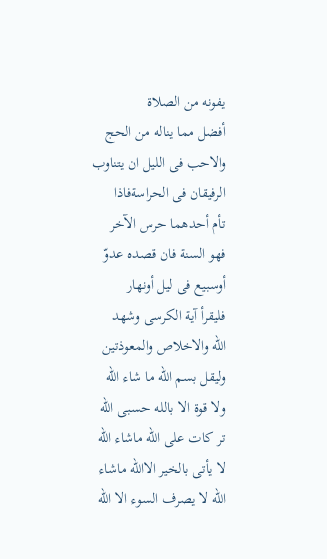يفونه من الصلاة
أفضل مما يناله من الحج
والاحب فى الليل ان يتناوب
الرفيقان فى الحراسةفاذا
تأم أحدهما حرس الآخر
فهو السنة فان قصده عدوّ
أوسبيع فى ليل أونهار
فليقرأ آية الكرسى وشهد
الله والاخلاص والمعوذتين
وليقل بسم الله ما شاء الله
ولا قوة الا بالله حسبى الله
تر كات على الله ماشاء الله
لا يأتى بالخير الاالله ماشاء
الله لا يصرف السوء الا الله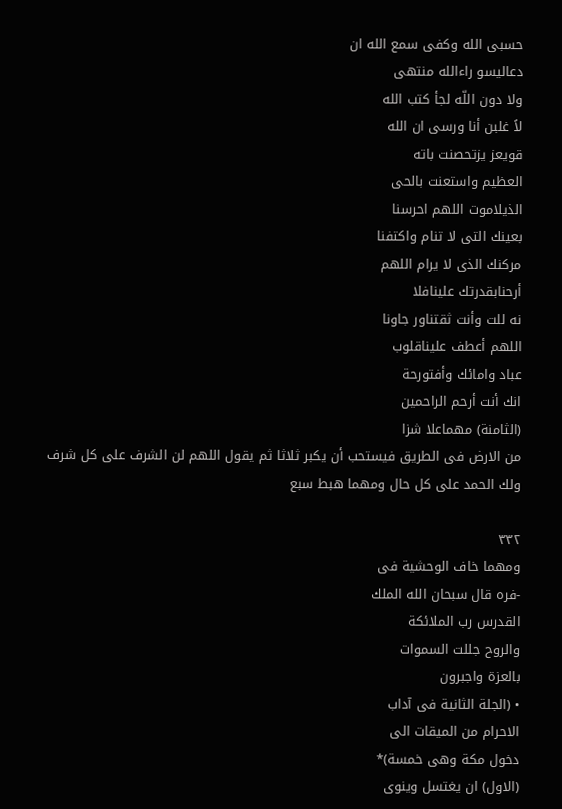حسبى الله وكفى سمع الله ان
دعالیسو راءالله منتهى
ولا دون اللّه لجأ كتب الله
لاً غلبن أنا ورسى ان الله
قویعز یزتحصنت باته
العظيم واستعنت بالحى
الذیلاموت اللهم احرسنا
بعينك التى لا تنام واكتفنا
مركنك الذى لا يرام اللهم
أرحنابقدرتك علينافلا
نه للت وأنت ثقتناور جاونا
اللهم أعطف عليناقلوب
عباد وامائك وأفتورحة
انك أنت أرحم الراحمين
(الثامنة) مهماعلا شزا
من الارض فى الطريق فيستحب أن يكبر ثلاثا ثم يقول اللهم لن الشرف على كل شرف ولك الحمد على كل حال ومهما هبط سبع

٣٣٢
ومهما خاف الوحشية فى
-فره قال سبحان الله الملك
القدرس رب الملائكة
والروح جللت السموات
بالعزة واجبرون
• (الجلة الثانية فى آداب
الاحرام من الميقات الى
دخول مكة وهى خمسة)*
(الاول) ان يغتسل وينوى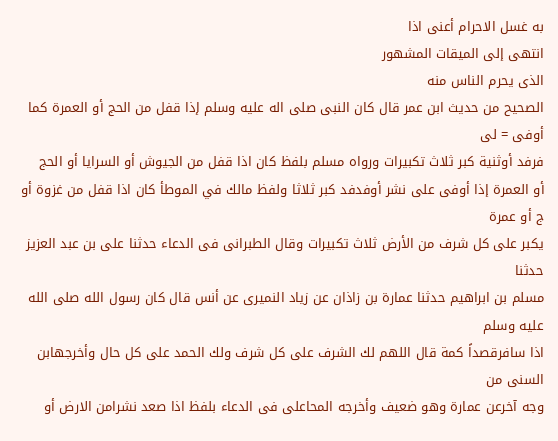به غسل الاحرام أعنی اذا
انتهى إلى الميقات المشهور
الذى يحرم الناس منه
الصحيح من حديث ابن عمر قال كان النبى صلى اله عليه وسلم إذا قفل من الحج أو العمرة كما أوفى = لى
فرفد أوثنية كبر ثلاث تكبيرات ورواه مسلم بلفظ كان اذا قفل من الجيوش أو السرايا أو الحج
أو العمرة إذا أوفى على نشر أوفدفد كبر ثلاثا ولفظ مالك في الموطأ كان اذا قفل من غزوة أو ج أو عمرة
يكبر على كل شرف من الأرض ثلاث تكبيرات وقال الطبرانى فى الدعاء حدثنا على بن عبد العزيز حدثنا
مسلم بن ابراهيم حدثنا عمارة بن زاذان عن زياد النميرى عن أنس قال كان رسول الله صلى الله عليه وسلم
اذا سافرقصداً كمة قال اللهم لك الشرف على كل شرف ولك الحمد على كل حال وأخرجهابن السنى من
وجه آخرعن عمارة وهو ضعيف وأخرجه المحاعلى فى الدعاء بلفظ اذا صعد نشرامن الارض أو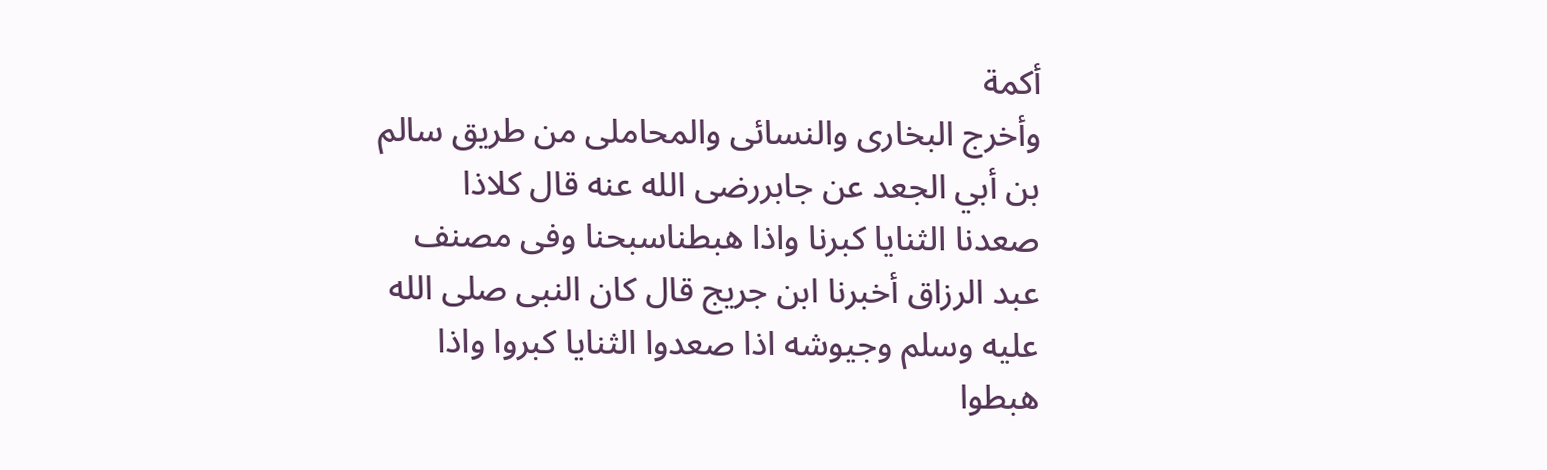أكمة
وأخرج البخارى والنسائى والمحاملى من طريق سالم بن أبي الجعد عن جابررضى الله عنه قال كلاذا
صعدنا الثنايا كبرنا واذا هبطناسبحنا وفى مصنف عبد الرزاق أخبرنا ابن جريج قال كان النبى صلى الله
عليه وسلم وجيوشه اذا صعدوا الثنايا كبروا واذا هبطوا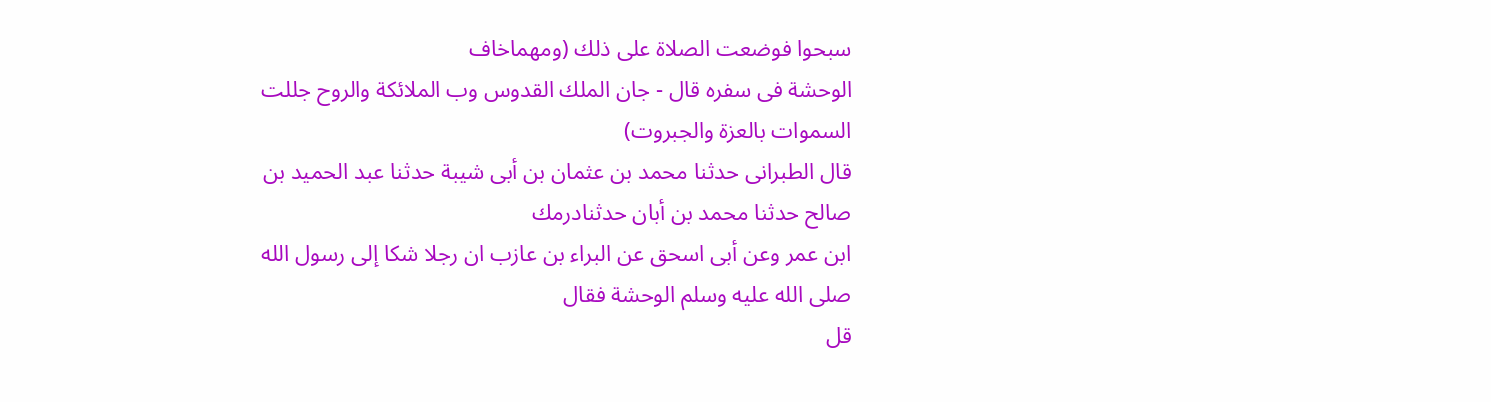سبحوا فوضعت الصلاة على ذلك (ومهماخاف
الوحشة فى سفره قال - جان الملك القدوس وب الملائكة والروح جللت السموات بالعزة والجبروت)
قال الطبرانى حدثنا محمد بن عثمان بن أبى شيبة حدثنا عبد الحميد بن صالح حدثنا محمد بن أبان حدثنادرمك
ابن عمر وعن أبى اسحق عن البراء بن عازب ان رجلا شكا إلى رسول الله صلى الله عليه وسلم الوحشة فقال
قل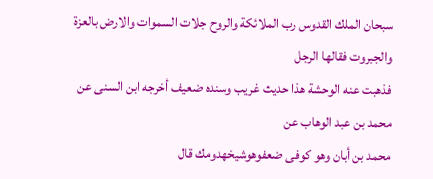سبحان الملك القدوس رب الملائكة والروح جلات السموات والارض بالعزة والجبروت فقالها الرجل
فذهبت عنه الوحشة هذا حديث غريب وسنده ضعيف أخرجه ابن السنى عن محمد بن عبد الوهاب عن
محمد بن أبان وهو كوفى ضعفوهوشيخهدومك قال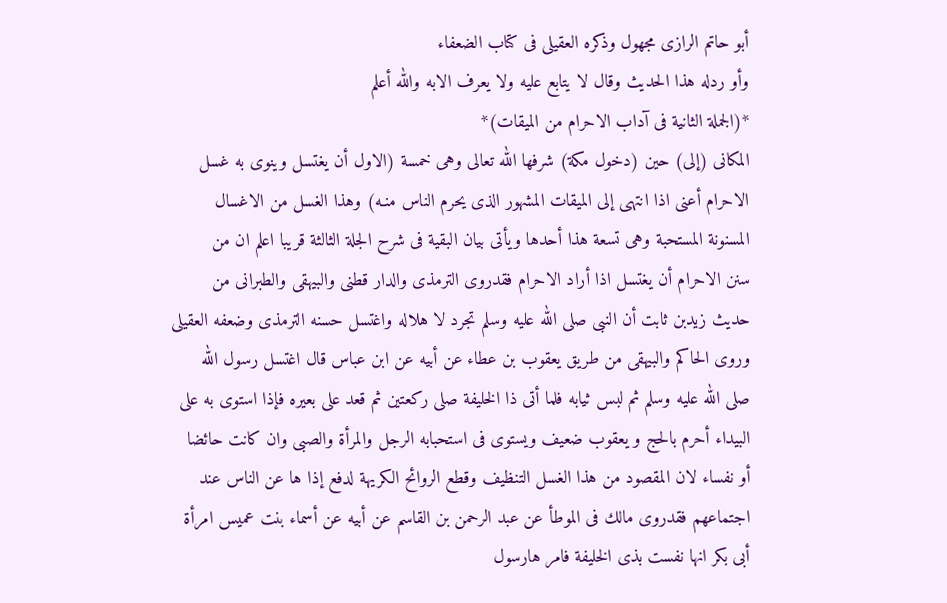أبو حاتم الرازى مجهول وذكره العقيلى فى كتاب الضعفاء
وأو ردله هذا الحديث وقال لا يتابع عليه ولا يعرف الابه والله أعلم
*(الجملة الثانية فى آداب الاحرام من الميقات)*
المكانى (إلى) حين (دخول مكة) شرفها الله تعالى وهى خمسة (الاول أن يغتسل وينوى به غسل
الاحرام أعنى اذا انتهى إلى الميقات المشهور الذى يحرم الناس منـه) وهذا الغسل من الاغسال
المسنونة المستحبة وهى تسعة هذا أحدها ويأتى بيان البقية فى شرح الجلة الثالثة قريبا اعلم ان من
سنن الاحرام أن يغتسل اذا أراد الاحرام فقدروى الترمذى والدار قطنى والبيهقى والطبرانى من
حديث زيدبن ثابت أن النبى صلى الله عليه وسلم تجرد لا هلاله واغتسل حسنه الترمذى وضعفه العقيلى
وروى الحاكم والبيهقى من طريق يعقوب بن عطاء عن أبيه عن ابن عباس قال اغتسل رسول الله
صلى الله عليه وسلم ثم لبس ثيابه فلما أتى ذا الخليفة صلى ركعتين ثم قعد على بعيره فإذا استوى به على
البيداء أحرم بالحج و يعقوب ضعيف ويستوى فى استحبابه الرجل والمرأة والصبى وان كانت حائضا
أو نفساء لان المقصود من هذا الغسل التنظيف وقطع الروائح الكريهة لدفع إذا ها عن الناس عند
اجتماعهم فقدروى مالك فى الموطأ عن عبد الرحمن بن القاسم عن أبيه عن أسماء بنت عميس امرأة
أبى بكر انها نفست بذى الخليفة فامر هارسول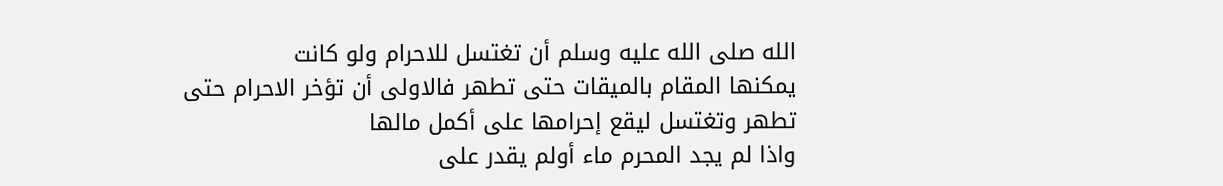الله صلى الله عليه وسلم أن تغتسل للاحرام ولو كانت
يمكنها المقام بالميقات حتى تطهر فالاولى أن تؤخر الاحرام حتى تطهر وتغتسل ليقع إحرامها على أكمل مالها
واذا لم يجد المحرم ماء أولم يقدر على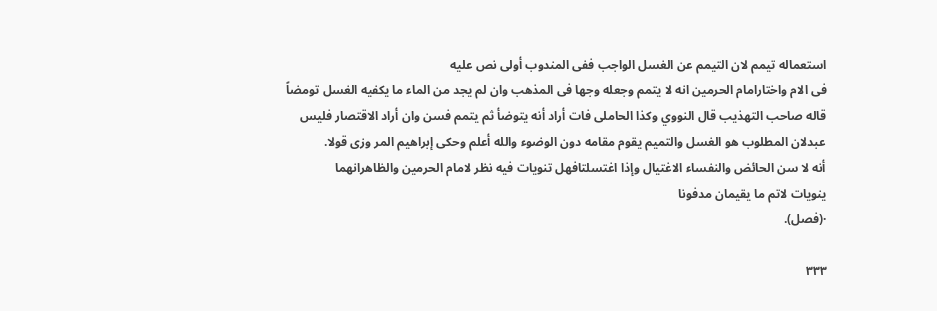استعماله تيمم لان التيمم عن الغسل الواجب ففى المندوب أولى نص عليه
فى الام واختارامام الحرمين انه لا يتمم وجعله وجها فى المذهب وان لم يجد من الماء ما يكفيه الغسل تومضاً
قاله صاحب التهذيب قال النووي وكذا الحاملى فات أراد أنه يتوضأ ثم يتمم فسن وان أراد الاقتصار فليس
عبدلان المطلوب هو الغسل والتميم يقوم مقامه دون الوضوء والله أعلم وحكى إبراهيم المر وزى قولا.
أنه لا سن الحائض والنفساء الاغتيال وإذا اغتسلتافهل تنويات فيه نظر لامام الحرمين والظاهرانهما
ينويات لاتم ما يقيمان مدفونا
·(فصل).

٣٣٣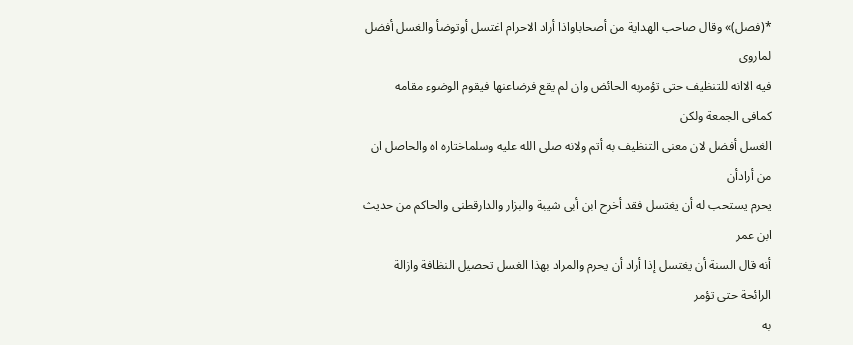*(فصل)» وقال صاحب الهداية من أصحاباواذا أراد الاحرام اغتسل أوتوضأ والغسل أفضل لماروى
فيه الاانه للتنظيف حتى تؤمربه الحائض وان لم يقع فرضاعنها فيقوم الوضوء مقامه كمافى الجمعة ولكن
الغسل أفضل لان معنى التنظيف به أتم ولانه صلى الله عليه وسلماختاره اه والحاصل ان من أرادأن
يحرم يستحب له أن يغتسل فقد أخرح ابن أبى شيبة والبزار والدارقطنى والحاكم من حديث ابن عمر
أنه قال السنة أن يغتسل إذا أراد أن يحرم والمراد بهذا الغسل تحصيل النظافة وازالة الرائحة حتى تؤمر
به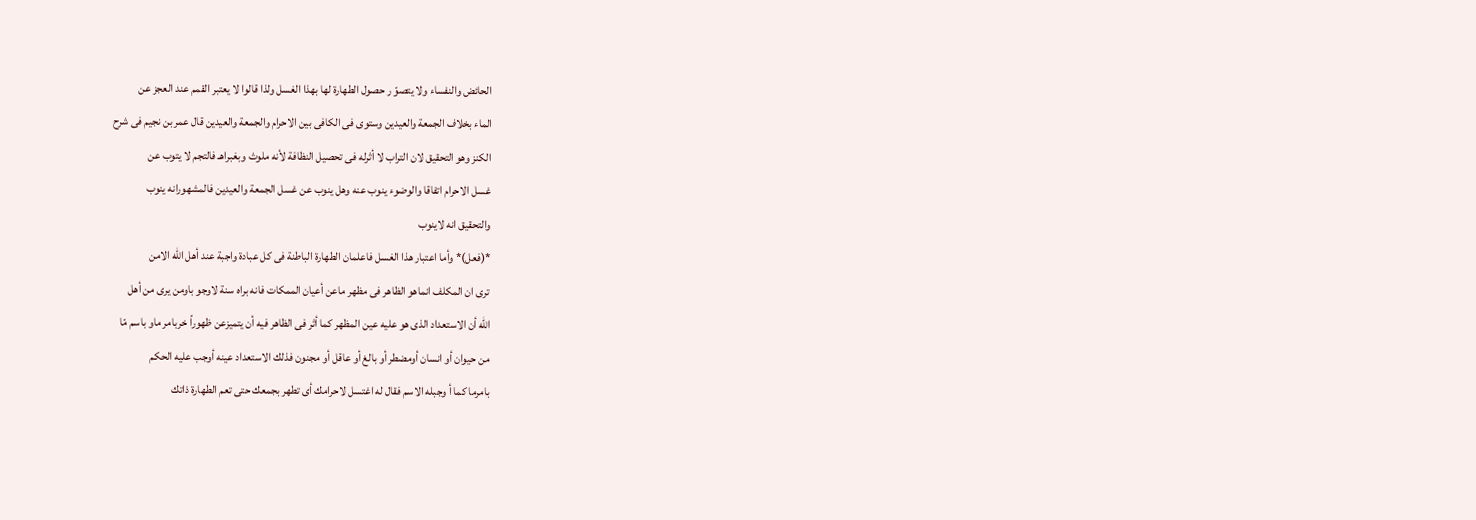الحائض والنفساء ولا يتصوّ ر حصول الطهارة لها بهذا الغسل ولذا قالوا لا يعتبر القمم عند العجز عن
الماء بخلاف الجمعة والعيدين وستوى فى الكافى بين الاحرام والجمعة والعيدين قال عمر بن نجيم فى شرح
الكنز وهو التحقيق لان التراب لا أثرله فى تحصيل النظافة لأنه ملوث وبغبراهـ فالتجم لا يتوب عن
غسل الاحرام اتفاقا والوضوء ينوب عنه وهل ينوب عن غسل الجمعة والعيدين فالمشهورانه ينوب
والتحقيق انه لاينوب
*(فعل)* وأما اعتبار هذا الغسل فاعلمان الطهارة الباطنة فى كل عبادة واجبة عند أهل الله الامن
ترى ان المكلف انماهو الظاهر فى مظهر ماعن أعيان الممكات فانه براه سنة لاوجو باومن يرى من أهل
الله أن الاستعداد الذى هو عليه عين المظهر كما أثر فى الظاهر فيه أن يتميزعن ظهوراً خربامر ماو باسم مّا
من حيوان أو انسان أومضطر أو بالغ أو عاقل أو مجنون فذلك الاستعداد عينه أوجب عليه الحكم
بامرما كما أ وجبله الاسم فقال له اغتسل لاحرامك أى تطهر بجمعك حتى تعم الطهارة ذاتك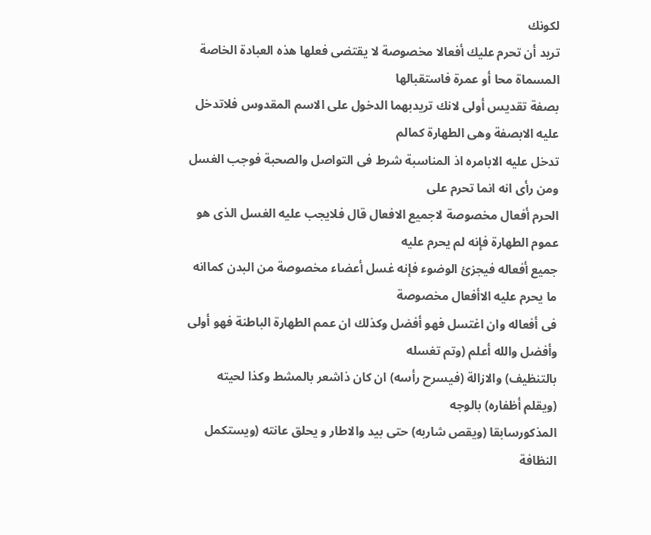لكونك
تريد أن تحرم عليك أفعالا مخصوصة لا يقتضى فعلها هذه العبادة الخاصة المسماة محا أو عمرة فاستقبالها
بصفة تقديس أولى لانك تريدبهما الدخول على الاسم المقدوس فلاتدخل عليه الابصفة وهى الطهارة كمالم
تدخل عليه الابامره اذ المناسبة شرط فى التواصل والصحبة فوجب الغسل ومن رأى انه انما تحرم على
الحرم أفعال مخصوصة لاجميع الافعال قال فلايجب عليه الغسل الذى هو عموم الطهارة فإنه لم يحرم عليه
جميع أفعاله فيجزئ الوضوء فإنه غسل أعضاء مخصوصة من البدن كماانه ما يحرم عليه الاأفعال مخصوصة
فى أفعاله وان اغتسل فهو أفضل وكذلك ان عمم الطهارة الباطنة فهو أولى وأفضل والله أعلم (وتم تغسله
بالتنظيف) والازالة (فيسرح رأسه) ان كان ذاشعر بالمشط وكذا لحيته (ويقلم أظفاره) بالوجه
المذكورسابقا (ويقص شاربه) حتى بيد والاطار و يحلق عانته (ويستكمل النظافة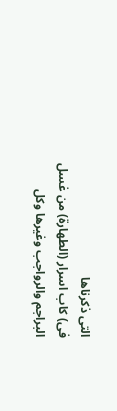التى ذكرناها
فى) كاب اسرار (الطهارة) من غسل البراجم والرواجب وغيرها وكل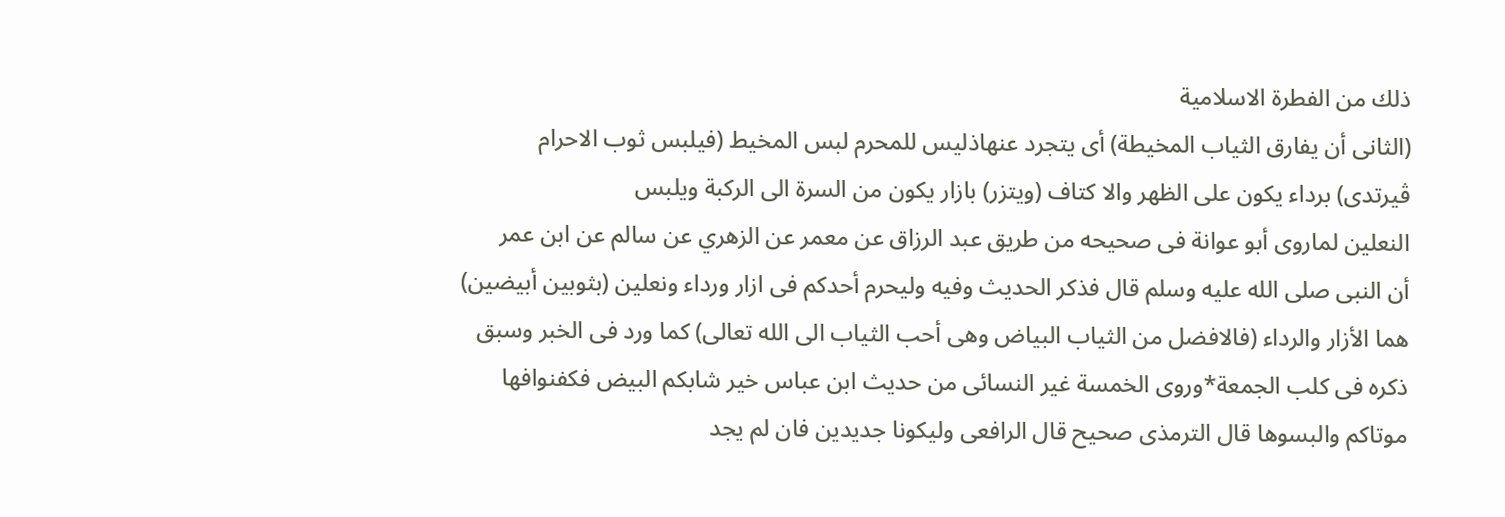ذلك من الفطرة الاسلامية
(الثانى أن يفارق الثياب المخيطة) أى يتجرد عنهاذليس للمحرم لبس المخيط (فيلبس ثوب الاحرام
ڤيرتدى) برداء يكون على الظهر والا كتاف (ويتزر) بازار يكون من السرة الى الركبة ويلبس
النعلين لماروى أبو عوانة فى صحيحه من طريق عبد الرزاق عن معمر عن الزهري عن سالم عن ابن عمر
أن النبى صلى الله عليه وسلم قال فذكر الحديث وفيه وليحرم أحدكم فى ازار ورداء ونعلين (بثوبين أبيضين)
هما الأزار والرداء (فالافضل من الثياب البياض وهى أحب الثياب الى الله تعالى) كما ورد فى الخبر وسبق
ذكره فى كلب الجمعة*وروى الخمسة غير النسائى من حديث ابن عباس خير شابكم البيض فكفنوافها
موتاكم والبسوها قال الترمذى صحيح قال الرافعى وليكونا جديدين فان لم يجد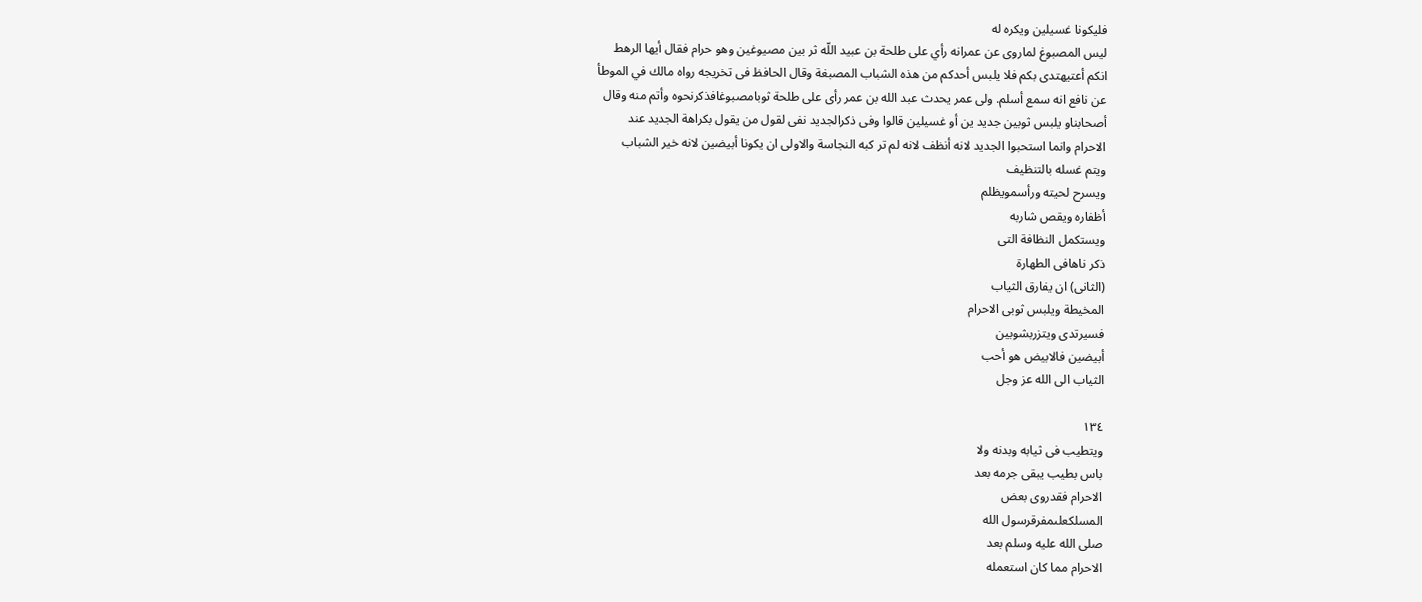فليكونا غسيلين ويكره له
ليس المصبوغ لماروى عن عمرانه رأي على طلحة بن عبيد اللّه ثر بين مصيوغين وهو حرام فقال أيها الرهط
انكم أعتيهتدى بكم فلا يلبس أحدكم من هذه الشباب المصبغة وقال الحافظ فى تخريجه رواه مالك في الموطأ
عن نافع انه سمع أسلم. ولى عمر يحدث عبد الله بن عمر رأى على طلحة ثوبامصبوغافذكرنحوه وأتم منه وقال
أصحابناو يلبس ثوبين جديد ين أو غسيلين قالوا وفى ذكرالجديد نفى لقول من يقول بكراهة الجديد عند
الاحرام وانما استحبوا الجديد لانه أنظف لانه لم تر كبه النجاسة والاولى ان يكونا أبيضين لانه خير الشباب
ويتم غسله بالتنظيف
ويسرح لحيته ورأسمويظلم
أظفاره ويقص شاربه
ويستكمل النظافة التى
ذكر ناهافى الطهارة
(الثانى) ان يفارق الثياب
المخيطة ويلبس ثوبى الاحرام
فسيرتدى ويتزربشوبين
أبيضين فالابيض هو أحب
الثياب الى الله عز وجل

١٣٤
ويتطيب فى ثيابه وبدنه ولا
باس بطيب يبقى جرمه بعد
الاحرام فقدروى بعض
المسلكعلىمفرقرسول الله
صلى الله عليه وسلم بعد
الاحرام مما كان استعمله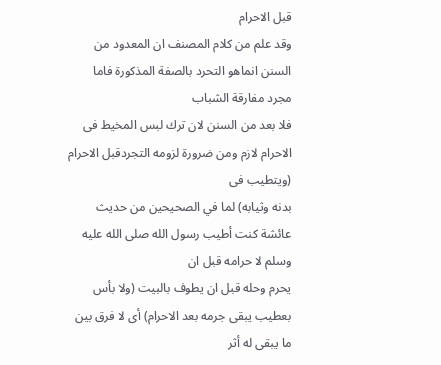قبل الاحرام
وقد علم من كلام المصنف ان المعدود من السنن انماهو التحرد بالصفة المذكورة فاما مجرد مفارقة الشباب
فلا بعد من السنن لان ترك لبس المخيط فى الاحرام لازم ومن ضرورة لزومه التجردقبل الاحرام (ويتطيب فى
بدنه وثيابه) لما في الصحيحين من حديث عائشة كنت أطيب رسول الله صلى الله عليه وسلم لا حرامه قبل ان
يحرم وحله قبل ان يطوف بالبيت (ولا بأس بعطيب يبقى جرمه بعد الاحرام) أى لا فرق بين ما يبقى له أثر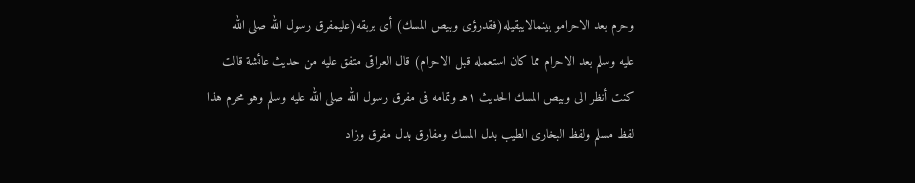وحرم بعد الاحرامو بینمالایبقیله(فقدرؤی وبیص المسك) أى بربقه(علیمفرق رسول الله صلى الله
عليه وسلم بعد الاحرام مما كان استعمله قبل الاحرام) قال العراقى متفق عليه من حديث عائشة قالت
كنت أنظر الى وبيص المسك الحديث ١هـ وتمامه فى مفرق رسول الله صلى الله عليه وسلم وهو محرم هذا
لفظ مسلم ولفظ البخارى الطيب بدل المسك ومفارق بدل مفرق وزاد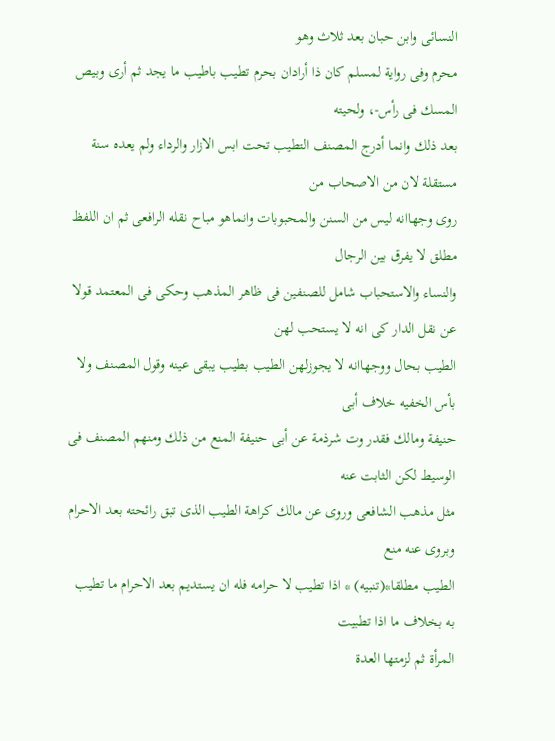النسائى وابن حبان بعد ثلاث وهو
محرم وفى رواية لمسلم كان ذا أرادان بحرم تطيب باطيب ما يجد ثم أرى وبيص المسك فى رأس-، ولحيته
بعد ذلك وانما أدرج المصنف التطيب تحت ابس الازار والرداء ولم يعده سنة مستقلة لان من الاصحاب من
روى وجهاانه ليس من السنن والمحبوبات وانماهو مباح نقله الرافعى ثم ان اللفظ مطلق لا يفرق بين الرجال
والنساء والاستحباب شامل للصنفين فى ظاهر المذهب وحكى فى المعتمد قولا عن نقل الدار كى انه لا يستحب لهن
الطيب بحال ووجهاانه لا يجوزلهن الطيب بطيب يبقى عينه وقول المصنف ولا بأس الخفيه خلاف أبى
حنيفة ومالك فقدر وت شرذمة عن أبى حنيفة المنع من ذلك ومنهم المصنف فى الوسيط لكن الثابت عنه
مثل مذهب الشافعى وروى عن مالك كراهة الطيب الذى تبق رائحته بعد الاحرام وبروى عنه منع
الطيب مطلقا*(تنبيه) * اذا تطيب لا حرامه فله ان يستديم بعد الاحرام ما تطيب به بخلاف ما اذا تطبيت
المرأة ثم لزمتها العدة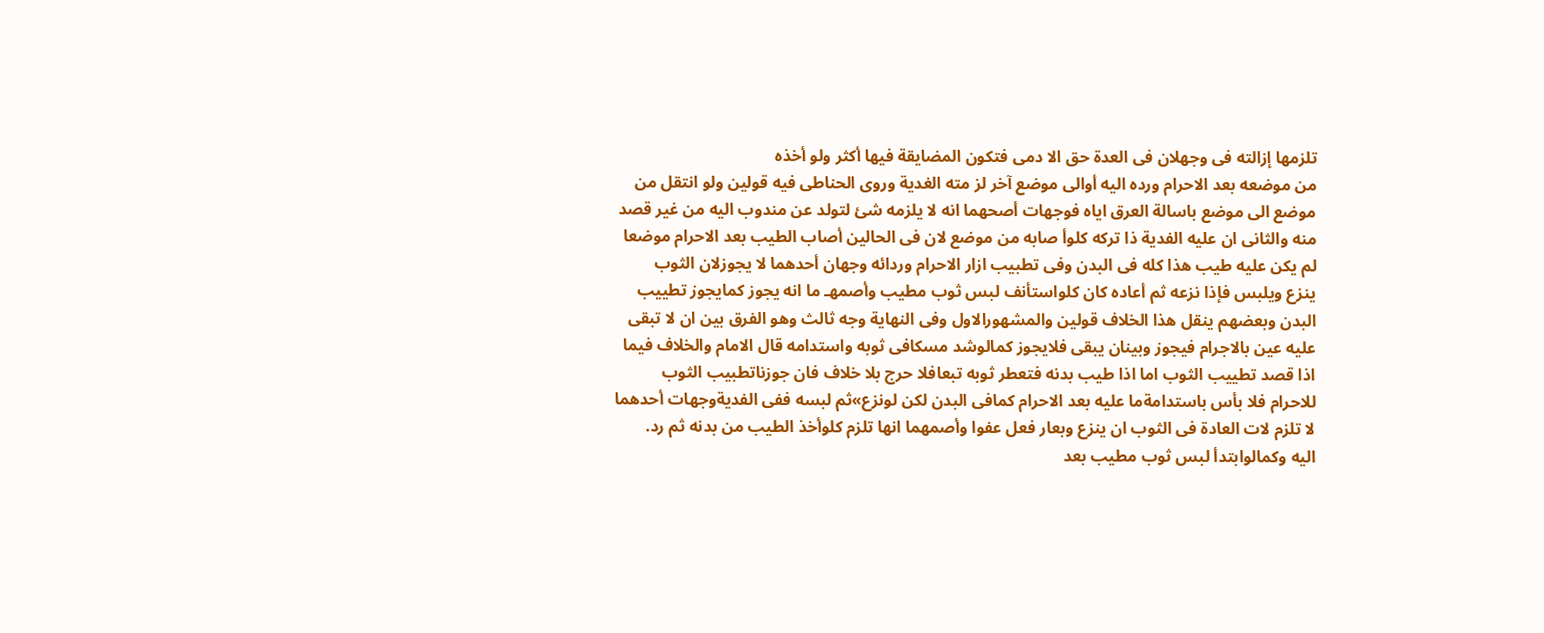تلزمها إزالته فى وجهلان فى العدة حق الا دمى فتكون المضايقة فيها أكثر ولو أخذه
من موضعه بعد الاحرام ورده اليه أوالى موضع آخر لز مته الغدية وروى الحناطى فيه قولين ولو انتقل من
موضع الى موضع باسالة العرق اياه فوجهات أصحهما انه لا يلزمه شئ لتولد عن مندوب اليه من غير قصد
منه والثانى ان عليه الفدية ذا تركه كلوأ صابه من موضع لان فى الحالين أصاب الطيب بعد الاحرام موضعا
لم يكن عليه طيب هذا كله فى البدن وفى تطبيب ازار الاحرام وردائه وجهان أحدهما لا يجوزلان الثوب
ينزع ويلبس فإذا نزعه ثم أعاده كان كلواستأنف لبس ثوب مطيب وأصمهـ ما انه يجوز كمايجوز تطييب
البدن وبعضهم ينقل هذا الخلاف قولين والمشهورالاول وفى النهاية وجه ثالث وهو الفرق بين ان لا تبقى
عليه عين بالاجرام فيجوز وبينان يبقى فلايجوز كمالوشد مسكافى ثوبه واستدامه قال الامام والخلاف فيما
اذا قصد تطييب الثوب اما اذا طيب بدنه فتعطر ثوبه تبعافلا حرج بلا خلاف فان جوزناتطبيب الثوب
للاحرام فلا بأس باستدامةما عليه بعد الاحرام كمافى البدن لكن لونزع»ثم لبسه ففى الفديةوجهات أحدهما
لا تلزم لات العادة فى الثوب ان ينزع وبعار فعل عفوا وأصمهما انها تلزم كلوأخذ الطيب من بدنه ثم رد.
اليه وكمالوابتدأ لبس ثوب مطيب بعد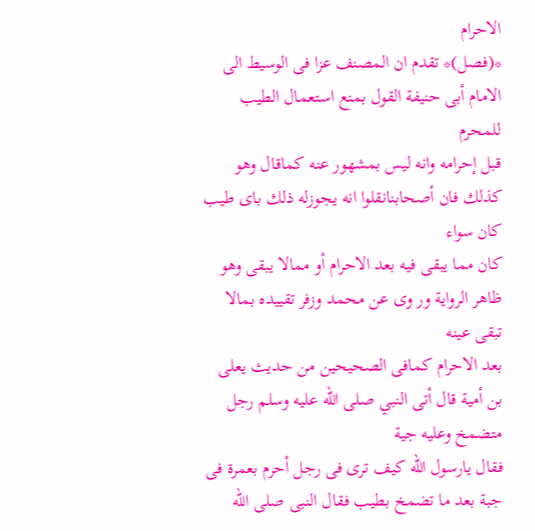الاحرام
*(فصل)* تقدم ان المصنف عزا فى الوسيط الى الامام أبى حنيفة القول بمنع استعمال الطيب للمحرم
قبل إحرامه وانه ليس بمشهور عنه كماقال وهو كذلك فان أصحابنانقلوا انه يجوزله ذلك باى طيب كان سواء
كان مما يبقى فيه بعد الاحرام أو ممالا يبقى وهو ظاهر الرواية ور وى عن محمد وزفر تقييده بمالا تبقى عينه
بعد الاحرام كمافى الصحيحين من حديث يعلى بن أمية قال أتى النبي صلى الله عليه وسلم رجل متضمخ وعليه جية
فقال يارسول الله كيف ترى فى رجل أحرم بعمرة فى جبة بعد ما تضمخ بطيب فقال النبى صلى الله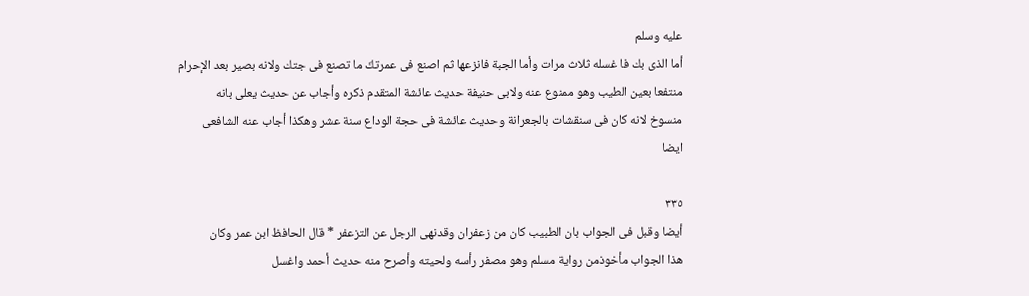عليه وسلم
أما الذى بك فا غسله ثلاث مرات وأما الجبة فانزعها ثم اصنع فى عمرتكّ ما تصنع فى جتك ولانه بصير بعد الإحرام
منتفعا بعين الطيب وهو ممنوع عنه ولابى حنيفة حديث عائشة المتقدم ذكره وأجاب عن حديث يعلى بانه
منسوخ لانه كان فى سنقشات بالجعرانة وحديث عائشة فى حجة الوداع سنة عشر وهكذا أجاب عنه الشافعى
ايضا

٣٣٥
أيضا وقبل فى الجواب بان الطبيب كان من زعفران وقدنهى الرجل عن التزعفر * قال الحافظ ابن عمر وكان
هذا الجواب مأخوذمن رواية مسلم وهو مصفر رأسه ولحيته وأصرح منه حديث أحمد واغسل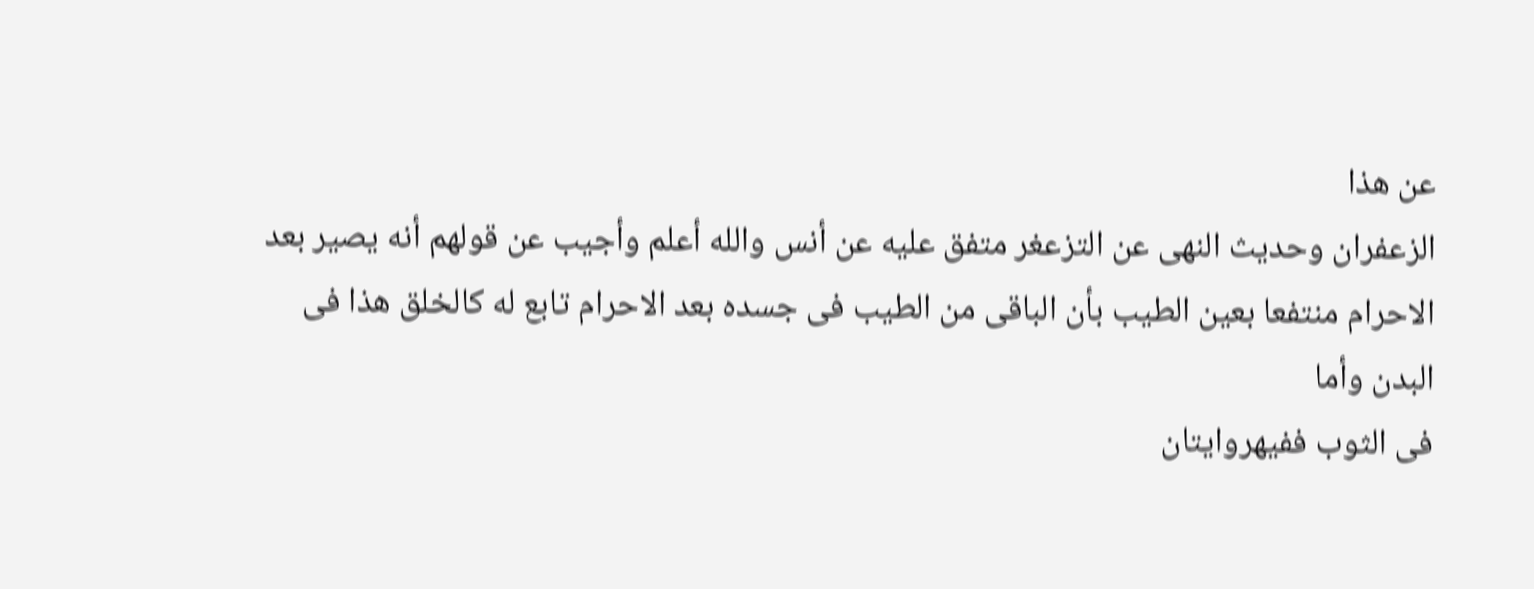عن هذا
الزعفران وحديث النهى عن التزعغر متفق عليه عن أنس والله أعلم وأجيب عن قولهم أنه يصير بعد
الاحرام منتفعا بعين الطيب بأن الباقى من الطيب فى جسده بعد الاحرام تابع له كالخلق هذا فى البدن وأما
فى الثوب ففيهروايتان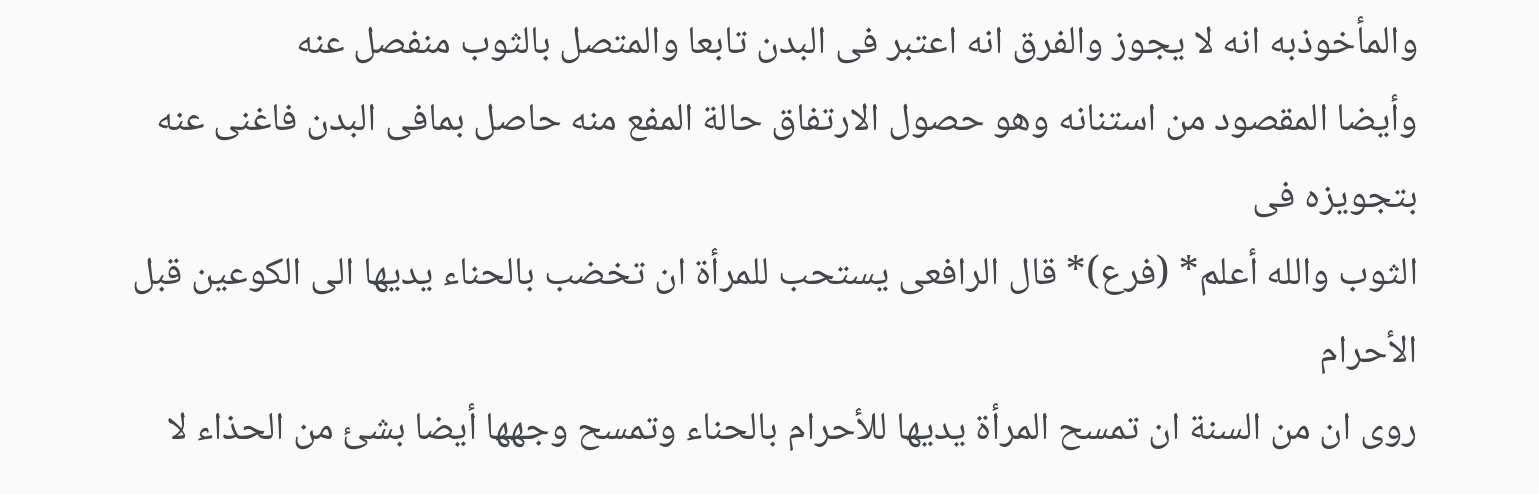والمأخوذبه انه لا يجوز والفرق انه اعتبر فى البدن تابعا والمتصل بالثوب منفصل عنه
وأيضا المقصود من استنانه وهو حصول الارتفاق حالة المفع منه حاصل بمافى البدن فاغنى عنه بتجويزه فى
الثوب والله أعلم* (فرع)* قال الرافعى يستحب للمرأة ان تخضب بالحناء يديها الى الكوعين قبل الأحرام
روى ان من السنة ان تمسح المرأة يديها للأحرام بالحناء وتمسح وجهها أيضا بشئ من الحذاء لا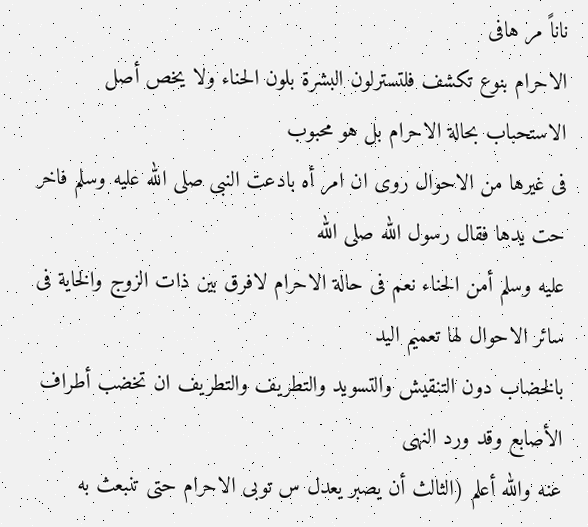ناناً مر هافى
الاحرام بنوع تكشف فلتسترلون البشرة بلون الحناء ولا يخص أصل الاستحباب بحالة الاحرام بل هو محبوب
فى غيرها من الاحوال روى ان امر أه بادعت النبى صلى الله عليه وسلم فاخر حت يدها فقال رسول الله صلى الله
عليه وسلم أمن الحناء نعم فى حالة الاحرام لافرق بين ذات الزوج والخاية فى سائر الاحوال لها تعميم اليد
بالخضاب دون التنقيش والتسويد والتطريف والتطريف ان تخضب أطراف الأصابع وقد ورد النهى
عنه والله أعلم (الثالث أن يصبر يعدل س توبى الاحرام حتى تنبعث به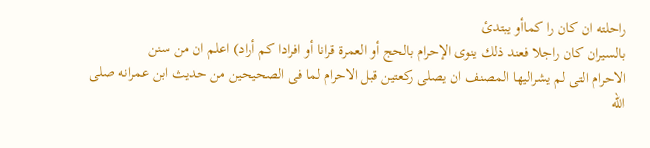راحلته ان كان را كماأو يبتدئ
بالسيران كان راجلا فعند ذلك ينوى الإحرام بالحج أو العمرة قرانا أو افرادا كم أراد) اعلم ان من سنن
الاحرام التى لم يشراليها المصنف ان يصلى ركعتين قبل الاحرام لما فى الصحيحين من حديث ابن عمرانه صلى اللّه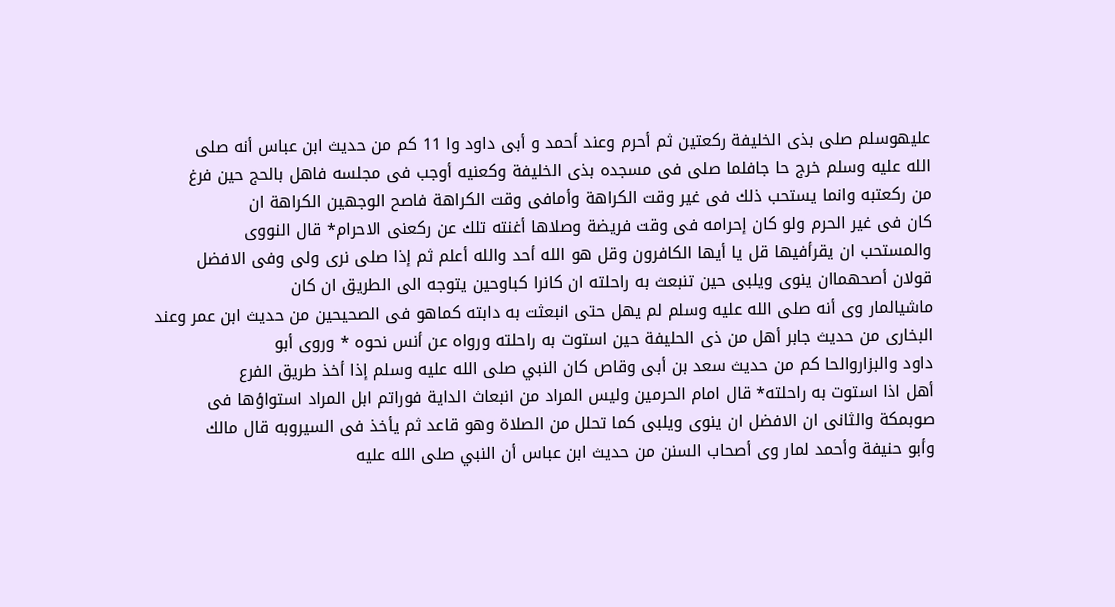عليهوسلم صلى بذى الخليفة ركعتين ثم أحرم وعند أحمد و أبى داود وا 11 كم من حديث ابن عباس أنه صلى
الله عليه وسلم خرج حا جافلما صلى فى مسجده بذى الخليفة وكعنيه أوجب فى مجلسه فاهل بالحج حين فرغ
من ركعتبه وانما يستحب ذلك فى غير وقت الكراهة وأمافى وقت الكراهة فاصح الوجهين الكراهة ان
كان فى غير الحرم ولو كان إحرامه فى وقت فريضة وصلاها أغنته تلك عن ركعنى الاحرام* قال النووى
والمستحب ان يقرأفيها قل يا أيها الكافرون وقل هو الله أحد والله أعلم ثم إذا صلى نرى ولى وفى الافضل
قولان أصحهماان ينوى ويلبى حين تنبعث به راحلته ان كانرا كباوحين يتوجه الى الطريق ان كان
ماشيالمار وى أنه صلى الله عليه وسلم لم يهل حتى انبعثت به دابته كماهو فى الصحيحين من حديث ابن عمر وعند
البخارى من حديث جابر أهل من ذى الحليفة حين استوت به راحلته ورواه عن أنس نحوه * وروى أبو
داود والبزاروالحا كم من حديث سعد بن أبى وقاص كان النبي صلى الله عليه وسلم إذا أخذ طريق الفرع
أهل اذا استوت به راحلته* قال امام الحرمين وليس المراد من انبعاث الداية فوراتم ابل المراد استواؤها فى
صوبمكة والثانى ان الافضل ان ينوى ويلبى كما تحلل من الصلاة وهو قاعد ثم يأخذ فى السيروبه قال مالك
وأبو حنيفة وأحمد لمار وى أصحاب السنن من حديث ابن عباس أن النبي صلى الله عليه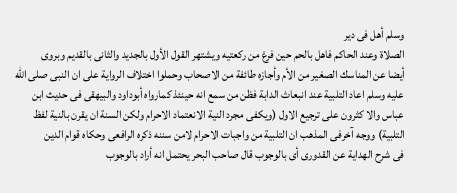وسلم أهل فى دير
الصلاة وعند الحاكم فاهل بالحم حين فرغ من ركعتيه ويشتهر القول الأول بالجديد والثانى بالقديم وبروى
أيضا عن المناسك الصغير من الأم وأجازه طائفة من الاصحاب وحملوا اختلاف الرواية على ان النبى صلى الله
عليه وسلم اعاد التلبية عند انبعاث الدابة فظن من سمع انه حينئذ كمارواه أبوداود والبيهقى فى حديث ابن
عباس والا كثرون على ترجيع الاول (ويكفى مجرد النية الانعتماد الاحرام ولكن السنة ان يقرن بالنية لفظ
التلبية) ووجه آخرفى المذهب ان التلبية من واجبات الاحرام لامن سننه ذكره الرافعى وحكاه قوام الدين
فى شرح الهداية عن القدورى أى بالوجوب قال صاحب البحر يحتمل انه أراد بالوجوب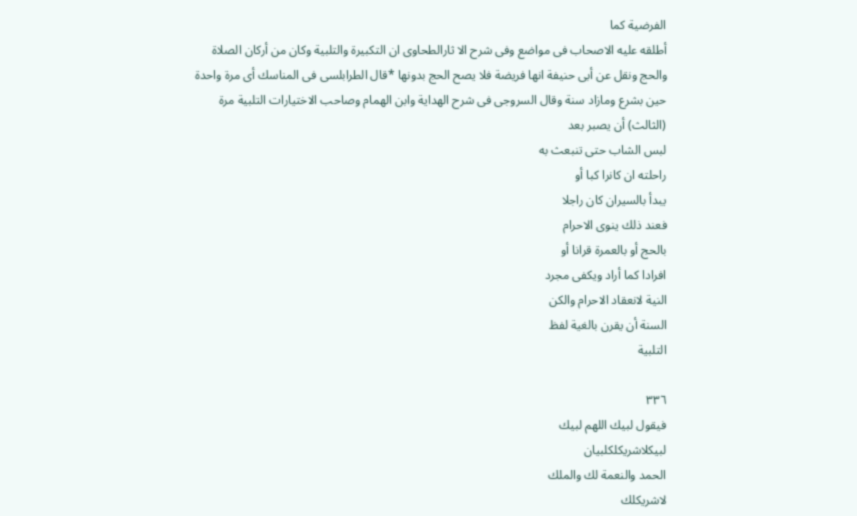الفرضية كما
أطلقه عليه الاصحاب فى مواضع وفى شرح الا ثارالطحاوى ان التكبيرة والتلبية وكان من أركان الصلاة
والحج ونقل عن أبى حنيفة انها فريضة فلا يصح الحج بدونها *قال الطرابلسى فى المناسك أى مرة واحدة
حين بشرع ومازاد سنة وقال السروجى فى شرح الهداية وابن الهمام وصاحب الاختيارات التلبية مرة
(الثالث) أن يصبر بعد
لبس الشاب حتى تنبعث به
راحلته ان كانرا کبا أو
يبدأ بالسيران كان راجلا
فعند ذلك ينوى الاحرام
بالحج أو بالعمرة قرانا أو
افرادا كما أراد ويكفى مجرد
النية لانعقاد الاحرام والكن
السنة أن يقرن بالغية لفظ
التلبية

٣٣٦
فيقول لبيك اللهم لبيك
لبيكلاشريكلكلبيان
الحمد والنعمة لك والملك
لاشريكلك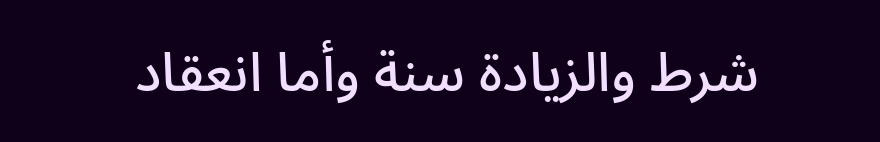شرط والزيادة سنة وأما انعقاد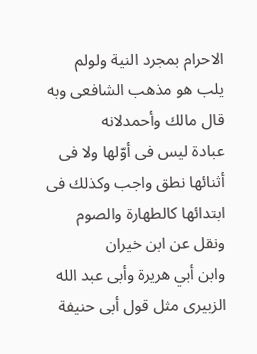الاحرام بمجرد النية ولولم يلب هو مذهب الشافعى وبه قال مالك وأحمدلانه
عبادة ليس فى أوّلها ولا فى أثنائها نطق واجب وكذلك فى ابتدائها كالطهارة والصوم ونقل عن ابن خيران
وابن أبي هريرة وأبى عبد الله الزبيرى مثل قول أبى حنيفة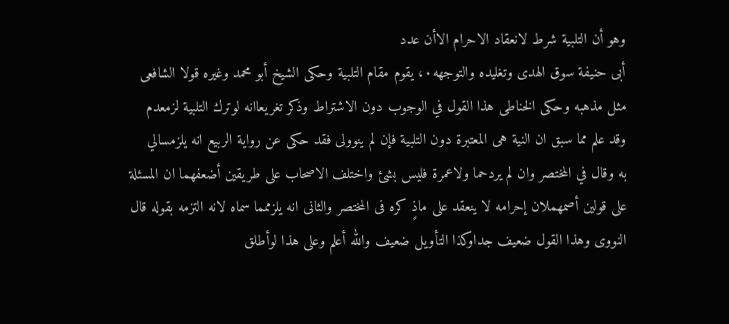وهو أن التلبية شرط لانعقاد الاحرام الاأن عدد
أبى حنيفة سوق الهدى وتغليده والتوجهه٠، يقوم مقام التلبية وحكى الشيخ أبو محمد وغيره قولا الشافعى
مثل مذهبه وحكى الخناطى هذا القول في الوجوب دون الاشتراط وذكر تغريعاانه لوترك التلبية لزمعدم
وقد علم مما سبق ان النية هى المعتبرة دون التلبية فإن لم ينوولى فقد حكى عن رواية الربيع انه يلزمسالي
به وقال في المختصر وان لم يردحما ولاعمرة فليس بشئ واختلف الاصحاب على طريقين أضعفهما ان المسئلة
على قولين أصمهملان إحرامه لا ينعقد على ماذٍ كره فى المختصر والثانى انه يلزممما سماه لانه التزمه بقوله قال
النووى وهذا القول ضعيف جداوكذا التأويل ضعيف والله أعلم وعلى هذا لوأطلق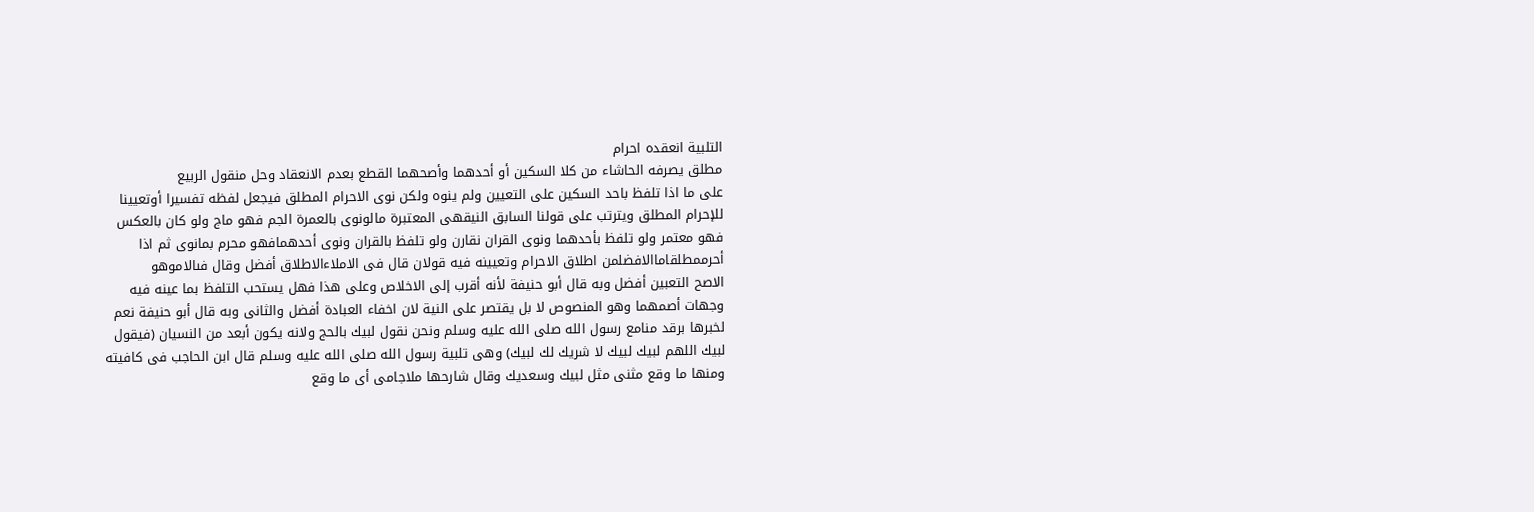التلبية انعقده احرام
مطلق يصرفه الحاشاء من كلا السكين أو أحدهما وأصحهما القطع بعدم الانعقاد وحل منقول الربيع
على ما اذا تلفظ باحد السكين على التعيين ولم ينوه ولكن نوى الاحرام المطلق فيجعل لفظه تفسيرا أوتعيينا
للإحرام المطلق ويترتب على قولنا السابق النيقهى المعتبرة مالونوى بالعمرة الجم فهو ماج ولو كان بالعكس
فهو معتمر ولو تلفظ بأحدهما ونوى القران نقارن ولو تلفظ بالقران ونوى أحدهمافهو محرم بمانوى ثم اذا
أحرممطلقاماالافضلمن اطلاق الاحرام وتعیینه فیه قولان قال فى الاملاءالاطلاق أفضل وقال فىالاموهو
الاصح التعبين أفضل وبه قال أبو حنيفة لأنه أقرب إلى الاخلاص وعلى هذا فهل يستحب التلفظ بما عينه فيه
وجهات أصمهما وهو المنصوص لا بل يقتصر على النية لان اخفاء العبادة أفضل والثانى وبه قال أبو حنيفة نعم
لخبرها برقد منامع رسول الله صلى الله عليه وسلم ونحن نقول لبيك بالحج ولانه يكون أبعد من النسيان (فيقول
لبيك اللهم لبيك لبيك لا شريك لك لبيك) وهى تلبية رسول الله صلى الله عليه وسلم قال ابن الحاجب فى كافيته
ومنها ما وقع مثنى مثل لبيك وسعديك وقال شارحها ملاجامى أى ما وقع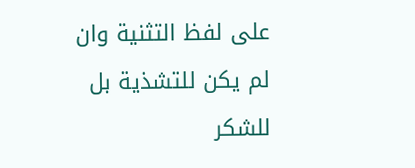على لفظ التثنية وان لم يكن للتشذية بل
للشكر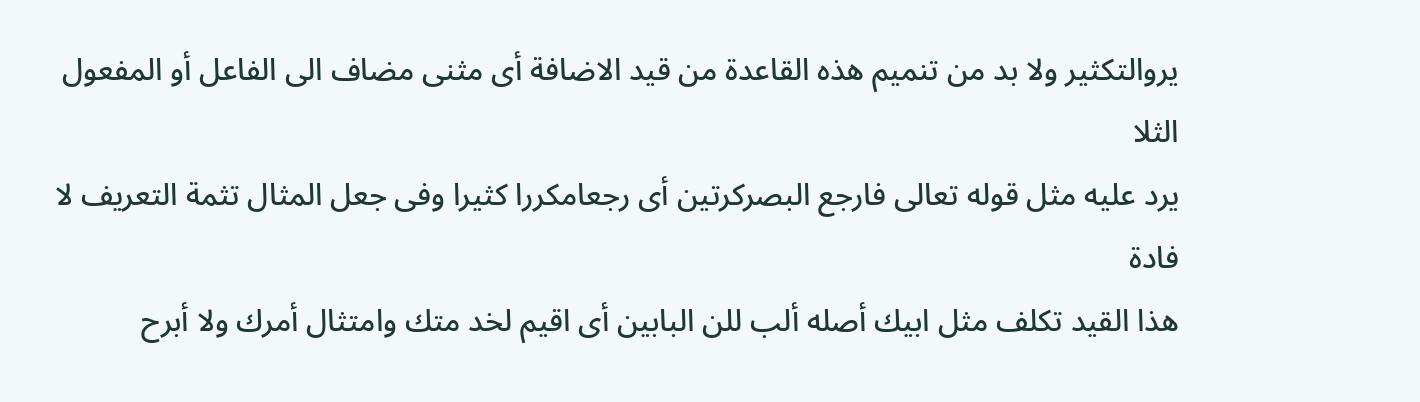يروالتكثير ولا بد من تنميم هذه القاعدة من قيد الاضافة أى مثنى مضاف الى الفاعل أو المفعول الثلا
يرد عليه مثل قوله تعالى فارجع البصركرتين أى رجعامكررا كثيرا وفى جعل المثال تثمة التعريف لا فادة
هذا القيد تكلف مثل ابيك أصله ألب للن البابين أى اقيم لخد متك وامتثال أمرك ولا أبرح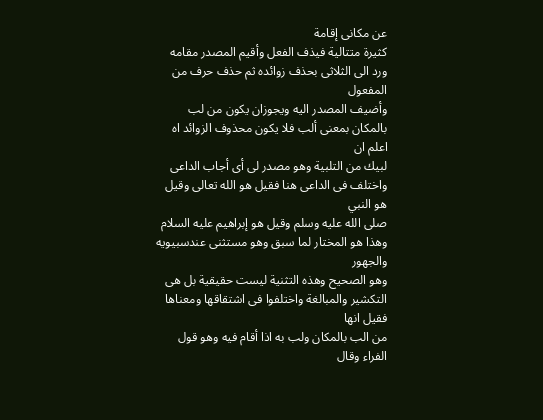عن مكانى إقامة
كثيرة متتالية فيذف الفعل وأقيم المصدر مقامه ورد الى الثلاثى بحذف زوائده ثم حذف حرف من المفعول
وأضيف المصدر اليه ويجوزان يكون من لب بالمكان بمعنى ألب فلا يكون محذوف الزوائد اه اعلم ان
لبيك من التلبية وهو مصدر لى أى أجاب الداعى واختلف فى الداعى هنا فقيل هو الله تعالى وقيل هو النبي
صلى الله عليه وسلم وقيل هو إبراهيم عليه السلام وهذا هو المختار لما سبق وهو مستثنى عندسبيويه والجهور
وهو الصحيح وهذه التثنية ليست حقيقية بل هى التكشير والمبالغة واختلفوا فى اشتقاقها ومعناها فقيل انها
من الب بالمكان ولب به اذا أقام فيه وهو قول الفراء وقال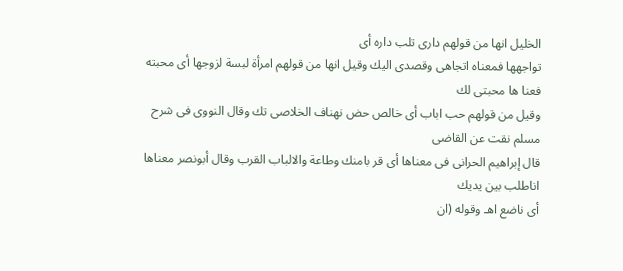الخليل انها من قولهم دارى تلب داره أى
تواجهها فمعناه اتجاهى وقصدى اليك وقيل انها من قولهم امرأة لبسة لزوجها أى محبته فعنا ها محبتى لك
وقيل من قولهم حب اباب أى خالص حض نهناف الخلاصى تك وقال النووى فى شرح مسلم نقت عن القاضى
قال إبراهيم الحرانى فى معناها أى قر بامنك وطاعة والالباب القرب وقال أبونصر معناها اناطلب بين يديك
أى ناضع اهـ وقوله (ان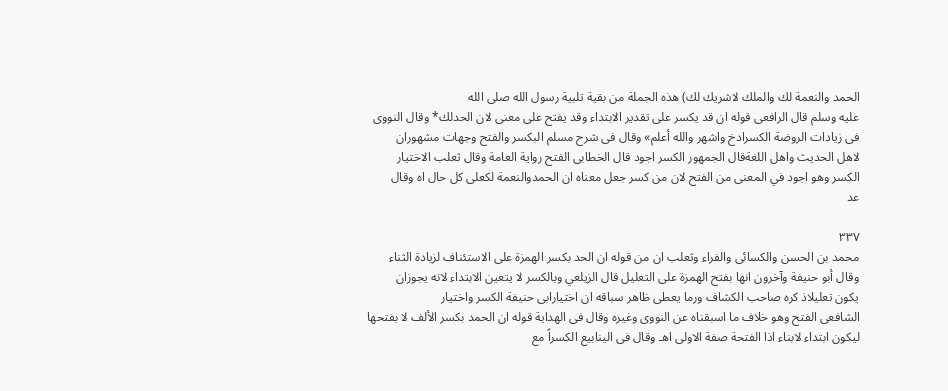الحمد والنعمة لك والملك لاشريك لك) هذه الجملة من بقية تلبية رسول الله صلى الله
عليه وسلم قال الرافعى قوله ان قد يكسر على تقدير الابتداء وقد يفتح على معنى لان الحدلك* وقال النووى
فى زيادات الروضة الكسرادخ واشهر والله أعلم» وقال فى شرح مسلم البكسر والفتح وجهات مشهوران
لاهل الحديث واهل اللغةقال الجمهور الكسر اجود قال الخطابى الفتح رواية العامة وقال ثعلب الاختيار
الكسر وهو اجود في المعنى من الفتح لان من كسر جعل معناه ان الحمدوالنعمة لكعلى كل حال اه وقال
عد

٣٣٧
محمد بن الحسن والكسائى والفراء وثعلب ان من قوله ان الحد بكسر الهمزة على الاستئناف لزيادة الثناء
وقال أبو حنيفة وآخرون انها بفتح الهمزة على التعليل قال الزيلعي وبالكسر لا يتعين الابتداء لانه يجوزان
يكون تعليلاذ كره صاحب الكشاف ورما يعطى ظاهر سباقه ان اختيارابى حنيفة الكسر واختيار
الشافعى الفتح وهو خلاف ما اسبقناه عن النووى وغيره وقال فى الهداية قوله ان الحمد بكسر الألف لا بفتحها
ليكون ابتداء لابناء اذا الفتحة صفة الاولى اهـ وقال فى الينابيع الكسراً مع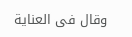وقال فى العناية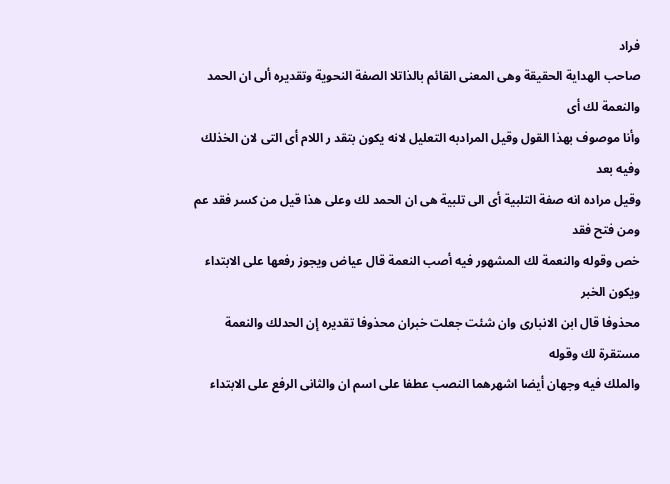فراد
صاحب الهداية الحقيقة وهى المعنى القائم بالذاتلا الصفة النحوية وتقديره ألى ان الحمد والنعمة لك أى
وأنا موصوف بهذا القول وقيل المرادبه التعليل لانه يكون بتقد ر اللام أى التى لان الخذلك وفيه بعد
وقيل مراده انه صفة التلبية أى الى تلبية هى ان الحمد لك وعلى هذا قيل من كسر فقد عم ومن فتح فقد
خص وقوله والنعمة لك المشهور فيه أصب النعمة قال عياض ويجوز رفعها على الابتداء ويكون الخبر
محذوفا قال ابن الانبارى وان شئت جعلت خبران محذوفا تقديره إن الحدلك والنعمة مستقرة لك وقوله
والملك فيه وجهان أيضا اشهرهما النصب عطفا على اسم ان والثانى الرفع على الابتداء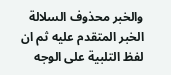والخبر محذوف السلالة
الخبر المتقدم عليه ثم ان لفظ التلبية على الوجه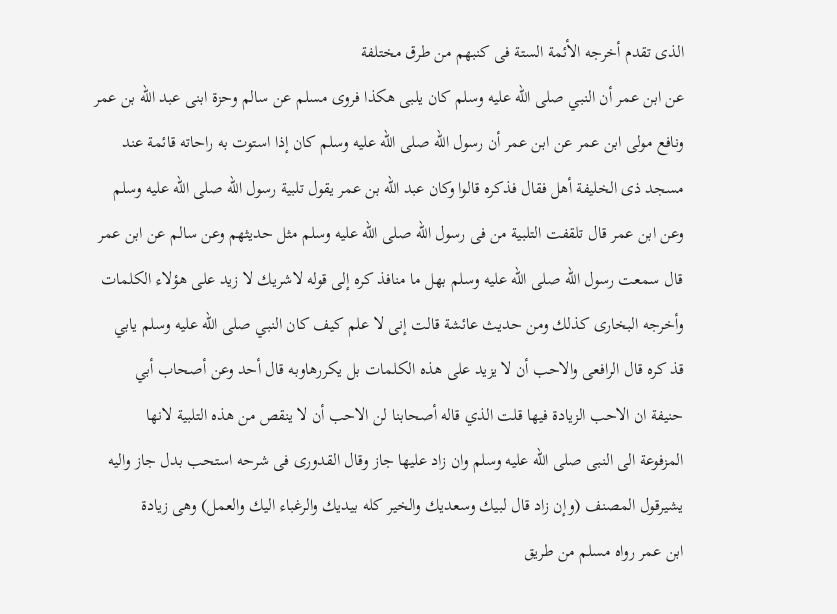الذى تقدم أخرجه الأئمة الستة فى كنبهم من طرق مختلفة
عن ابن عمر أن النبي صلى اللّه عليه وسلم كان يلبى هكذا فروى مسلم عن سالم وحزة ابنى عبد الله بن عمر
ونافع مولى ابن عمر عن ابن عمر أن رسول الله صلى الله عليه وسلم كان إذا استوت به راحاته قائمة عند
مسجد ذى الخليفة أهل فقال فذكره قالوا وكان عبد الله بن عمر يقول تلبية رسول الله صلى الله عليه وسلم
وعن ابن عمر قال تلقفت التلبية من فى رسول الله صلى الله عليه وسلم مثل حديثهم وعن سالم عن ابن عمر
قال سمعت رسول الله صلى الله عليه وسلم بهل ما منافذ كره إلى قوله لاشريك لا زيد على هؤلاء الكلمات
وأخرجه البخارى كذلك ومن حديث عائشة قالت إنى لا علم كيف كان النبي صلى الله عليه وسلم يابي
قذ كره قال الرافعى والاحب أن لا يزيد على هذه الكلمات بل يكررهاوبه قال أحد وعن أصحاب أبي
حنيفة ان الاحب الزيادة فيها قلت الذي قاله أصحابنا لن الاحب أن لا ينقص من هذه التلبية لانها
المزفوعة الى النبى صلى الله عليه وسلم وان زاد عليها جاز وقال القدورى فى شرحه استحب بدل جاز واليه
يشيرقول المصنف (وإن زاد قال لبيك وسعديك والخير كله بيديك والرغباء اليك والعمل) وهى زيادة
ابن عمر رواه مسلم من طريق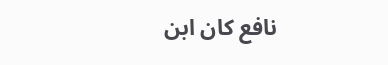نافع كان ابن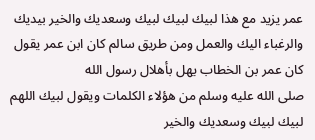عمر يزيد مع هذا لبيك لبيك لبيك وسعديك والخير بيديك
والرغباء اليك والعمل ومن طريق سالم كان ابن عمر يقول كان عمر بن الخطاب يهل بأهلال رسول الله
صلى الله عليه وسلم من هؤلاء الكلمات ويقول لبيك اللهم لبيك لبيك وسعديك والخير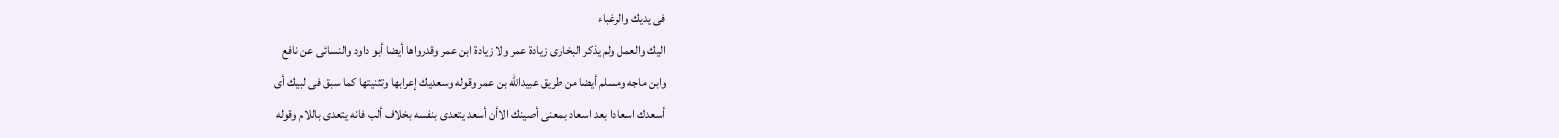فى يديك والرغباء
اليك والعمل ولم يذكر البخارى زيادة عمر ولا زيادة ابن عمر وقدرواها أيضا أبو داود والنسائى عن نافع
وابن ماجه ومسلم أيضا من طريق عبيدالله بن عمر وقوله وسعديك إعرابها وتثنيتها كما سبق فى لبيك أى
أسعدك اسعادا بعد اسعاد بمعنى أصينك الاأن أسعد يتعدى بنفسه بخلاف ألب فانه يتعدى باللام وقوله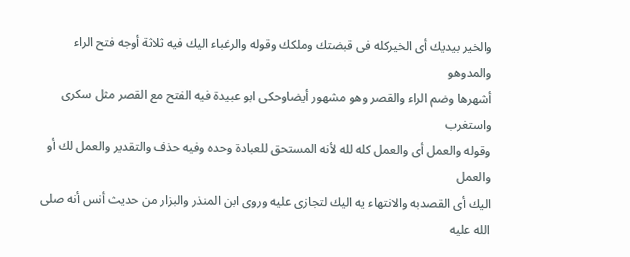والخير بيديك أى الخيركله فى قبضتك وملكك وقوله والرغباء اليك فيه ثلاثة أوجه فتح الراء والمدوهو
أشهرها وضم الراء والقصر وهو مشهور أيضاوحكى ابو عبيدة فيه الفتح مع القصر مثل سكرى واستغرب
وقوله والعمل أى والعمل كله لله لأنه المستحق للعبادة وحده وفيه حذف والتقدير والعمل لك أو والعمل
اليك أى القصدبه والانتهاء يه اليك لتجازى عليه وروى ابن المنذر والبزار من حديث أنس أنه صلى الله عليه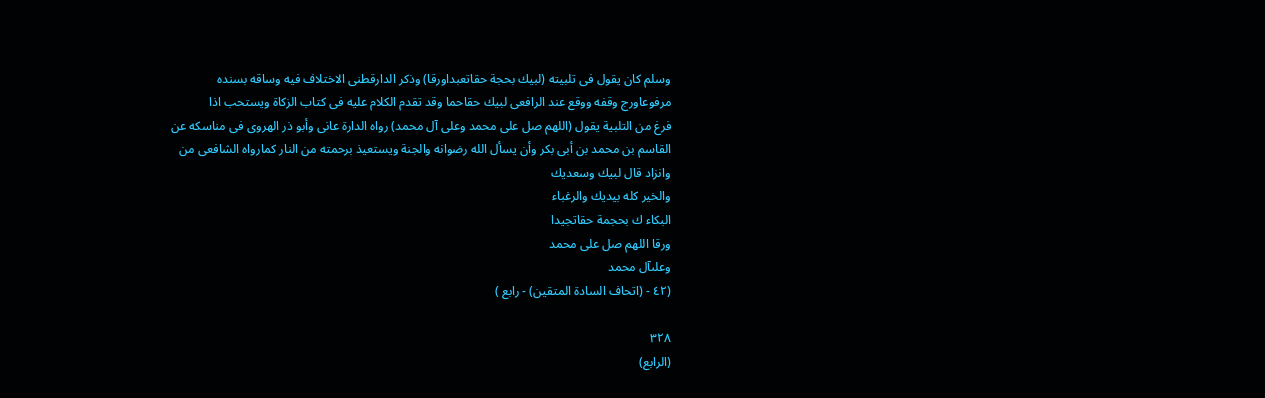وسلم كان يقول فى تلبيته (لبيك بحجة حقاتعبداورقا) وذكر الدارقطنى الاختلاف فيه وساقه بسنده
مرفوعاورج وقفه ووقع عند الرافعى لبيك حقاحما وقد تقدم الكلام عليه فى كتاب الزكاة ويستحب اذا
فرغ من التلبية يقول (اللهم صل على محمد وعلى آل محمد) رواه الدارة عانى وأبو ذر الهروى فى مناسكه عن
القاسم بن محمد بن أبى بكر وأن يسأل الله رضوانه والجنة ويستعيذ برحمته من النار كمارواه الشافعى من
وانزاد قال لبيك وسعديك
والخير كله بيديك والرغباء
البكاء ك بحجمة حقاتجيدا
ورقا اللهم صل على محمد
وعلىآل محمد
(٤٢ - (اتحاف السادة المتقين) - رابع )

٣٢٨
(الرابع)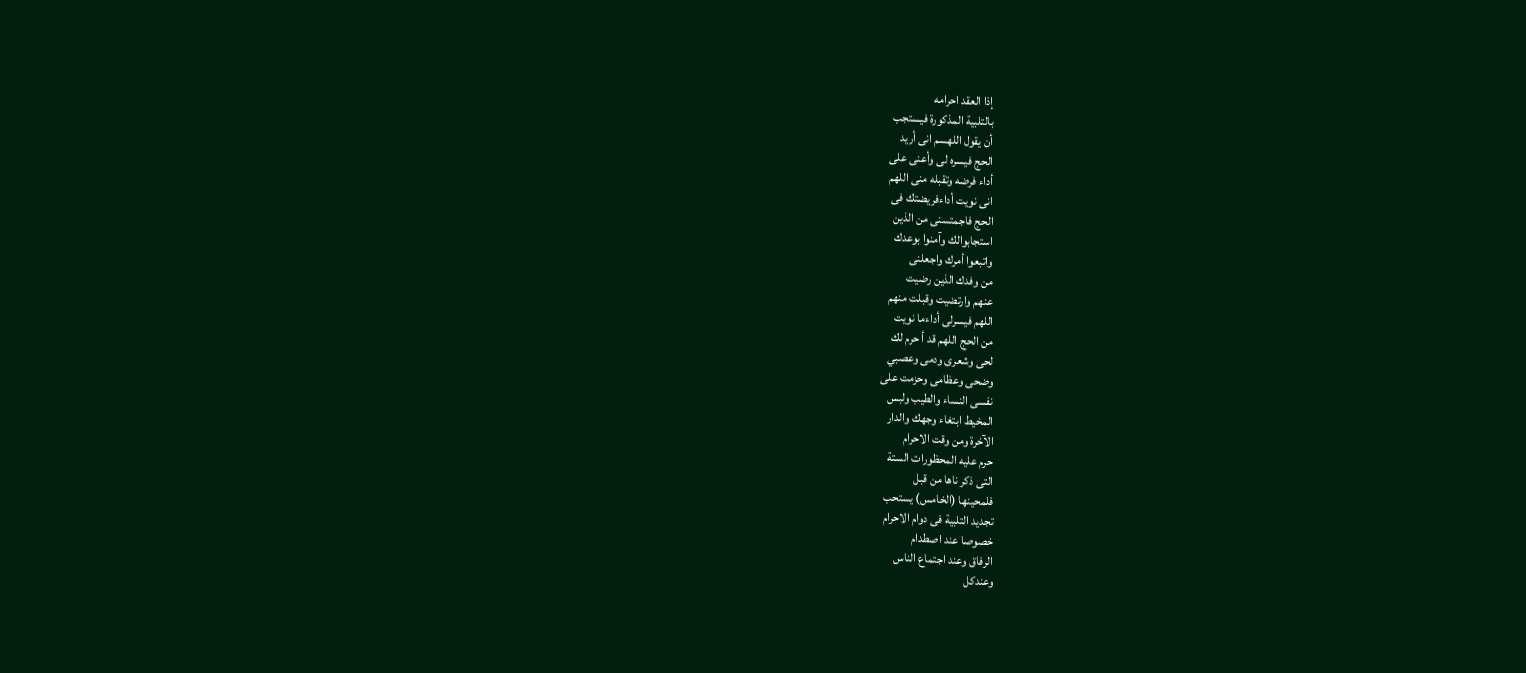إذا العقد احرامه
بالتلبية المذكورة فيستجب
أن يقول اللهسم انى أريد
الحج فيسره لى وأعنى على
أداء فرضه وتقبله منى اللهم
انى نويت أداءفريضتك فى
الحج فاجمتسنى من الذين
استجابوالك وآمنوا بوعدك
واتبعوا أمرك واجعلنى
من وفدك الذين رضيت
عنهم وارتضيت وقبلت منهم
اللهم فيسرلى أداءما نويت
من الحج اللهم قد أ حرم لك
لحى وشعرى ودمى وعصبي
وضحى وعظامى وحزمت على
نفسى النساء والطيب ولبس
المخيط ابتغاء وجهك والدار
الآخرة ومن وقت الاحرام
حرم عليه المحظورات الستة
التى ذكر ناها من قبل
فلمحينها (الخامس) يستحب
تجديد التلبية فى دوام الاحرام
خصوصا عند اصطدام
الرفاق وعند اجتماع الناس
وعندكل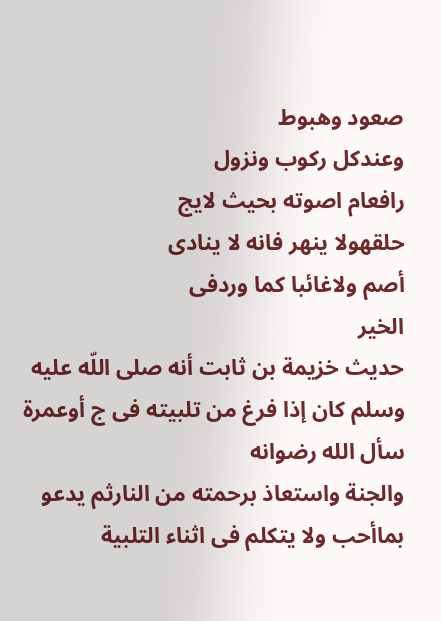صعود وهبوط
وعندكل ركوب ونزول
رافعام اصوته بحيث لايج
حلقهولا ينهر فانه لا ینادی
أصم ولاغائبا كما وردفى
الخير
حديث خزيمة بن ثابت أنه صلى اللّه عليه وسلم كان إذا فرغ من تلبيته فى ج أوعمرة سأل الله رضوانه
والجنة واستعاذ برحمته من النارثم يدعو بماأحب ولا يتكلم فى اثناء التلبية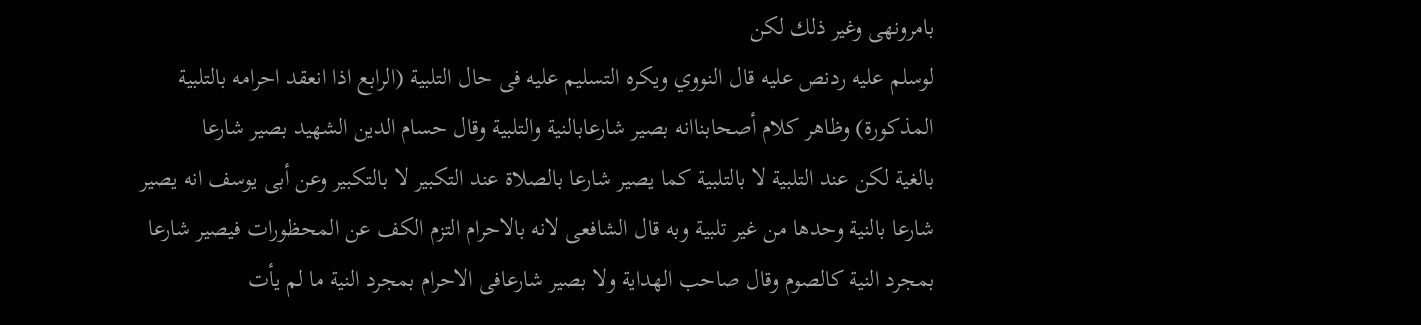بامرونهى وغير ذلك لكن
لوسلم عليه ردنص عليه قال النووي ويكره التسليم عليه فى حال التلبية (الرابع اذا انعقد احرامه بالتلبية
المذكورة) وظاهر كلام أصحابناانه بصير شارعابالنية والتلبية وقال حسام الدين الشهيد بصير شارعا
بالغية لكن عند التلبية لا بالتلبية كما يصير شارعا بالصلاة عند التكبير لا بالتكبير وعن أبى يوسف انه يصير
شارعا بالنية وحدها من غير تلبية وبه قال الشافعى لانه بالاحرام التزم الكف عن المحظورات فيصير شارعا
بمجرد النية كالصوم وقال صاحب الهداية ولا بصير شارعافى الاحرام بمجرد النية ما لم يأت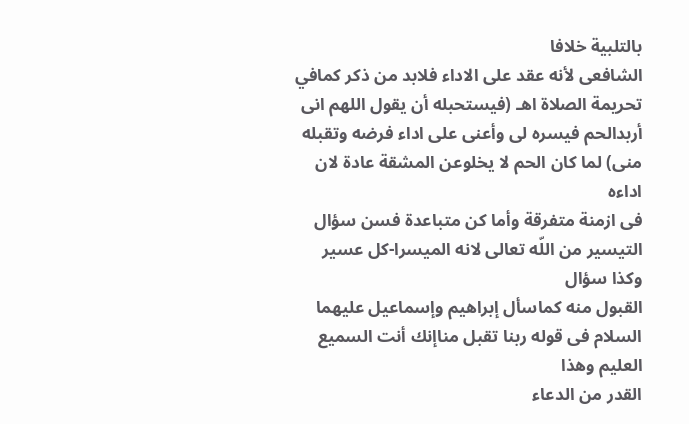بالتلبية خلافا
الشافعى لأنه عقد على الاداء فلابد من ذكر كمافي تحريمة الصلاة اهـ (فيستحبله أن يقول اللهم انى
أربدالحم فيسره لى وأعنى على اداء فرضه وتقبله منى) لما كان الحم لا يخلوعن المشقة عادة لان اداءه
فى ازمنة متفرقة وأما كن متباعدة فسن سؤال التيسير من اللّه تعالى لانه الميسرا-كل عسير وكذا سؤال
القبول منه كماسأل إبراهيم وإسماعيل عليهما السلام فى قوله ربنا تقبل مناإنك أنت السميع العليم وهذا
القدر من الدعاء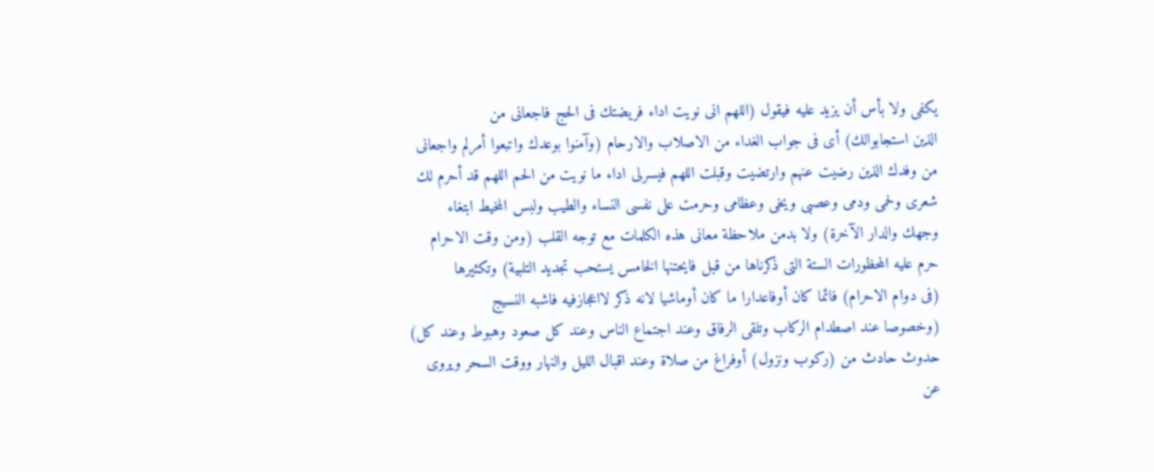يكفى ولا بأس أن يزيد عليه فيقول (اللهم انى نويت اداء فريضتك فى الحج فاجعانى من
الذين استجابوالك) أى فى جواب الغداء من الاصلاب والارحام (وآمنوا بوعدك واتبعوا أمرلم واجعانى
من وفدك الذين رضيت عنهم وارتضيت وقبلت اللهم فيسرلى اداء ما نويت من الحم اللهم قد أحرم لك
شعرى ولحمى ودمى وعصبى ويخى وعظامى وحرمت على نفسى النساء والطيب ولبس المخيط ابتغاء
وجهك والدار الآخرة) ولا بدمن ملاحظة معانى هذه الكلمات مع توجه القلب (ومن وقت الاحرام
حرم عليه المحظورات الستة التى ذكرناها من قبل فايحتنها الخامس يستحب تجديد التلبية) وتكثيرها
(فى دوام الاحرام) فائما كان أوفاعدارا ما كان أوماشيا لانه ذكر لااعجازفيه فاشبه النسيج
(وخصوصا عند اصطدام الركاب وتلقى الرفاق وعند اجتماع الناس وعند كل صعود وهبوط وعند كل)
حدوث حادث من (ركوب ونزول) أوفراغ من صلاة وعند اقبال الليل والنهار ووقت السحر ويروى
عن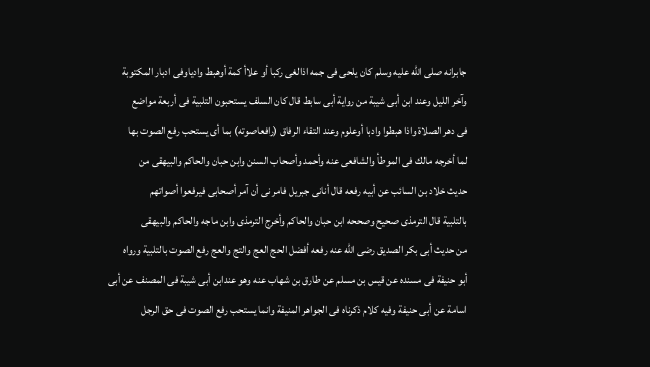جابرانه صلى الله عليه وسلم كان يلحى فى جمه اذالغى ركبا أو علاأ كمة أوهبط وادياوفى ادبار المكتوبة
وآخر الليل وعند ابن أبى شيبة من رواية أبى سابط قال كان السلف يستحبون التلبية فى أربعة مواضع
فى دهر الصلاة واذا هبطوا وادبا أوعلوم وعند التقاء الرفاق (رافعاصوته) بما أى يستحب رفع الصوت بها
لما أخرجه مالك فى الموطأ والشافعى عنه وأحمد وأصحاب السنن وابن حبان والحاكم والبيهقى من
حديث خلاد بن السائب عن أبيه رفعه قال أنانى جبريل فامر نى أن آمر أصحابى فيرفعوا أصواتهم
بالتلبية قال الترمذى صحيح وصححه ابن حبان والحاكم وأخرج الترمذى وابن ماجه والحاكم والبيهقى
من حديث أبى بكر الصديق رضى الله عنه رفعه أفضل الحج العج والتج والعج رفع الصوت بالتلبية ورواه
أبو حنيفة فى مسنده عن قيس بن مسلم عن طارق بن شهاب عنه وهو عندابن أبى شيبة فى المصنف عن أبى
اسامة عن أبى حنيفة وفيه كلام ذكرناه فى الجواهر المنيفة وانما يستحب رفع الصوت فى حق الرجل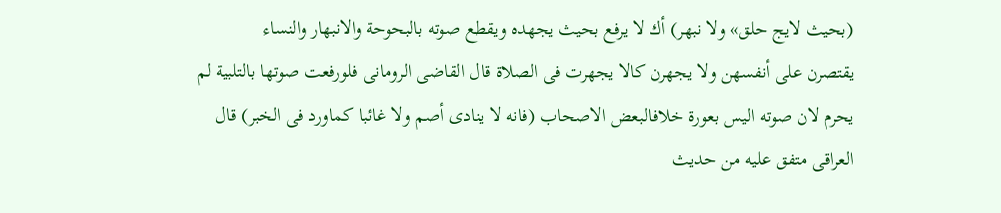(بحيث لايج حلق» ولا نبهر) أك لا يرفع بحيث يجهده ويقطع صوته بالبحوحة والانبهار والنساء
يقتصرن على أنفسهن ولا يجهرن كالا يجهرت فى الصلاة قال القاضى الرومانى فلورفعت صوتها بالتلبية لم
يحرم لان صوته اليس بعورة خلافالبعض الاصحاب (فانه لا ينادى أصم ولا غائبا كماورد فى الخبر) قال
العراقى متفق عليه من حديث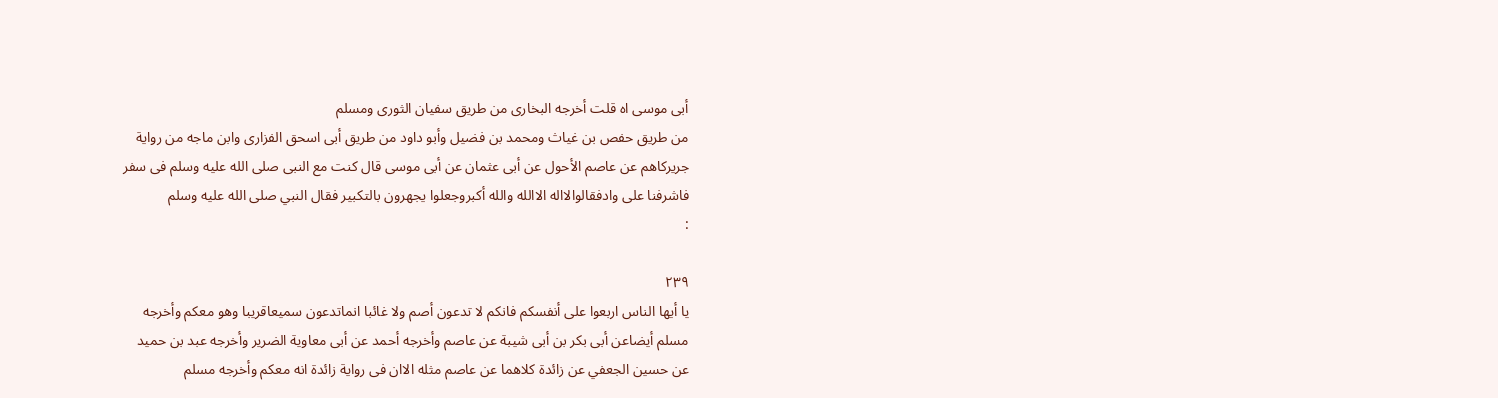أبى موسى اه قلت أخرجه البخارى من طريق سفيان الثورى ومسلم
من طريق حفص بن غياث ومحمد بن فضيل وأبو داود من طريق أبى اسحق الفزارى وابن ماجه من رواية
جريركاهم عن عاصم الأحول عن أبى عثمان عن أبى موسى قال كنت مع النبى صلى الله عليه وسلم فى سفر
فاشرفنا على وادفقالوالااله الاالله والله أكبروجعلوا يجهرون بالتكبير فقال النبي صلى الله عليه وسلم
:

٢٣٩
يا أيها الناس اربعوا على أنفسكم فانكم لا تدعون أصم ولا غائبا انماتدعون سميعاقريبا وهو معكم وأخرجه
مسلم أيضاعن أبى بكر بن أبى شيبة عن عاصم وأخرجه أحمد عن أبى معاوية الضرير وأخرجه عبد بن حميد
عن حسين الجعفي عن زائدة كلاهما عن عاصم مثله الاان فى رواية زائدة انه معكم وأخرجه مسلم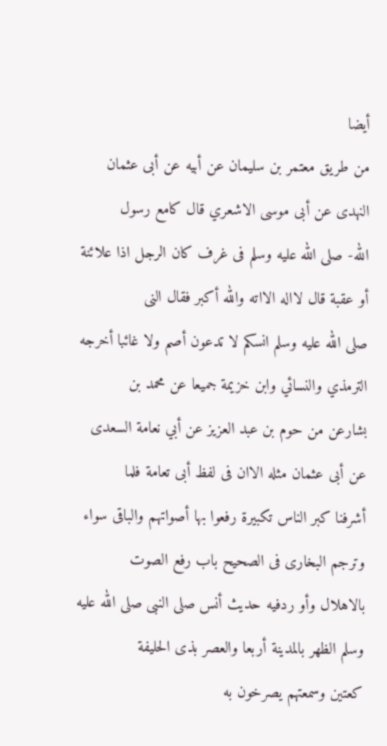أيضا
من طريق معتمر بن سليمان عن أبيه عن أبى عثمان النهدى عن أبى موسى الاشعري قال كامع رسول
الله- صلى الله عليه وسلم فى غرف كان الرجل اذا علائنة أو عقبة قال لااله الااته والله أكبر فقال النى
صلى الله عليه وسلم انسكم لا تدعون أصم ولا غائبا أخرجه الترمذي والنسائي وابن خزيمة جميعا عن محمد بن
بشارعن من حوم بن عبد العزيز عن أبي نعامة السعدى عن أبى عثمان مثله الاان فى لفظ أبى تعامة فلما
أشرفنا كبر الناس تكبيرة رفعوا بها أصواتهم والباقى سواء وترجم البخارى فى الصحيح باب رفع الصوت
بالاهلال وأو ردفيه حديث أنس صلى النبى صلى الله عليه وسلم الظهر بالمدينة أربعا والعصر بذى الحليفة
كعتين وسمعتهم يصرخون به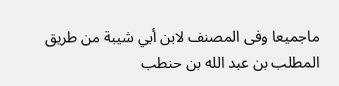ماجميعا وفى المصنف لابن أبي شيبة من طريق المطلب بن عبد الله بن حنطب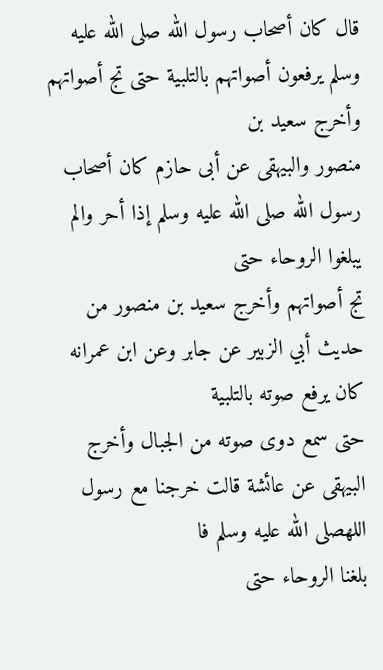قال كان أصحاب رسول الله صلى الله عليه وسلم يرفعون أصواتهم بالتلبية حتى تج أصواتهم وأخرج سعيد بن
منصور والبيهقى عن أبى حازم كان أصحاب رسول الله صلى الله عليه وسلم إذا أحر والم يبلغوا الروحاء حتى
تج أصواتهم وأخرج سعيد بن منصور من حديث أبي الزبير عن جابر وعن ابن عمرانه كان يرفع صوته بالتلبية
حتى سمع دوى صوته من الجبال وأخرج البيهقى عن عائشة قالت خرجنا مع رسول اللهصلى الله عليه وسلم فا
بلغنا الروحاء حتى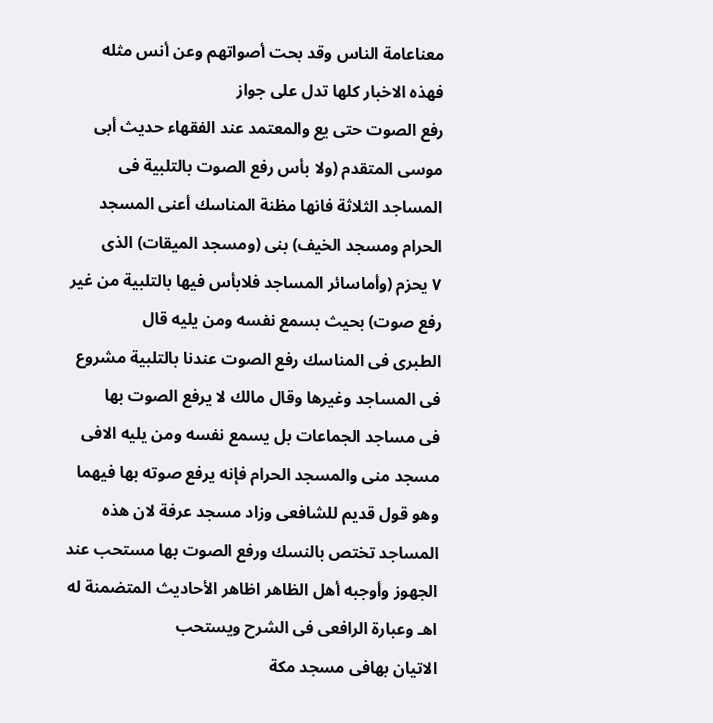معناعامة الناس وقد بحت أصواتهم وعن أنس مثله فهذه الاخبار كلها تدل على جواز
رفع الصوت حتى يع والمعتمد عند الفقهاء حديث أبى موسى المتقدم (ولا بأس رفع الصوت بالتلبية فى
المساجد الثلاثة فانها مظنة المناسك أعنى المسجد الحرام ومسجد الخيف) بنى (ومسجد الميقات) الذى
٧ يحزم (وأماسائر المساجد فلابأس فيها بالتلبية من غير رفع صوت) بحيث بسمع نفسه ومن يليه قال
الطبرى فى المناسك رفع الصوت عندنا بالتلبية مشروع فى المساجد وغيرها وقال مالك لا يرفع الصوت بها
فى مساجد الجماعات بل يسمع نفسه ومن يليه الافى مسجد منى والمسجد الحرام فإنه يرفع صوته بها فيهما
وهو قول قديم للشافعى وزاد مسجد عرفة لان هذه المساجد تختص بالنسك ورفع الصوت بها مستحب عند
الجهوز وأوجبه أهل الظاهر اظاهر الأحاديث المتضمنة له اهـ وعبارة الرافعى فى الشرح ويستحب
الاتيان بهافى مسجد مكة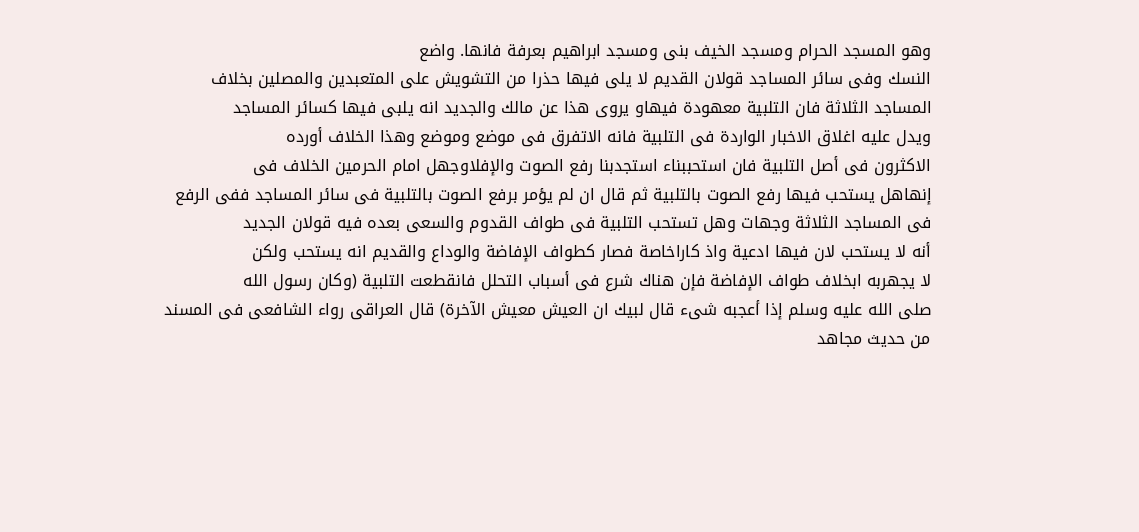وهو المسجد الحرام ومسجد الخيف بنى ومسجد ابراهيم بعرفة فانها. واضع
النسك وفى سائر المساجد قولان القديم لا يلى فيها حذرا من التشويش على المتعبدين والمصلين بخلاف
المساجد الثلاثة فان التلبية معهودة فيهاو يروى هذا عن مالك والجديد انه يلبى فيها كسائر المساجد
ويدل عليه اغلاق الاخبار الواردة فى التلبية فانه الاتفرق فى موضع وموضع وهذا الخلاف أورده
الاكثرون فى أصل التلبية فان استحببناء استجدبنا رفع الصوت والإفلاوجهل امام الحرمين الخلاف فى
إنهاهل يستحب فيها رفع الصوت بالتلبية ثم قال ان لم يؤمر برفع الصوت بالتلبية فى سائر المساجد ففى الرفع
فى المساجد الثلاثة وجهات وهل تستحب التلبية فى طواف القدوم والسعى بعده فيه قولان الجديد
أنه لا يستحب لان فيها ادعية واذ كاراخاصة فصار كطواف الإفاضة والوداع والقديم انه يستحب ولكن
لا يجهربه ابخلاف طواف الإفاضة فإن هناك شرع فى أسباب التحلل فانقطعت التلبية (وكان رسول الله
صلى الله عليه وسلم إذا أعجبه شىء قال لبيك ان العيش معيش الآخرة) قال العراقى رواء الشافعى فى المسند
من حديث مجاهد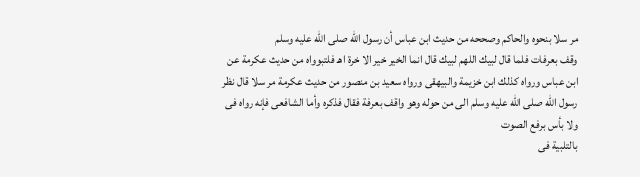مر سلا بنحوه والحاكم وصححه من حديث ابن عباس أن رسول الله صلى الله عليه وسلم
وقف بعرفات فلما قال لبيك اللهم لبيك قال انما الخير خير الا خرة اهـ فلتبوواه من حديث عكرمة عن
ابن عباس ورواه كذلك ابن خزيمة والبيهقى ورواه سعيد بن منصور من حديث عكرمة مر سلا قال نظر
رسول الله صلى الله عليه وسلم الى من حوله وهو واقف بعرفة فقال فذكره وأما الشافعى فإنه رواه فى
ولا بأس برفع الصوت
بالتلبية فى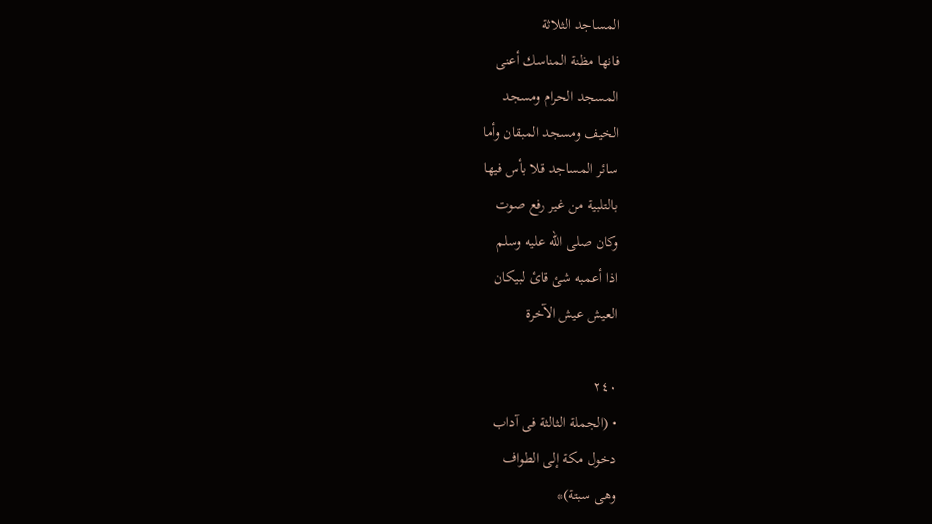المساجد الثلاثة
فانها مظنة المناسك أعنى
المسجد الحرام ومسجد
الخيف ومسجد المبقان وأما
سائر المساجد قلا بأس فيها
بالتلبية من غير رفع صوت
وكان صلى الله عليه وسلم
اذا أعمبه شئ قائ لبيكان
العيش عيش الآخرة

٢٤٠
• (الجملة الثالثة فى آداب
دخول مكة إلى الطواف
وهى سبتة)*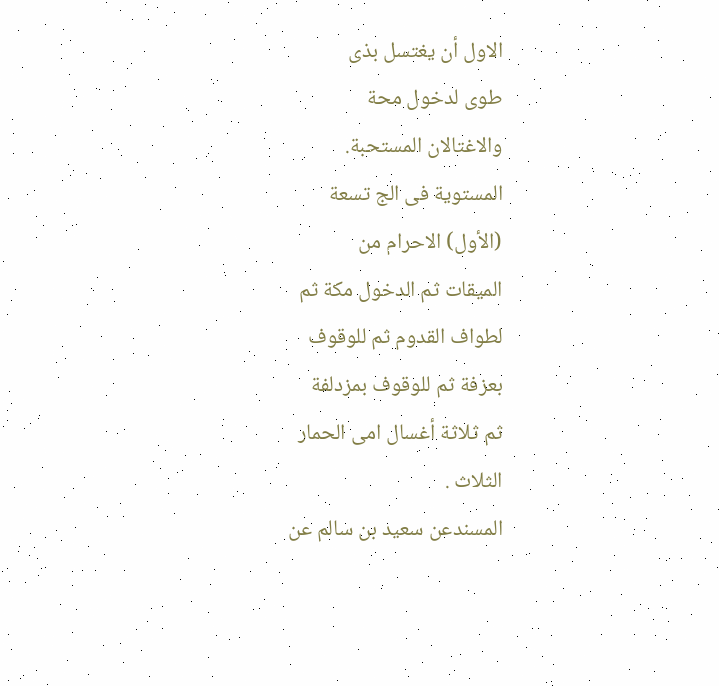الاول أن يغتسل بذى
طوى لدخول محة
والاغتالان المستحبة.
المستوية فى الج تسعة
(الأول) الاحرام من
الميقات ثم الدخول مكة ثم
لطواف القدوم ثم للوقوف
بعزفة ثم للوقوف بمزدلفة
ثم ثلاثة أغسال امى الحمار
الثلاث .
المسندعن سعيد بن سالم عن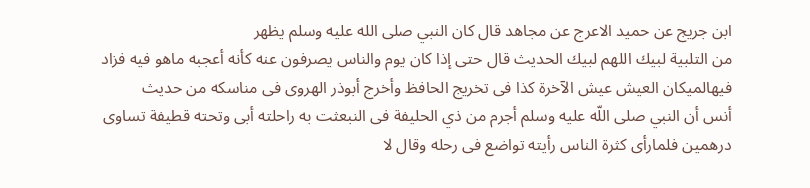ابن جريج عن حميد الاعرج عن مجاهد قال كان النبي صلى الله عليه وسلم يظهر
من التلبية لبيك اللهم لبيك الحديث قال حتى إذا كان يوم والناس يصرفون عنه كأنه أعجبه ماهو فيه فزاد
فيهالميكان العيش عيش الآخرة كذا فى تخريج الحافظ وأخرج أبوذر الهروى فى مناسكه من حديث
أنس أن النبي صلى اللّه عليه وسلم أجرم من ذي الحليفة فى النبعثت به راحلته أبى وتحته قطيفة تساوى
درهمين فلمارأى كثرة الناس رأيته تواضع فى رحله وقال لا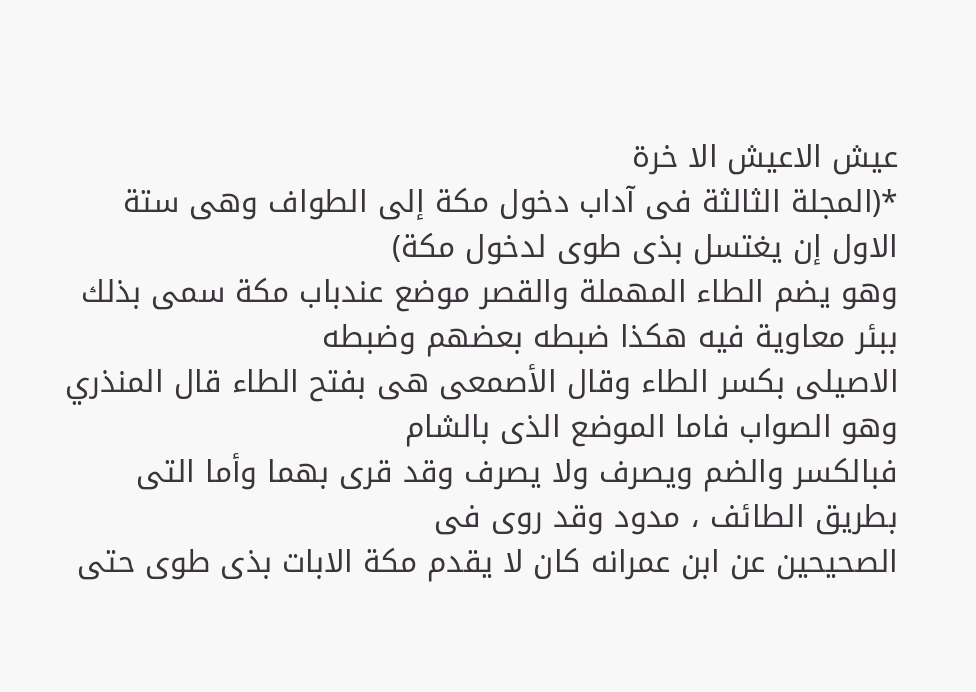عيش الاعيش الا خرة
*(المجلة الثالثة فى آداب دخول مكة إلى الطواف وهى ستة الاول إن يغتسل بذى طوى لدخول مكة)
وهو يضم الطاء المهملة والقصر موضع عندباب مكة سمى بذلك ببئر معاوية فيه هكذا ضبطه بعضهم وضبطه
الاصيلى بكسر الطاء وقال الأصمعى هى بفتح الطاء قال المنذري وهو الصواب فاما الموضع الذى بالشام
فبالكسر والضم ويصرف ولا يصرف وقد قرى بهما وأما التى بطريق الطائف ، مدود وقد روى فى
الصحيحين عن ابن عمرانه كان لا يقدم مكة الابات بذى طوى حتى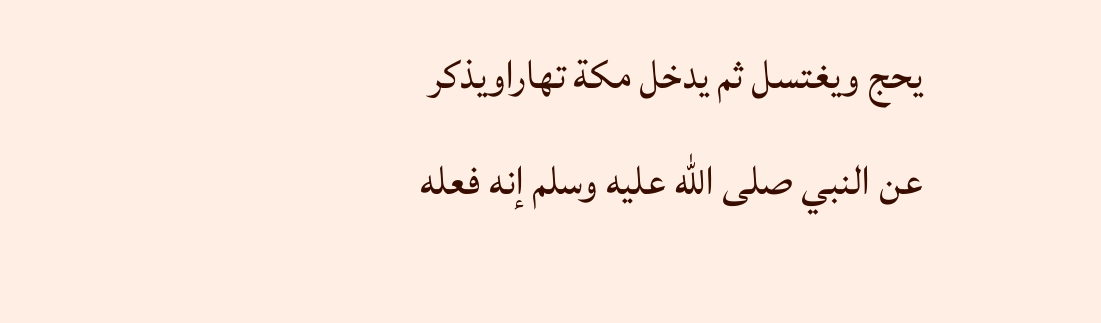يحج ويغتسل ثم يدخل مكة تهاراويذكر
عن النبي صلى الله عليه وسلم إنه فعله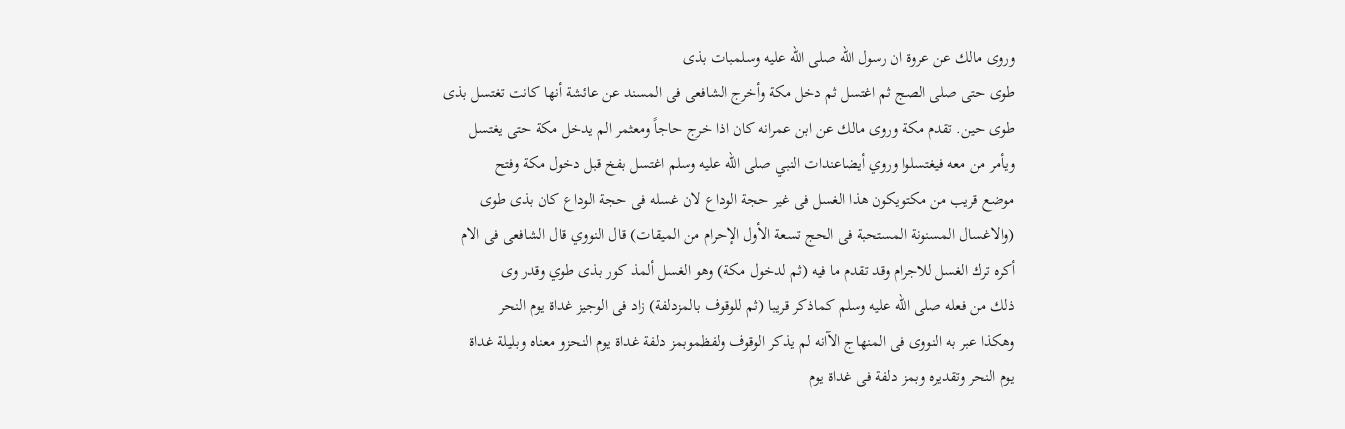وروى مالك عن عروة ان رسول الله صلى الله عليه وسلمبات بذى
طوى حتى صلى الصج ثم اغتسل ثم دخل مكة وأخرج الشافعى فى المسند عن عائشة أنها كانت تغتسل بذى
طوى حين. تقدم مكة وروى مالك عن ابن عمرانه كان اذا خرج حاجاً ومعثمر الم يدخل مكة حتى يغتسل
ويأمر من معه فيغتسلوا وروي أيضاعندات النبي صلى الله عليه وسلم اغتسل بفخ قبل دخول مكة وفتح
موضع قريب من مكتويكون هذا الغسل فى غير حجة الوداع لان غسله فى حجة الوداع كان بذى طوى
(والاغسال المسنونة المستحبة فى الحج تسعة الأول الإحرام من الميقات) قال النووي قال الشافعى فى الام
أكره ترك الغسل للاجرام وقد تقدم ما فيه (ثم لدخول مكة) وهو الغسل ألمذ كور بذى طوي وقدر وى
ذلك من فعله صلى الله عليه وسلم كماذكر قريبا (ثم للوقوف بالمزدلفة) زاد فى الوجيز غداة يوم النحر
وهكذا عبر به النووى فى المنهاج الآانه لم يذكر الوقوف ولفظموبمز دلفة غداة يوم النحزو معناه وبليلة غداة
يوم النحر وتقديره وبمز دلفة فى غداة يوم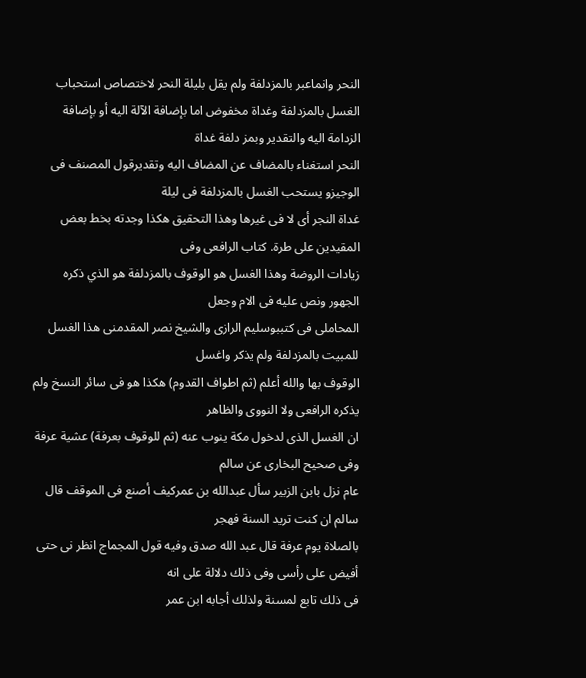النحر وانماعبر بالمزدلفة ولم يقل بليلة النحر لاختصاص استحباب
الغسل بالمزدلفة وغداة مخفوض اما بإضافة الآلة اليه أو بإضافة الزدامة اليه والتقدير وبمز دلفة غداة
النحر استغناء بالمضاف عن المضاف اليه وتقديرقول المصنف فى الوجيزو يستحب الغسل بالمزدلفة فى ليلة
غداة النجر أى لا فى غيرها وهذا التحقيق هكذا وجدته بخط بعض المقيدين على طرة. كتاب الرافعى وفى
زيادات الروضة وهذا الغسل هو الوقوف بالمزدلفة هو الذي ذكره الجهور ونص عليه فى الام وجعل
المحاملى فى كتببوسليم الرازى والشيخ نصر المقدمنى هذا الغسل للمبيت بالمزدلفة ولم يذكر واغسل
الوقوف بها والله أعلم (ثم اطواف القدوم) هكذا هو فى سائر النسخ ولم يذكره الرافعى ولا النووى والظاهر
ان الغسل الذى لدخول مكة ينوب عنه (ثم للوقوف بعرفة) عشية عرفة وفى صحيح البخارى عن سالم
عام نزل بابن الزبير سأل عبدالله بن عمركيف أصنع فى الموقف قال سالم ان كنت تريد السنة فهجر
بالصلاة يوم عرفة قال عبد الله صدق وفيه قول المجماج انظر نى حتى أفيض على رأسى وفى ذلك دلالة على انه
فى ذلك تابع لمسنة ولذلك أجابه ابن عمر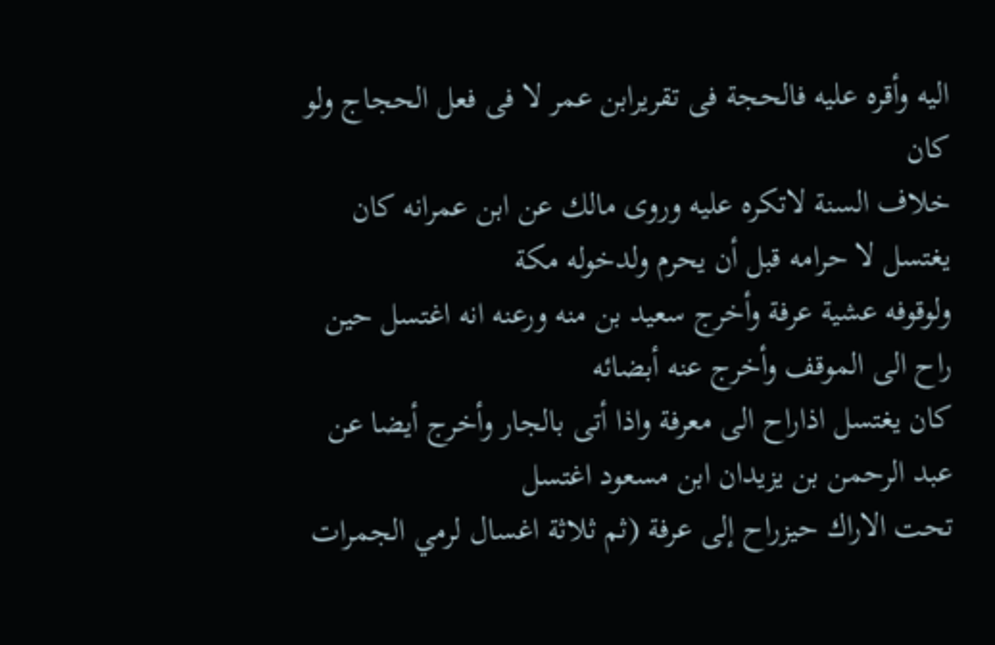اليه وأقره عليه فالحجة فى تقريرابن عمر لا فى فعل الحجاج ولو كان
خلاف السنة لاتكره عليه وروى مالك عن ابن عمرانه كان يغتسل لا حرامه قبل أن يحرم ولدخوله مكة
ولوقوفه عشية عرفة وأخرج سعيد بن منه ورعنه انه اغتسل حين راح الى الموقف وأخرج عنه أبضائه
كان يغتسل اذاراح الى معرفة واذا أتى بالجار وأخرج أيضا عن عبد الرحمن بن يزيدان ابن مسعود اغتسل
تحت الاراك حيزراح إلى عرفة (ثم ثلاثة اغسال لرمي الجمرات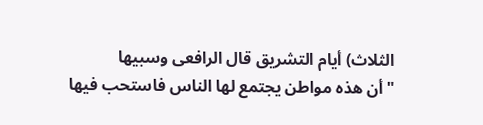الثلاث) أيام التشريق قال الرافعى وسبيها
"أن هذه مواطن يجتمع لها الناس فاستحب فيها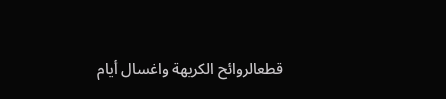قطعالروائح الكريهة واغسال أيام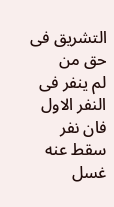التشريق فى حق من
لم ينفر فى النفر الاول فان نفر سقط عنه غسل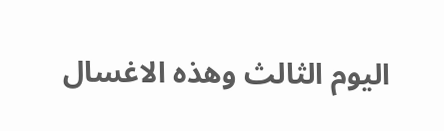اليوم الثالث وهذه الاغسال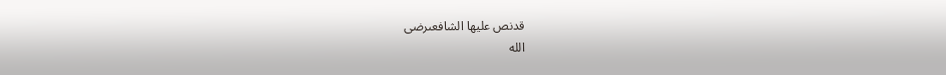قدنص عليها الشافعىرضى
الله